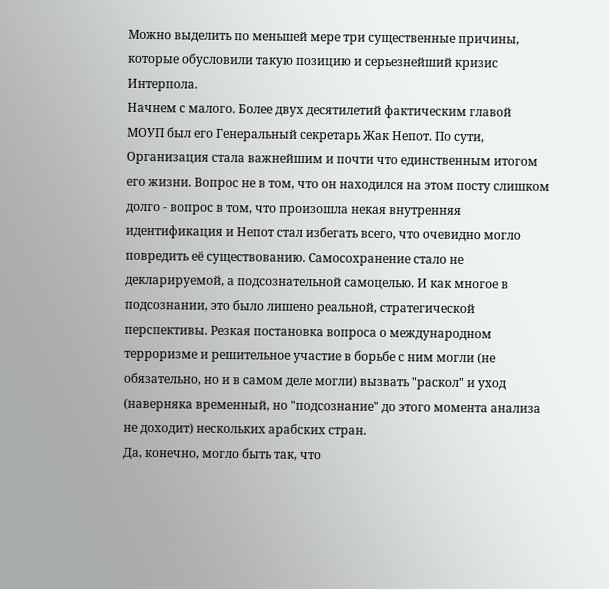Можно выделить по меньшей мере три существенные причины, которые обусловили такую позицию и серьезнейший кризис Интерпола.
Начнем с малого. Более двух десятилетий фактическим главой МОУП был его Генеральный секретарь Жак Непот. По сути, Организация стала важнейшим и почти что единственным итогом его жизни. Вопрос не в том, что он находился на этом посту слишком долго - вопрос в том, что произошла некая внутренняя идентификация и Непот стал избегать всего, что очевидно могло повредить её существованию. Самосохранение стало не декларируемой, а подсознательной самоцелью. И как многое в подсознании, это было лишено реальной, стратегической перспективы. Резкая постановка вопроса о международном терроризме и решительное участие в борьбе с ним могли (не обязательно, но и в самом деле могли) вызвать "раскол" и уход (наверняка временный, но "подсознание" до этого момента анализа не доходит) нескольких арабских стран.
Да, конечно, могло быть так, что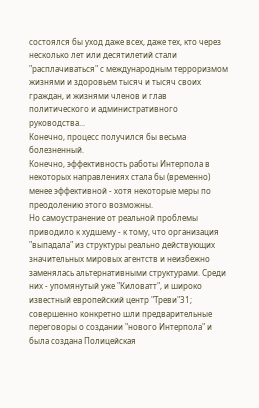состоялся бы уход даже всех, даже тех, кто через несколько лет или десятилетий стали "расплачиваться" с международным терроризмом жизнями и здоровьем тысяч и тысяч своих граждан, и жизнями членов и глав политического и административного руководства...
Конечно, процесс получился бы весьма болезненный.
Конечно, эффективность работы Интерпола в некоторых направлениях стала бы (временно) менее эффективной - хотя некоторые меры по преодолению этого возможны.
Но самоустранение от реальной проблемы приводило к худшему - к тому, что организация "выпадала" из структуры реально действующих значительных мировых агентств и неизбежно заменялась альтернативными структурами. Среди них - упомянутый уже "Киловатт", и широко известный европейский центр "Треви"31; совершенно конкретно шли предварительные переговоры о создании "нового Интерпола" и была создана Полицейская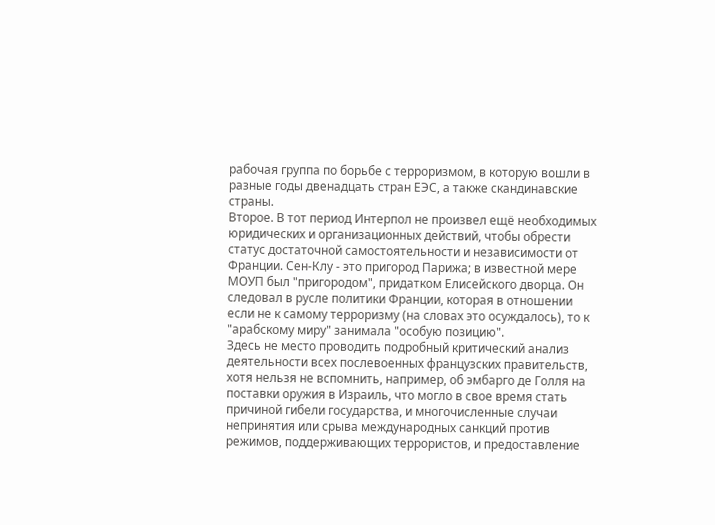рабочая группа по борьбе с терроризмом, в которую вошли в разные годы двенадцать стран ЕЭС, а также скандинавские страны.
Второе. В тот период Интерпол не произвел ещё необходимых юридических и организационных действий, чтобы обрести статус достаточной самостоятельности и независимости от Франции. Сен-Клу - это пригород Парижа; в известной мере МОУП был "пригородом", придатком Елисейского дворца. Он следовал в русле политики Франции, которая в отношении если не к самому терроризму (на словах это осуждалось), то к "арабскому миру" занимала "особую позицию".
Здесь не место проводить подробный критический анализ деятельности всех послевоенных французских правительств, хотя нельзя не вспомнить, например, об эмбарго де Голля на поставки оружия в Израиль, что могло в свое время стать причиной гибели государства, и многочисленные случаи непринятия или срыва международных санкций против режимов, поддерживающих террористов, и предоставление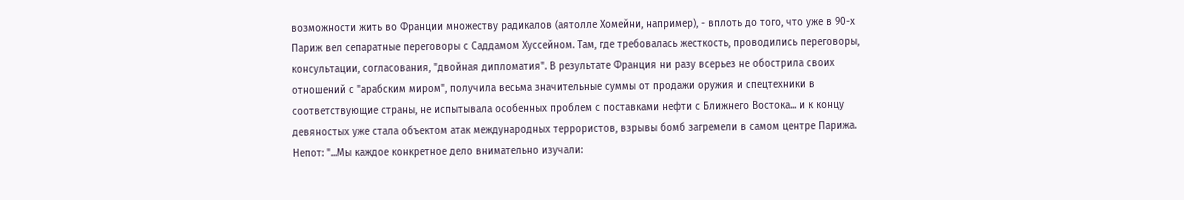возможности жить во Франции множеству радикалов (аятолле Хомейни, например), - вплоть до того, что уже в 90-х Париж вел сепаратные переговоры с Саддамом Хуссейном. Там, где требовалась жесткость, проводились переговоры, консультации, согласования, "двойная дипломатия". В результате Франция ни разу всерьез не обострила своих отношений с "арабским миром", получила весьма значительные суммы от продажи оружия и спецтехники в соответствующие страны, не испытывала особенных проблем с поставками нефти с Ближнего Востока... и к концу девяностых уже стала объектом атак международных террористов, взрывы бомб загремели в самом центре Парижа.
Непот: "...Мы каждое конкретное дело внимательно изучали: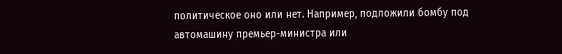политическое оно или нет. Например, подложили бомбу под автомашину премьер-министра или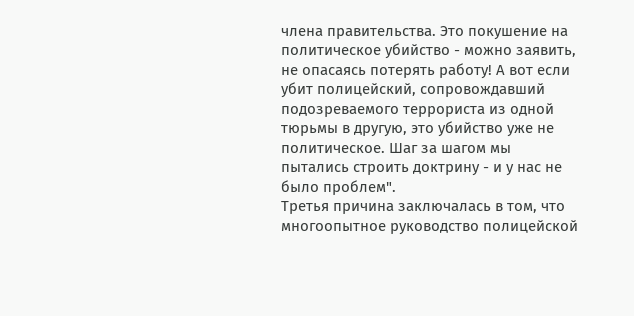члена правительства. Это покушение на политическое убийство - можно заявить, не опасаясь потерять работу! А вот если убит полицейский, сопровождавший подозреваемого террориста из одной тюрьмы в другую, это убийство уже не политическое. Шаг за шагом мы пытались строить доктрину - и у нас не было проблем".
Третья причина заключалась в том, что многоопытное руководство полицейской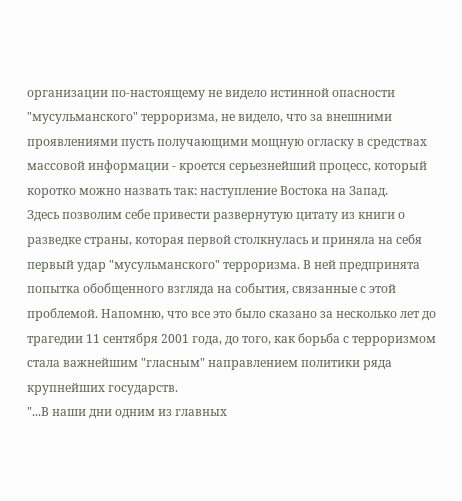организации по-настоящему не видело истинной опасности "мусульманского" терроризма, не видело, что за внешними проявлениями пусть получающими мощную огласку в средствах массовой информации - кроется серьезнейший процесс, который коротко можно назвать так: наступление Востока на Запад.
Здесь позволим себе привести развернутую цитату из книги о разведке страны, которая первой столкнулась и приняла на себя первый удар "мусульманского" терроризма. В ней предпринята попытка обобщенного взгляда на события, связанные с этой проблемой. Напомню, что все это было сказано за несколько лет до трагедии 11 сентября 2001 года, до того, как борьба с терроризмом стала важнейшим "гласным" направлением политики ряда крупнейших государств.
"...В наши дни одним из главных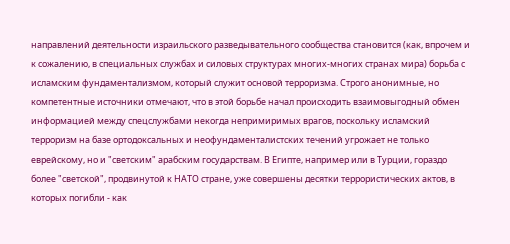направлений деятельности израильского разведывательного сообщества становится (как, впрочем и к сожалению, в специальных службах и силовых структурах многих-многих странах мира) борьба с исламским фундаментализмом, который служит основой терроризма. Строго анонимные, но компетентные источники отмечают, что в этой борьбе начал происходить взаимовыгодный обмен информацией между спецслужбами некогда непримиримых врагов, поскольку исламский терроризм на базе ортодоксальных и неофундаменталистских течений угрожает не только еврейскому, но и "светским" арабским государствам. В Египте, например или в Турции, гораздо более "светской", продвинутой к НАТО стране, уже совершены десятки террористических актов, в которых погибли - как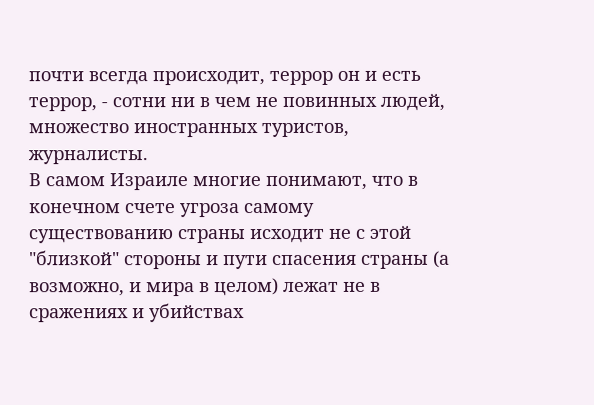почти всегда происходит, террор он и есть террор, - сотни ни в чем не повинных людей, множество иностранных туристов, журналисты.
В самом Израиле многие понимают, что в конечном счете угроза самому существованию страны исходит не с этой "близкой" стороны и пути спасения страны (а возможно, и мира в целом) лежат не в сражениях и убийствах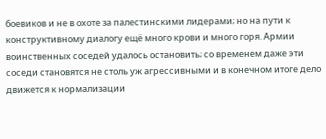боевиков и не в охоте за палестинскими лидерами; но на пути к конструктивному диалогу ещё много крови и много горя. Армии воинственных соседей удалось остановить; со временем даже эти соседи становятся не столь уж агрессивными и в конечном итоге дело движется к нормализации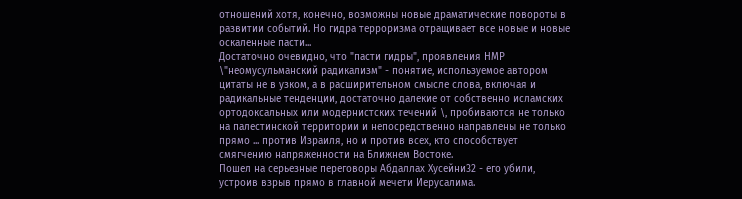отношений хотя, конечно, возможны новые драматические повороты в развитии событий. Но гидра терроризма отращивает все новые и новые оскаленные пасти...
Достаточно очевидно, что "пасти гидры", проявления НМР \"неомусульманский радикализм" - понятие, используемое автором цитаты не в узком, а в расширительном смысле слова, включая и радикальные тенденции, достаточно далекие от собственно исламских ортодоксальных или модернистских течений \, пробиваются не только на палестинской территории и непосредственно направлены не только прямо ... против Израиля, но и против всех, кто способствует смягчению напряженности на Ближнем Востоке.
Пошел на серьезные переговоры Абдаллах Хусейни32 - его убили, устроив взрыв прямо в главной мечети Иерусалима.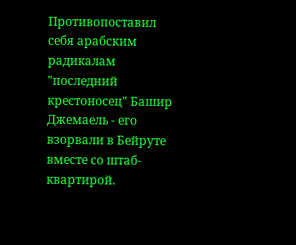Противопоставил себя арабским радикалам "последний крестоносец" Башир Джемаель - его взорвали в Бейруте вместе со штаб-квартирой.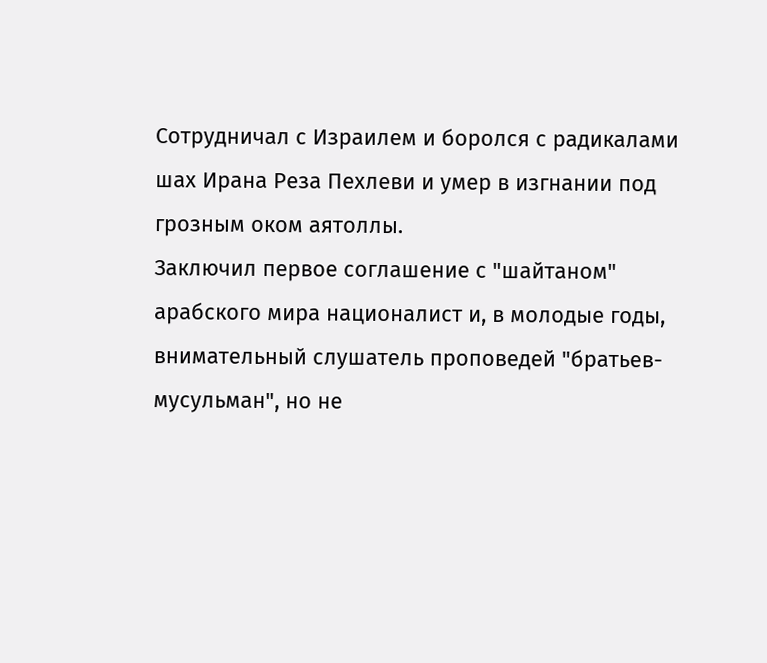Сотрудничал с Израилем и боролся с радикалами шах Ирана Реза Пехлеви и умер в изгнании под грозным оком аятоллы.
Заключил первое соглашение с "шайтаном" арабского мира националист и, в молодые годы, внимательный слушатель проповедей "братьев-мусульман", но не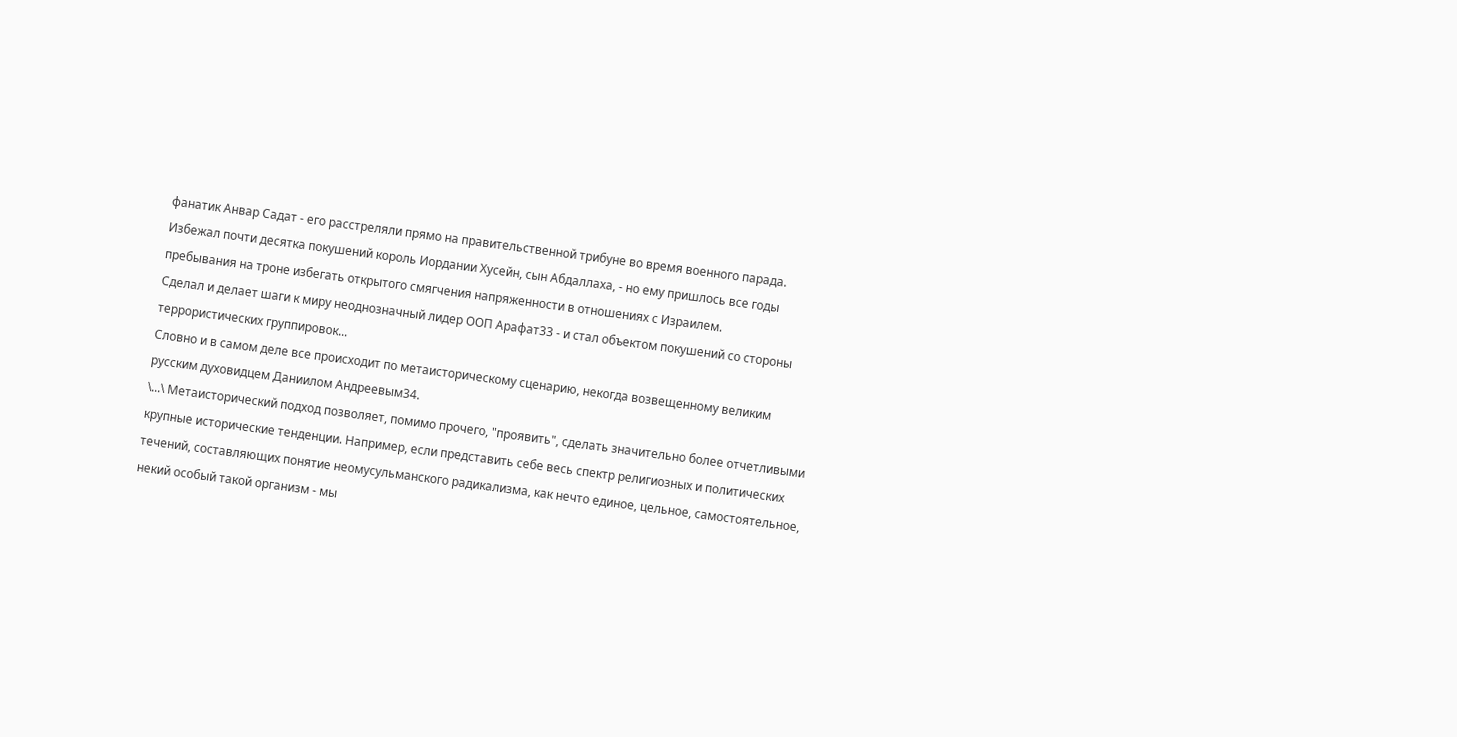фанатик Анвар Садат - его расстреляли прямо на правительственной трибуне во время военного парада.
Избежал почти десятка покушений король Иордании Хусейн, сын Абдаллаха, - но ему пришлось все годы пребывания на троне избегать открытого смягчения напряженности в отношениях с Израилем.
Сделал и делает шаги к миру неоднозначный лидер ООП Арафат33 - и стал объектом покушений со стороны террористических группировок...
Словно и в самом деле все происходит по метаисторическому сценарию, некогда возвещенному великим русским духовидцем Даниилом Андреевым34.
\...\ Метаисторический подход позволяет, помимо прочего, "проявить", сделать значительно более отчетливыми крупные исторические тенденции. Например, если представить себе весь спектр религиозных и политических течений, составляющих понятие неомусульманского радикализма, как нечто единое, цельное, самостоятельное, некий особый такой организм - мы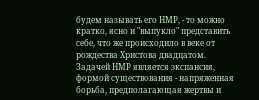будем называть его НМР, - то можно кратко, ясно и "выпукло" представить себе, что же происходило в веке от рождества Христова двадцатом.
Задачей НМР является экспансия, формой существования - напряженная борьба, предполагающая жертвы и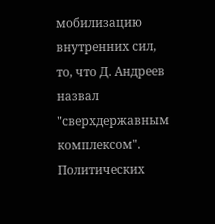мобилизацию внутренних сил, то, что Д. Андреев назвал "сверхдержавным комплексом". Политических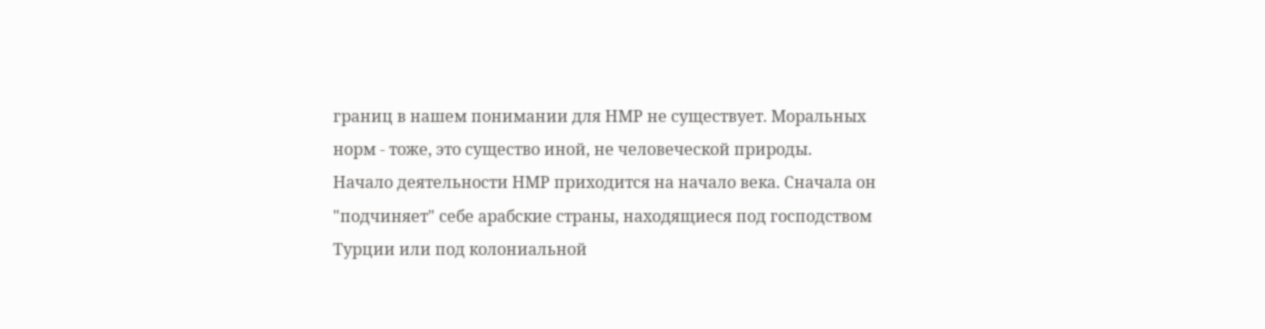границ в нашем понимании для НМР не существует. Моральных норм - тоже, это существо иной, не человеческой природы.
Начало деятельности НМР приходится на начало века. Сначала он "подчиняет" себе арабские страны, находящиеся под господством Турции или под колониальной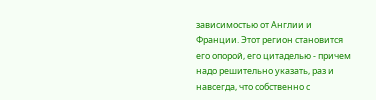зависимостью от Англии и Франции. Этот регион становится его опорой, его цитаделью - причем надо решительно указать, раз и навсегда, что собственно с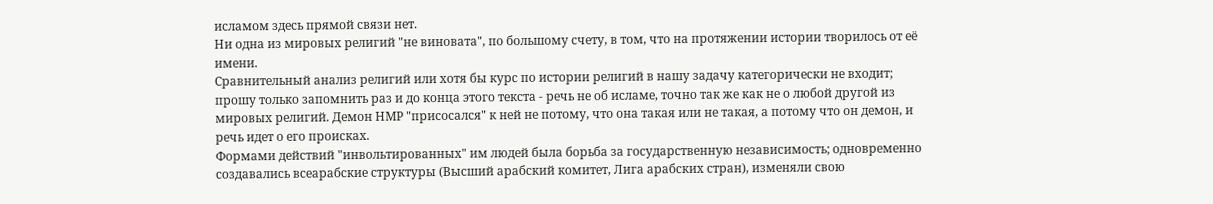исламом здесь прямой связи нет.
Ни одна из мировых религий "не виновата", по большому счету, в том, что на протяжении истории творилось от её имени.
Сравнительный анализ религий или хотя бы курс по истории религий в нашу задачу категорически не входит; прошу только запомнить раз и до конца этого текста - речь не об исламе, точно так же как не о любой другой из мировых религий. Демон НМР "присосался" к ней не потому, что она такая или не такая, а потому что он демон, и речь идет о его происках.
Формами действий "инвольтированных" им людей была борьба за государственную независимость; одновременно создавались всеарабские структуры (Высший арабский комитет, Лига арабских стран), изменяли свою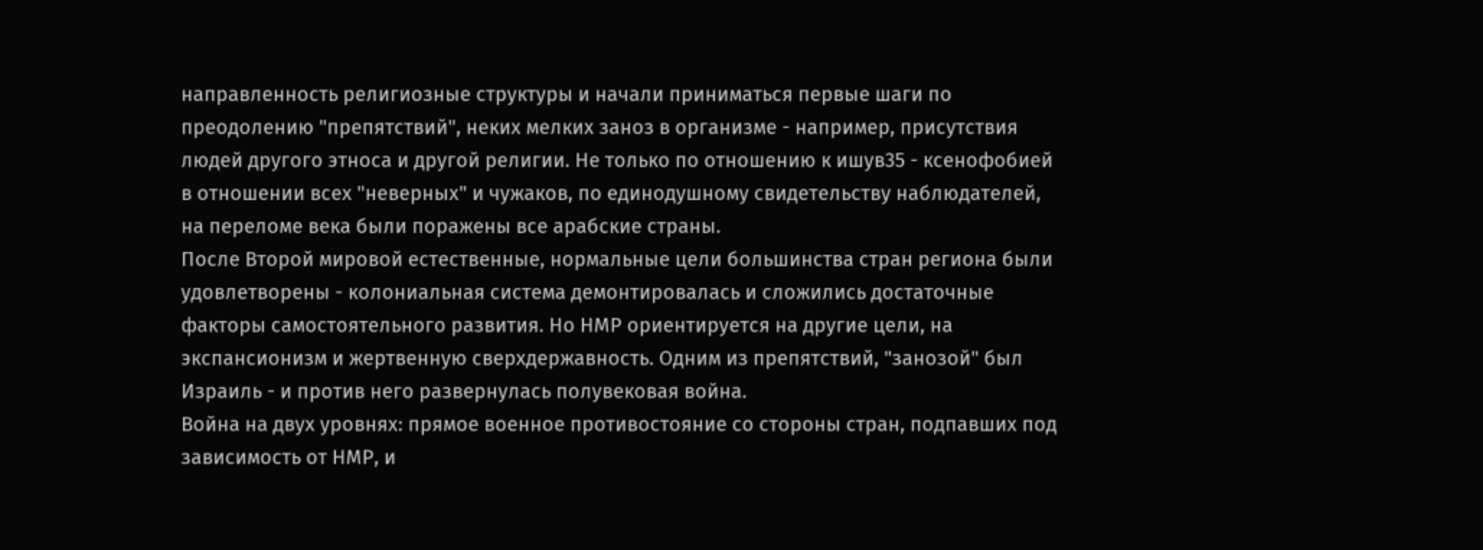направленность религиозные структуры и начали приниматься первые шаги по преодолению "препятствий", неких мелких заноз в организме - например, присутствия людей другого этноса и другой религии. Не только по отношению к ишув35 - ксенофобией в отношении всех "неверных" и чужаков, по единодушному свидетельству наблюдателей, на переломе века были поражены все арабские страны.
После Второй мировой естественные, нормальные цели большинства стран региона были удовлетворены - колониальная система демонтировалась и сложились достаточные факторы самостоятельного развития. Но НМР ориентируется на другие цели, на экспансионизм и жертвенную сверхдержавность. Одним из препятствий, "занозой" был Израиль - и против него развернулась полувековая война.
Война на двух уровнях: прямое военное противостояние со стороны стран, подпавших под зависимость от НМР, и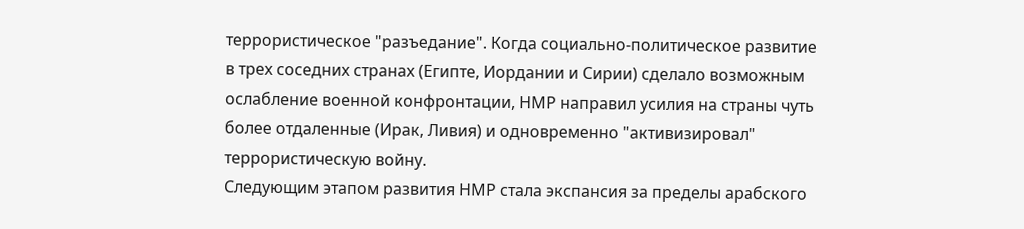террористическое "разъедание". Когда социально-политическое развитие в трех соседних странах (Египте, Иордании и Сирии) сделало возможным ослабление военной конфронтации, НМР направил усилия на страны чуть более отдаленные (Ирак, Ливия) и одновременно "активизировал" террористическую войну.
Следующим этапом развития НМР стала экспансия за пределы арабского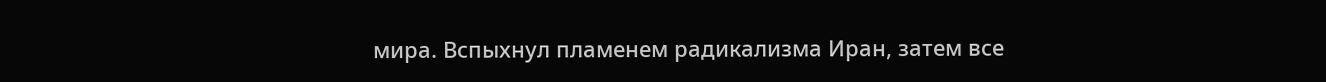мира. Вспыхнул пламенем радикализма Иран, затем все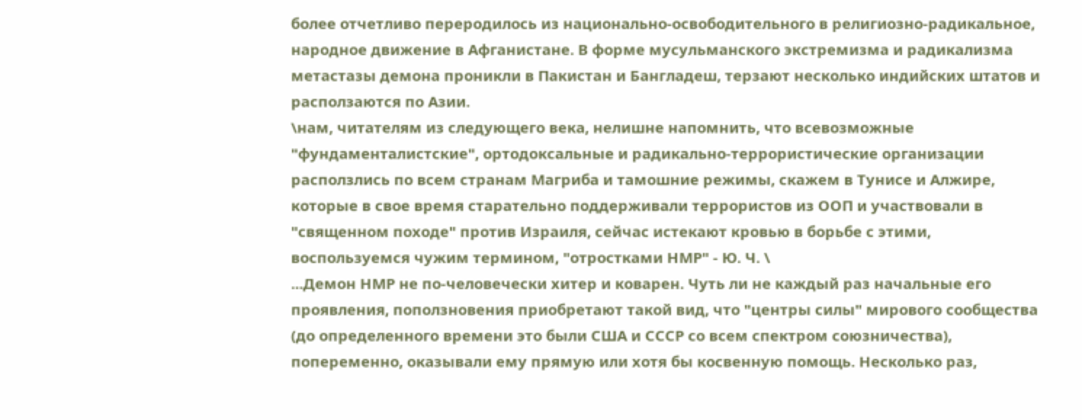более отчетливо переродилось из национально-освободительного в религиозно-радикальное, народное движение в Афганистане. В форме мусульманского экстремизма и радикализма метастазы демона проникли в Пакистан и Бангладеш, терзают несколько индийских штатов и расползаются по Азии.
\нам, читателям из следующего века, нелишне напомнить, что всевозможные "фундаменталистские", ортодоксальные и радикально-террористические организации расползлись по всем странам Магриба и тамошние режимы, скажем в Тунисе и Алжире, которые в свое время старательно поддерживали террористов из ООП и участвовали в "священном походе" против Израиля, сейчас истекают кровью в борьбе с этими, воспользуемся чужим термином, "отростками НМР" - Ю. Ч. \
...Демон НМР не по-человечески хитер и коварен. Чуть ли не каждый раз начальные его проявления, поползновения приобретают такой вид, что "центры силы" мирового сообщества (до определенного времени это были США и СССР со всем спектром союзничества), попеременно, оказывали ему прямую или хотя бы косвенную помощь. Несколько раз,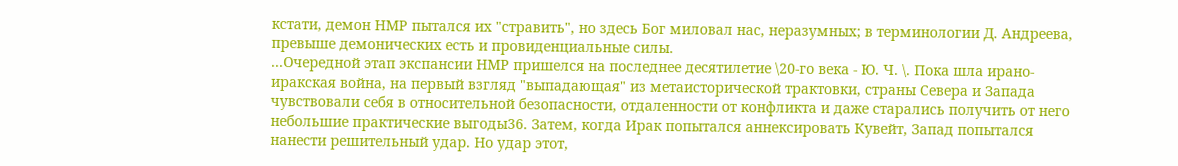кстати, демон НМР пытался их "стравить", но здесь Бог миловал нас, неразумных; в терминологии Д. Андреева, превыше демонических есть и провиденциальные силы.
...Очередной этап экспансии НМР пришелся на последнее десятилетие \20-го века - Ю. Ч. \. Пока шла ирано-иракская война, на первый взгляд "выпадающая" из метаисторической трактовки, страны Севера и Запада чувствовали себя в относительной безопасности, отдаленности от конфликта и даже старались получить от него небольшие практические выгоды36. Затем, когда Ирак попытался аннексировать Кувейт, Запад попытался нанести решительный удар. Но удар этот,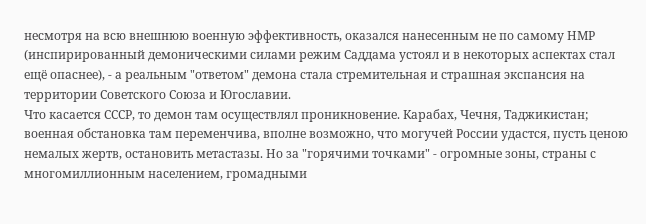несмотря на всю внешнюю военную эффективность, оказался нанесенным не по самому НМР (инспирированный демоническими силами режим Саддама устоял и в некоторых аспектах стал ещё опаснее), - а реальным "ответом" демона стала стремительная и страшная экспансия на территории Советского Союза и Югославии.
Что касается СССР, то демон там осуществлял проникновение. Карабах, Чечня, Таджикистан; военная обстановка там переменчива, вполне возможно, что могучей России удастся, пусть ценою немалых жертв, остановить метастазы. Но за "горячими точками" - огромные зоны, страны с многомиллионным населением, громадными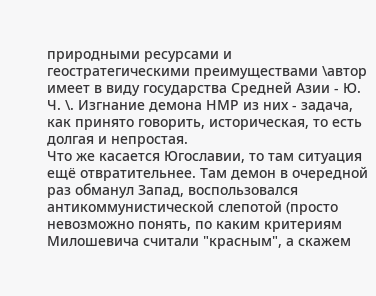природными ресурсами и геостратегическими преимуществами \автор имеет в виду государства Средней Азии - Ю. Ч. \. Изгнание демона НМР из них - задача, как принято говорить, историческая, то есть долгая и непростая.
Что же касается Югославии, то там ситуация ещё отвратительнее. Там демон в очередной раз обманул Запад, воспользовался антикоммунистической слепотой (просто невозможно понять, по каким критериям Милошевича считали "красным", а скажем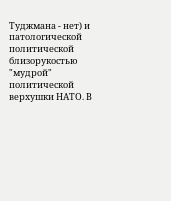Туджмана - нет) и патологической политической близорукостью "мудрой" политической верхушки НАТО. В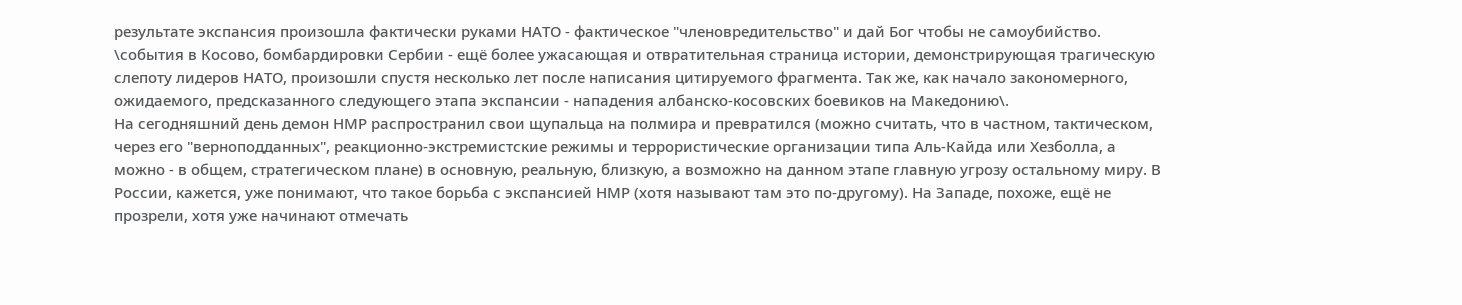результате экспансия произошла фактически руками НАТО - фактическое "членовредительство" и дай Бог чтобы не самоубийство.
\события в Косово, бомбардировки Сербии - ещё более ужасающая и отвратительная страница истории, демонстрирующая трагическую слепоту лидеров НАТО, произошли спустя несколько лет после написания цитируемого фрагмента. Так же, как начало закономерного, ожидаемого, предсказанного следующего этапа экспансии - нападения албанско-косовских боевиков на Македонию\.
На сегодняшний день демон НМР распространил свои щупальца на полмира и превратился (можно считать, что в частном, тактическом, через его "верноподданных", реакционно-экстремистские режимы и террористические организации типа Аль-Кайда или Хезболла, а можно - в общем, стратегическом плане) в основную, реальную, близкую, а возможно на данном этапе главную угрозу остальному миру. В России, кажется, уже понимают, что такое борьба с экспансией НМР (хотя называют там это по-другому). На Западе, похоже, ещё не прозрели, хотя уже начинают отмечать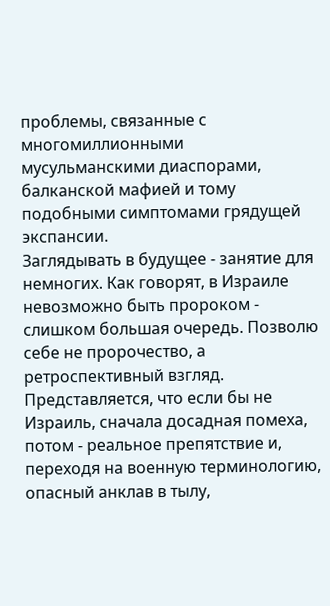проблемы, связанные с многомиллионными мусульманскими диаспорами, балканской мафией и тому подобными симптомами грядущей экспансии.
Заглядывать в будущее - занятие для немногих. Как говорят, в Израиле невозможно быть пророком - слишком большая очередь. Позволю себе не пророчество, а ретроспективный взгляд. Представляется, что если бы не Израиль, сначала досадная помеха, потом - реальное препятствие и, переходя на военную терминологию, опасный анклав в тылу,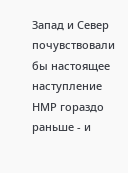Запад и Север почувствовали бы настоящее наступление НМР гораздо раньше - и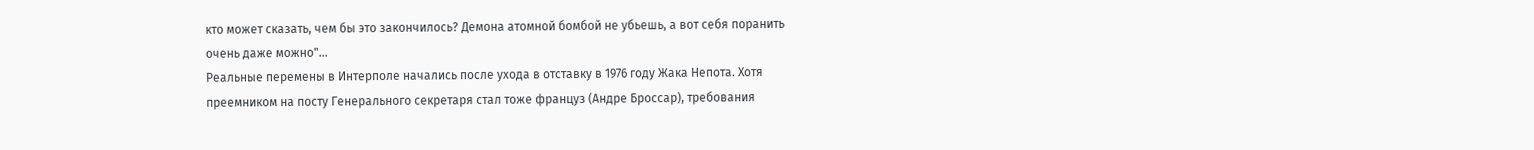кто может сказать, чем бы это закончилось? Демона атомной бомбой не убьешь, а вот себя поранить очень даже можно"...
Реальные перемены в Интерполе начались после ухода в отставку в 1976 году Жака Непота. Хотя преемником на посту Генерального секретаря стал тоже француз (Андре Броссар), требования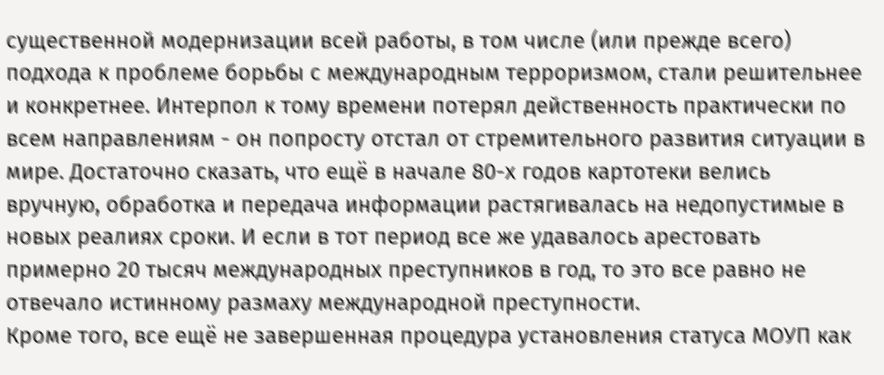существенной модернизации всей работы, в том числе (или прежде всего) подхода к проблеме борьбы с международным терроризмом, стали решительнее и конкретнее. Интерпол к тому времени потерял действенность практически по всем направлениям - он попросту отстал от стремительного развития ситуации в мире. Достаточно сказать, что ещё в начале 80-х годов картотеки велись вручную, обработка и передача информации растягивалась на недопустимые в новых реалиях сроки. И если в тот период все же удавалось арестовать примерно 20 тысяч международных преступников в год, то это все равно не отвечало истинному размаху международной преступности.
Кроме того, все ещё не завершенная процедура установления статуса МОУП как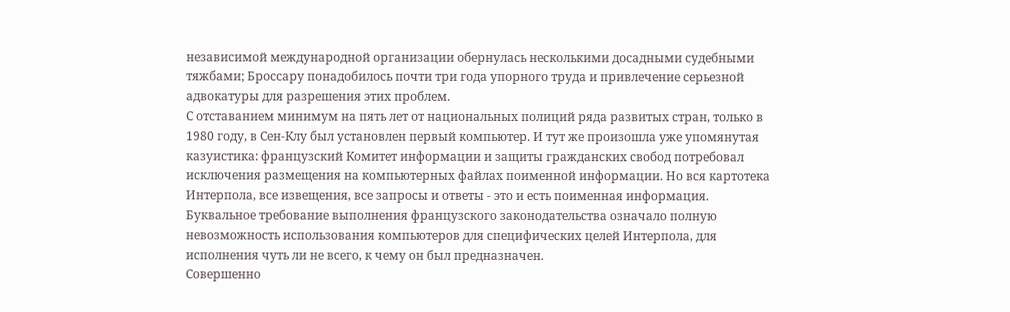независимой международной организации обернулась несколькими досадными судебными тяжбами; Броссару понадобилось почти три года упорного труда и привлечение серьезной адвокатуры для разрешения этих проблем.
С отставанием минимум на пять лет от национальных полиций ряда развитых стран, только в 1980 году, в Сен-Клу был установлен первый компьютер. И тут же произошла уже упомянутая казуистика: французский Комитет информации и защиты гражданских свобод потребовал исключения размещения на компьютерных файлах поименной информации. Но вся картотека Интерпола, все извещения, все запросы и ответы - это и есть поименная информация. Буквальное требование выполнения французского законодательства означало полную невозможность использования компьютеров для специфических целей Интерпола, для исполнения чуть ли не всего, к чему он был предназначен.
Совершенно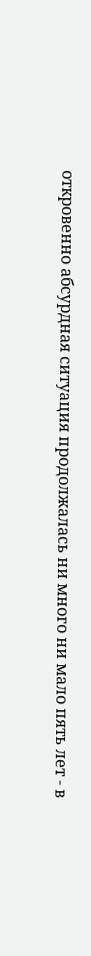откровенно абсурдная ситуация продолжалась ни много ни мало пять лет - в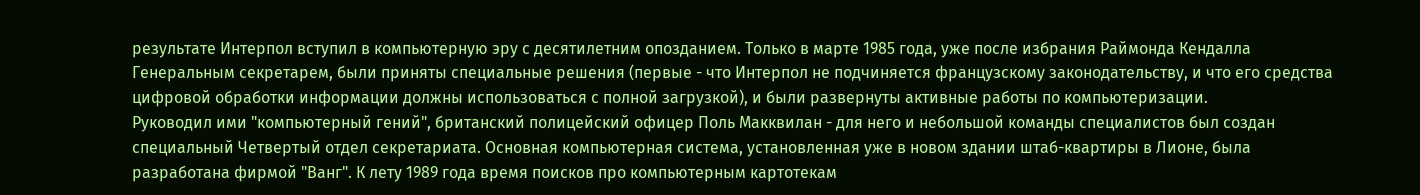результате Интерпол вступил в компьютерную эру с десятилетним опозданием. Только в марте 1985 года, уже после избрания Раймонда Кендалла Генеральным секретарем, были приняты специальные решения (первые - что Интерпол не подчиняется французскому законодательству, и что его средства цифровой обработки информации должны использоваться с полной загрузкой), и были развернуты активные работы по компьютеризации.
Руководил ими "компьютерный гений", британский полицейский офицер Поль Макквилан - для него и небольшой команды специалистов был создан специальный Четвертый отдел секретариата. Основная компьютерная система, установленная уже в новом здании штаб-квартиры в Лионе, была разработана фирмой "Ванг". К лету 1989 года время поисков про компьютерным картотекам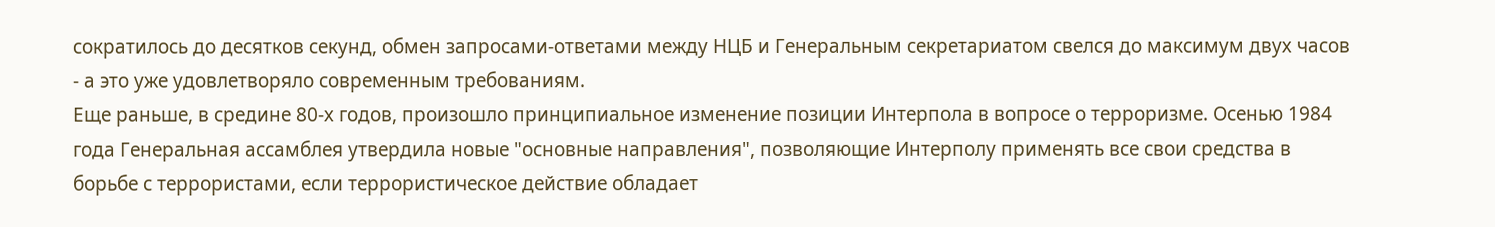сократилось до десятков секунд, обмен запросами-ответами между НЦБ и Генеральным секретариатом свелся до максимум двух часов - а это уже удовлетворяло современным требованиям.
Еще раньше, в средине 80-х годов, произошло принципиальное изменение позиции Интерпола в вопросе о терроризме. Осенью 1984 года Генеральная ассамблея утвердила новые "основные направления", позволяющие Интерполу применять все свои средства в борьбе с террористами, если террористическое действие обладает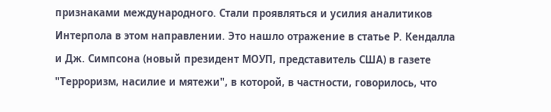признаками международного. Стали проявляться и усилия аналитиков Интерпола в этом направлении. Это нашло отражение в статье Р. Кендалла и Дж. Симпсона (новый президент МОУП, представитель США) в газете "Терроризм, насилие и мятежи", в которой, в частности, говорилось, что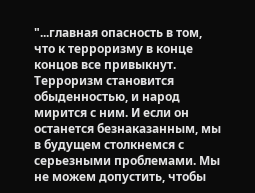"...главная опасность в том, что к терроризму в конце концов все привыкнут. Терроризм становится обыденностью, и народ мирится с ним. И если он останется безнаказанным, мы в будущем столкнемся с серьезными проблемами. Мы не можем допустить, чтобы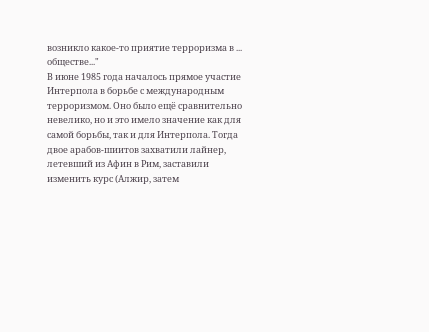возникло какое-то приятие терроризма в ... обществе..."
В июне 1985 года началось прямое участие Интерпола в борьбе с международным терроризмом. Оно было ещё сравнительно невелико, но и это имело значение как для самой борьбы, так и для Интерпола. Тогда двое арабов-шиитов захватили лайнер, летевший из Афин в Рим, заставили изменить курс (Алжир, затем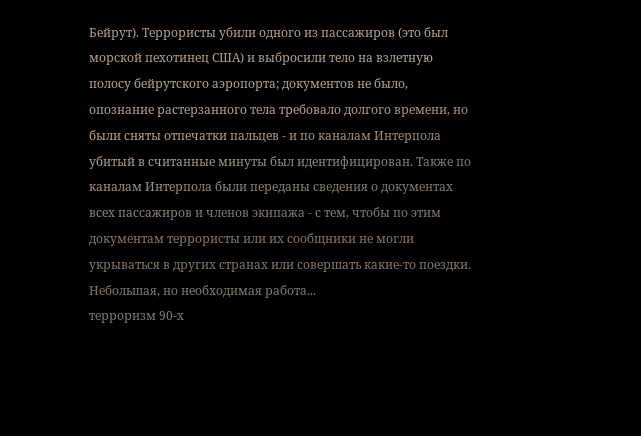Бейрут). Террористы убили одного из пассажиров (это был морской пехотинец США) и выбросили тело на взлетную полосу бейрутского аэропорта; документов не было, опознание растерзанного тела требовало долгого времени, но были сняты отпечатки пальцев - и по каналам Интерпола убитый в считанные минуты был идентифицирован. Также по каналам Интерпола были переданы сведения о документах всех пассажиров и членов экипажа - с тем, чтобы по этим документам террористы или их сообщники не могли укрываться в других странах или совершать какие-то поездки. Небольшая, но необходимая работа...
терроризм 90-х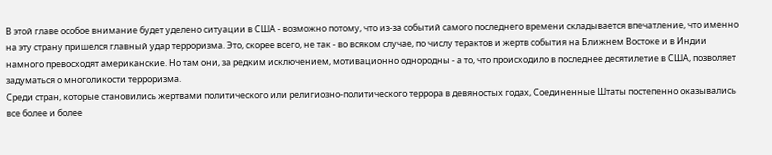В этой главе особое внимание будет уделено ситуации в США - возможно потому, что из-за событий самого последнего времени складывается впечатление, что именно на эту страну пришелся главный удар терроризма. Это, скорее всего, не так - во всяком случае, по числу терактов и жертв события на Ближнем Востоке и в Индии намного превосходят американские. Но там они, за редким исключением, мотивационно однородны - а то, что происходило в последнее десятилетие в США, позволяет задуматься о многоликости терроризма.
Среди стран, которые становились жертвами политического или религиозно-политического террора в девяностых годах, Соединенные Штаты постепенно оказывались все более и более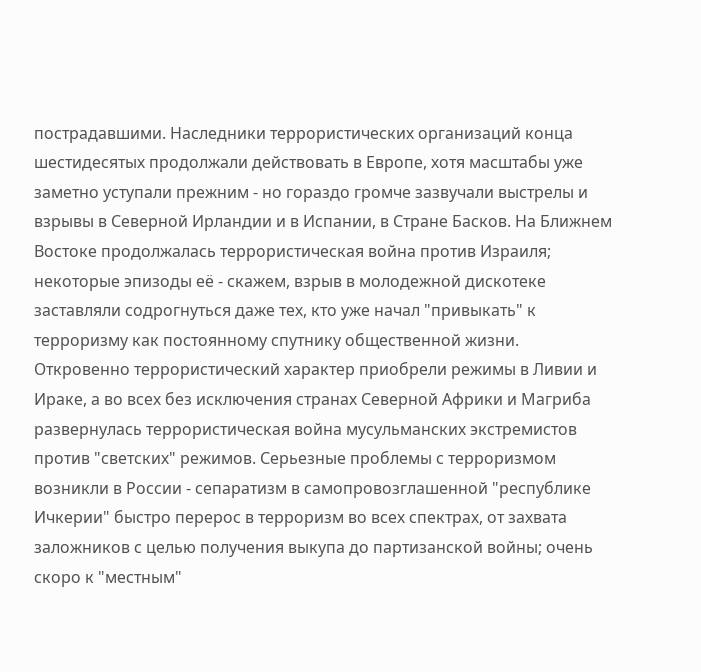пострадавшими. Наследники террористических организаций конца шестидесятых продолжали действовать в Европе, хотя масштабы уже заметно уступали прежним - но гораздо громче зазвучали выстрелы и взрывы в Северной Ирландии и в Испании, в Стране Басков. На Ближнем Востоке продолжалась террористическая война против Израиля; некоторые эпизоды её - скажем, взрыв в молодежной дискотеке заставляли содрогнуться даже тех, кто уже начал "привыкать" к терроризму как постоянному спутнику общественной жизни. Откровенно террористический характер приобрели режимы в Ливии и Ираке, а во всех без исключения странах Северной Африки и Магриба развернулась террористическая война мусульманских экстремистов против "светских" режимов. Серьезные проблемы с терроризмом возникли в России - сепаратизм в самопровозглашенной "республике Ичкерии" быстро перерос в терроризм во всех спектрах, от захвата заложников с целью получения выкупа до партизанской войны; очень скоро к "местным"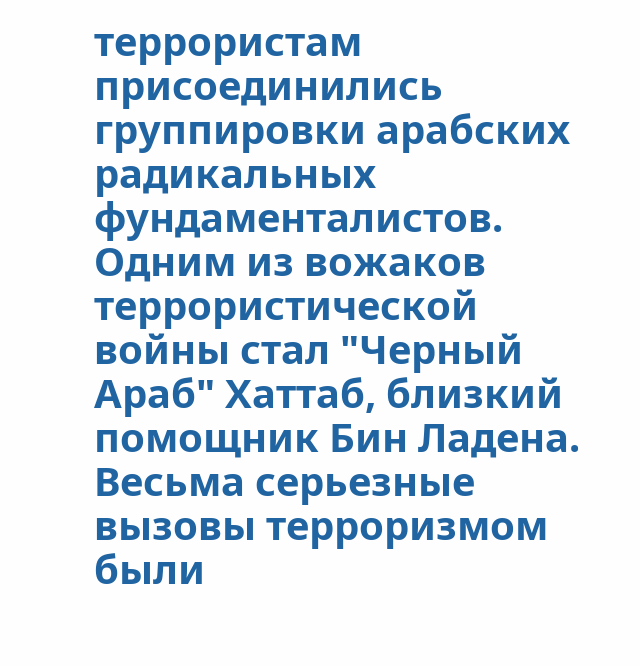террористам присоединились группировки арабских радикальных фундаменталистов. Одним из вожаков террористической войны стал "Черный Араб" Хаттаб, близкий помощник Бин Ладена. Весьма серьезные вызовы терроризмом были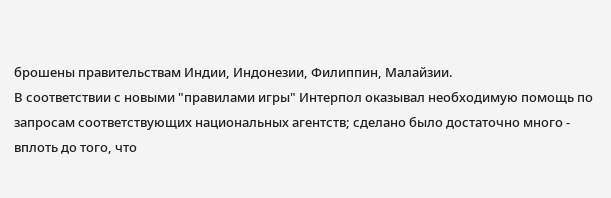брошены правительствам Индии, Индонезии, Филиппин, Малайзии.
В соответствии с новыми "правилами игры" Интерпол оказывал необходимую помощь по запросам соответствующих национальных агентств; сделано было достаточно много - вплоть до того, что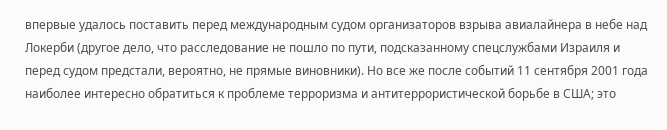впервые удалось поставить перед международным судом организаторов взрыва авиалайнера в небе над Локерби (другое дело, что расследование не пошло по пути, подсказанному спецслужбами Израиля и перед судом предстали, вероятно, не прямые виновники). Но все же после событий 11 сентября 2001 года наиболее интересно обратиться к проблеме терроризма и антитеррористической борьбе в США; это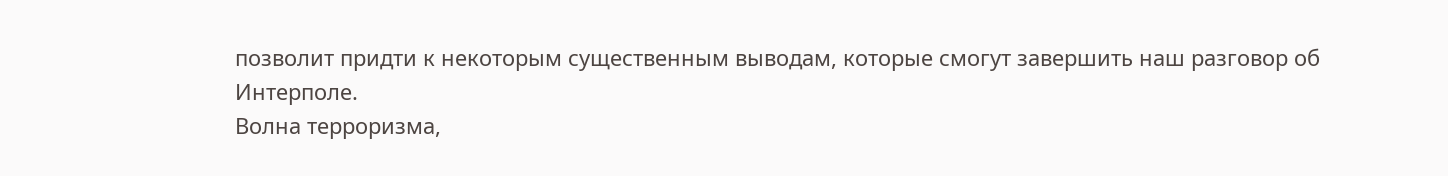позволит придти к некоторым существенным выводам, которые смогут завершить наш разговор об Интерполе.
Волна терроризма,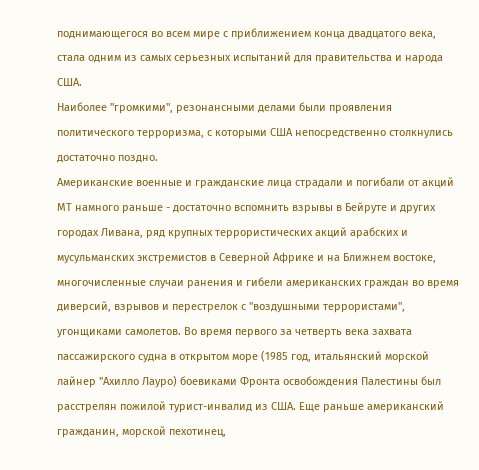поднимающегося во всем мире с приближением конца двадцатого века, стала одним из самых серьезных испытаний для правительства и народа США.
Наиболее "громкими", резонансными делами были проявления политического терроризма, с которыми США непосредственно столкнулись достаточно поздно.
Американские военные и гражданские лица страдали и погибали от акций МТ намного раньше - достаточно вспомнить взрывы в Бейруте и других городах Ливана, ряд крупных террористических акций арабских и мусульманских экстремистов в Северной Африке и на Ближнем востоке, многочисленные случаи ранения и гибели американских граждан во время диверсий, взрывов и перестрелок с "воздушными террористами", угонщиками самолетов. Во время первого за четверть века захвата пассажирского судна в открытом море (1985 год, итальянский морской лайнер "Ахилло Лауро) боевиками Фронта освобождения Палестины был расстрелян пожилой турист-инвалид из США. Еще раньше американский гражданин, морской пехотинец,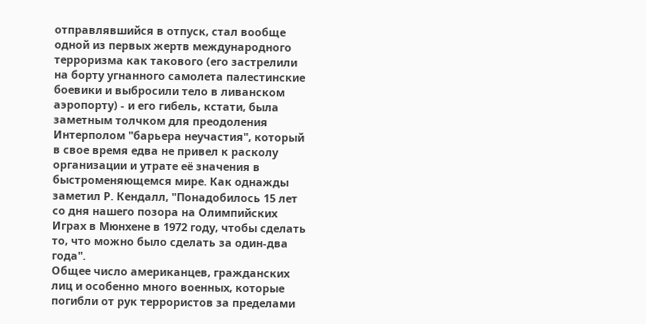отправлявшийся в отпуск, стал вообще одной из первых жертв международного терроризма как такового (его застрелили на борту угнанного самолета палестинские боевики и выбросили тело в ливанском аэропорту) - и его гибель, кстати, была заметным толчком для преодоления Интерполом "барьера неучастия", который в свое время едва не привел к расколу организации и утрате её значения в быстроменяющемся мире. Как однажды заметил Р. Кендалл, "Понадобилось 15 лет со дня нашего позора на Олимпийских Играх в Мюнхене в 1972 году, чтобы сделать то, что можно было сделать за один-два года".
Общее число американцев, гражданских лиц и особенно много военных, которые погибли от рук террористов за пределами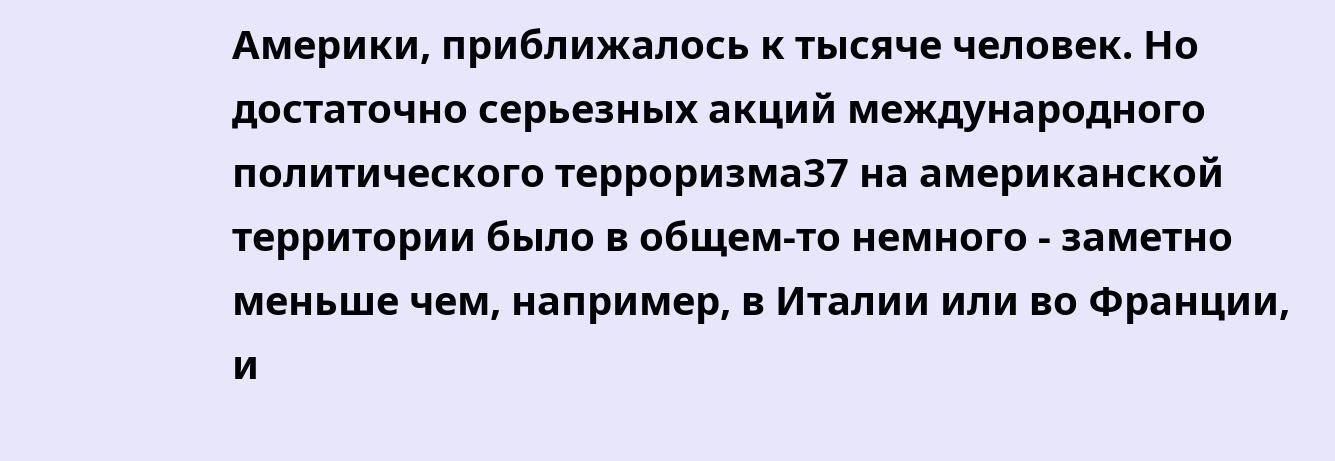Америки, приближалось к тысяче человек. Но достаточно серьезных акций международного политического терроризма37 на американской территории было в общем-то немного - заметно меньше чем, например, в Италии или во Франции, и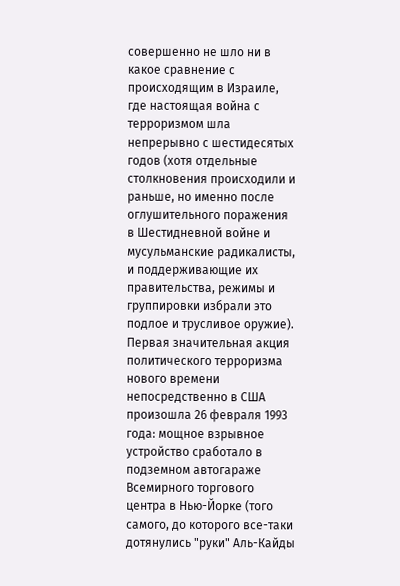совершенно не шло ни в какое сравнение с происходящим в Израиле, где настоящая война с терроризмом шла непрерывно с шестидесятых годов (хотя отдельные столкновения происходили и раньше, но именно после оглушительного поражения в Шестидневной войне и мусульманские радикалисты, и поддерживающие их правительства, режимы и группировки избрали это подлое и трусливое оружие).
Первая значительная акция политического терроризма нового времени непосредственно в США произошла 26 февраля 1993 года: мощное взрывное устройство сработало в подземном автогараже Всемирного торгового центра в Нью-Йорке (того самого, до которого все-таки дотянулись "руки" Аль-Кайды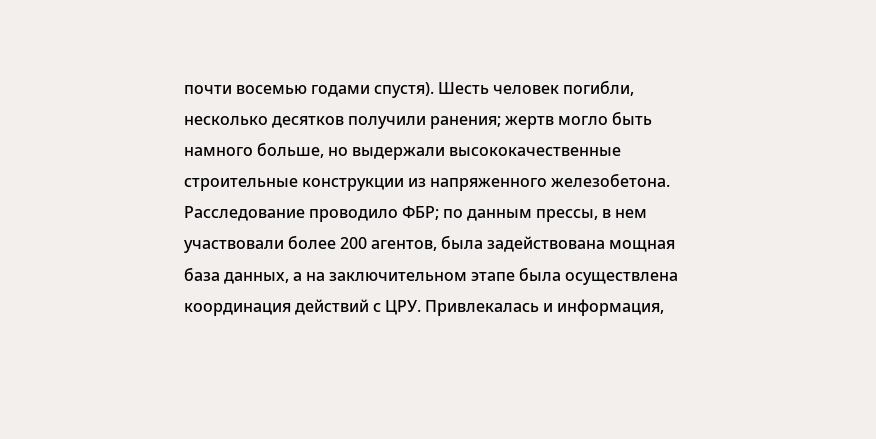почти восемью годами спустя). Шесть человек погибли, несколько десятков получили ранения; жертв могло быть намного больше, но выдержали высококачественные строительные конструкции из напряженного железобетона.
Расследование проводило ФБР; по данным прессы, в нем участвовали более 200 агентов, была задействована мощная база данных, а на заключительном этапе была осуществлена координация действий с ЦРУ. Привлекалась и информация,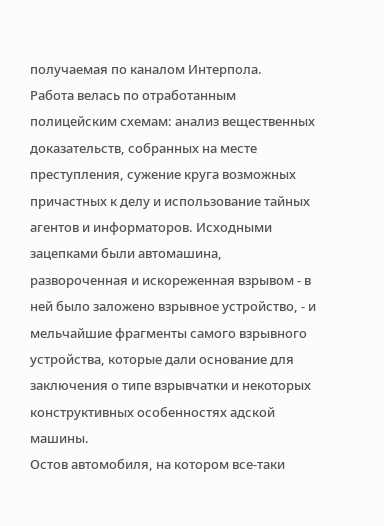получаемая по каналом Интерпола.
Работа велась по отработанным полицейским схемам: анализ вещественных доказательств, собранных на месте преступления, сужение круга возможных причастных к делу и использование тайных агентов и информаторов. Исходными зацепками были автомашина, развороченная и искореженная взрывом - в ней было заложено взрывное устройство, - и мельчайшие фрагменты самого взрывного устройства, которые дали основание для заключения о типе взрывчатки и некоторых конструктивных особенностях адской машины.
Остов автомобиля, на котором все-таки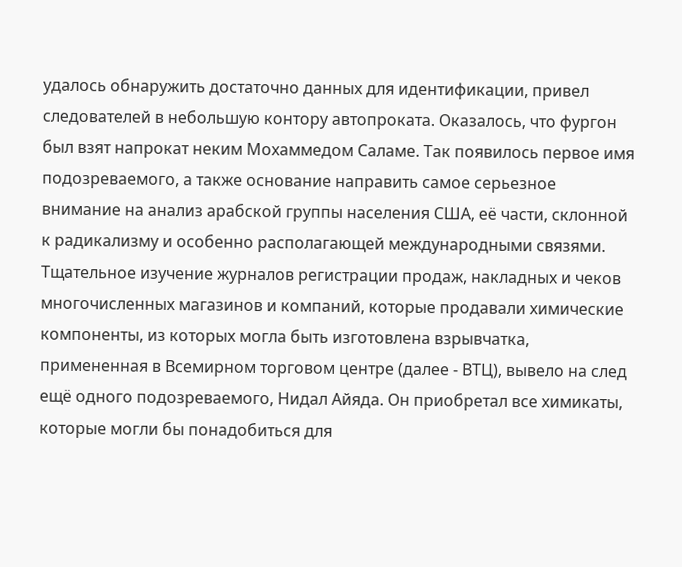удалось обнаружить достаточно данных для идентификации, привел следователей в небольшую контору автопроката. Оказалось, что фургон был взят напрокат неким Мохаммедом Саламе. Так появилось первое имя подозреваемого, а также основание направить самое серьезное внимание на анализ арабской группы населения США, её части, склонной к радикализму и особенно располагающей международными связями.
Тщательное изучение журналов регистрации продаж, накладных и чеков многочисленных магазинов и компаний, которые продавали химические компоненты, из которых могла быть изготовлена взрывчатка, примененная в Всемирном торговом центре (далее - ВТЦ), вывело на след ещё одного подозреваемого, Нидал Айяда. Он приобретал все химикаты, которые могли бы понадобиться для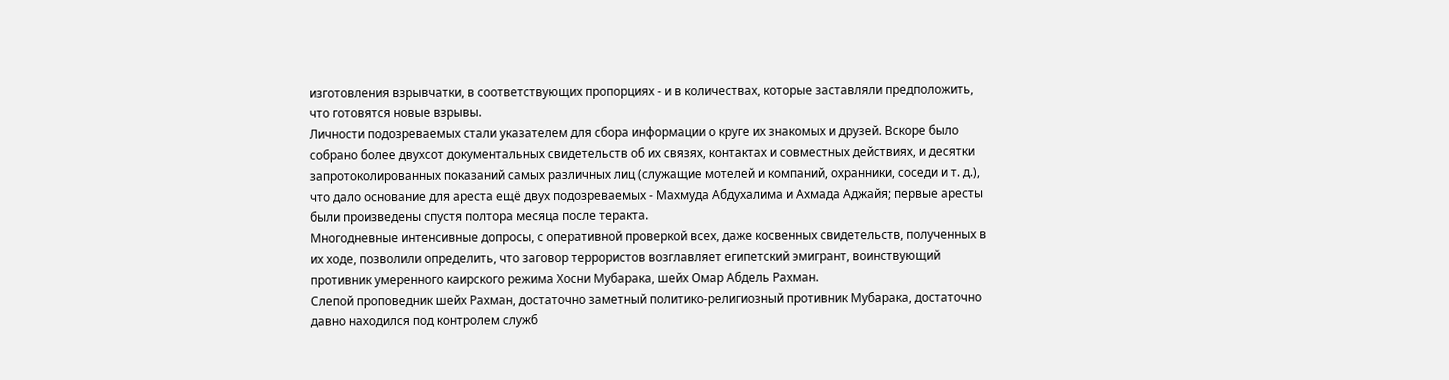изготовления взрывчатки, в соответствующих пропорциях - и в количествах, которые заставляли предположить, что готовятся новые взрывы.
Личности подозреваемых стали указателем для сбора информации о круге их знакомых и друзей. Вскоре было собрано более двухсот документальных свидетельств об их связях, контактах и совместных действиях, и десятки запротоколированных показаний самых различных лиц (служащие мотелей и компаний, охранники, соседи и т. д.), что дало основание для ареста ещё двух подозреваемых - Махмуда Абдухалима и Ахмада Аджайя; первые аресты были произведены спустя полтора месяца после теракта.
Многодневные интенсивные допросы, с оперативной проверкой всех, даже косвенных свидетельств, полученных в их ходе, позволили определить, что заговор террористов возглавляет египетский эмигрант, воинствующий противник умеренного каирского режима Хосни Мубарака, шейх Омар Абдель Рахман.
Слепой проповедник шейх Рахман, достаточно заметный политико-религиозный противник Мубарака, достаточно давно находился под контролем служб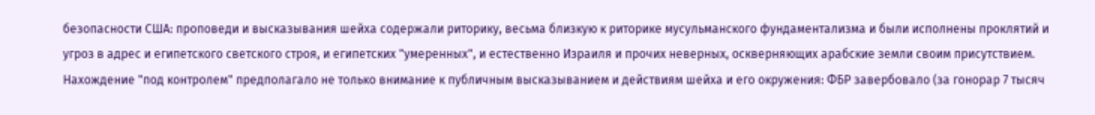безопасности США: проповеди и высказывания шейха содержали риторику, весьма близкую к риторике мусульманского фундаментализма и были исполнены проклятий и угроз в адрес и египетского светского строя, и египетских "умеренных", и естественно Израиля и прочих неверных, оскверняющих арабские земли своим присутствием.
Нахождение "под контролем" предполагало не только внимание к публичным высказыванием и действиям шейха и его окружения: ФБР завербовало (за гонорар 7 тысяч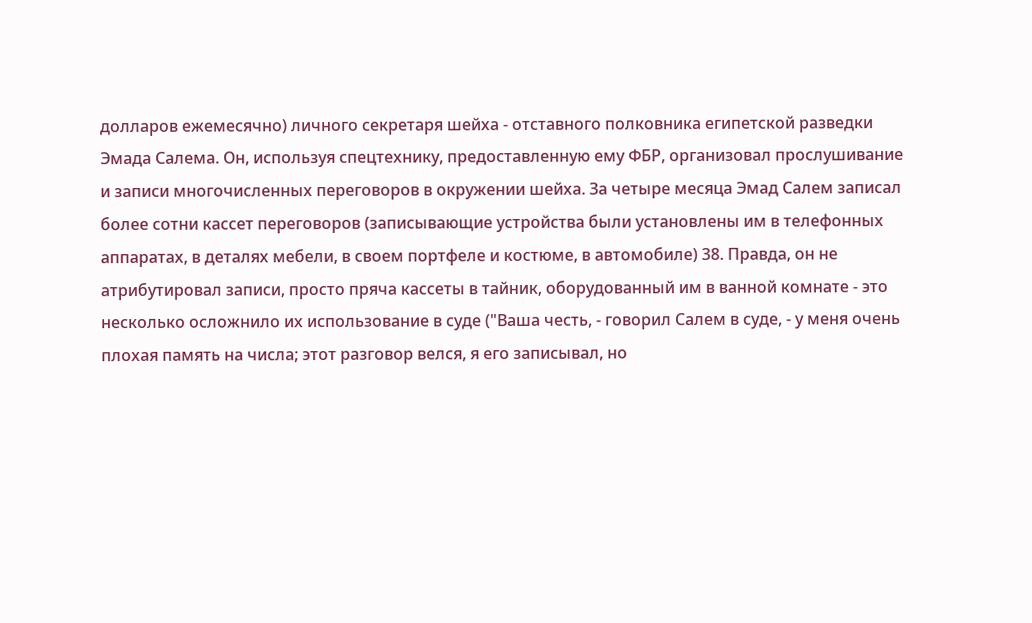долларов ежемесячно) личного секретаря шейха - отставного полковника египетской разведки Эмада Салема. Он, используя спецтехнику, предоставленную ему ФБР, организовал прослушивание и записи многочисленных переговоров в окружении шейха. За четыре месяца Эмад Салем записал более сотни кассет переговоров (записывающие устройства были установлены им в телефонных аппаратах, в деталях мебели, в своем портфеле и костюме, в автомобиле) 38. Правда, он не атрибутировал записи, просто пряча кассеты в тайник, оборудованный им в ванной комнате - это несколько осложнило их использование в суде ("Ваша честь, - говорил Салем в суде, - у меня очень плохая память на числа; этот разговор велся, я его записывал, но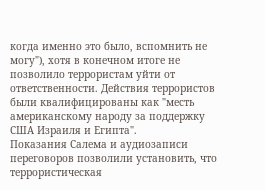когда именно это было, вспомнить не могу"), хотя в конечном итоге не позволило террористам уйти от ответственности. Действия террористов были квалифицированы как "месть американскому народу за поддержку США Израиля и Египта".
Показания Салема и аудиозаписи переговоров позволили установить, что террористическая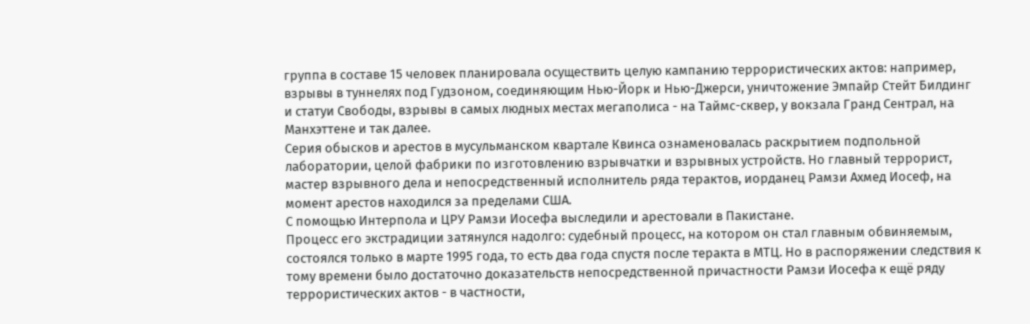группа в составе 15 человек планировала осуществить целую кампанию террористических актов: например, взрывы в туннелях под Гудзоном, соединяющим Нью-Йорк и Нью-Джерси, уничтожение Эмпайр Стейт Билдинг и статуи Свободы, взрывы в самых людных местах мегаполиса - на Таймс-сквер, у вокзала Гранд Сентрал, на Манхэттене и так далее.
Серия обысков и арестов в мусульманском квартале Квинса ознаменовалась раскрытием подпольной лаборатории, целой фабрики по изготовлению взрывчатки и взрывных устройств. Но главный террорист, мастер взрывного дела и непосредственный исполнитель ряда терактов, иорданец Рамзи Ахмед Иосеф, на момент арестов находился за пределами США.
С помощью Интерпола и ЦРУ Рамзи Иосефа выследили и арестовали в Пакистане.
Процесс его экстрадиции затянулся надолго: судебный процесс, на котором он стал главным обвиняемым, состоялся только в марте 1995 года, то есть два года спустя после теракта в МТЦ. Но в распоряжении следствия к тому времени было достаточно доказательств непосредственной причастности Рамзи Иосефа к ещё ряду террористических актов - в частности,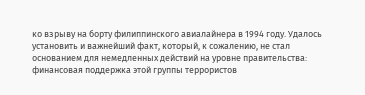ко взрыву на борту филиппинского авиалайнера в 1994 году. Удалось установить и важнейший факт, который, к сожалению, не стал основанием для немедленных действий на уровне правительства: финансовая поддержка этой группы террористов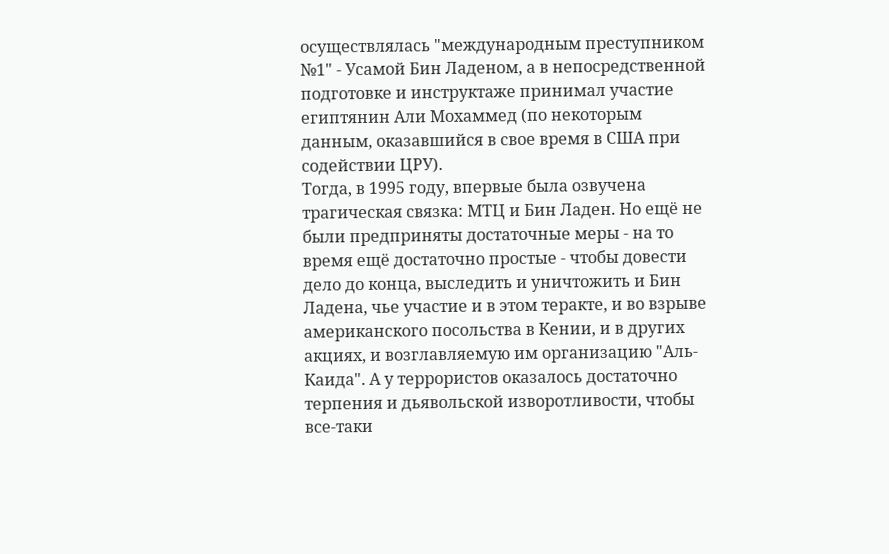осуществлялась "международным преступником №1" - Усамой Бин Ладеном, а в непосредственной подготовке и инструктаже принимал участие египтянин Али Мохаммед (по некоторым данным, оказавшийся в свое время в США при содействии ЦРУ).
Тогда, в 1995 году, впервые была озвучена трагическая связка: МТЦ и Бин Ладен. Но ещё не были предприняты достаточные меры - на то время ещё достаточно простые - чтобы довести дело до конца, выследить и уничтожить и Бин Ладена, чье участие и в этом теракте, и во взрыве американского посольства в Кении, и в других акциях, и возглавляемую им организацию "Аль-Каида". А у террористов оказалось достаточно терпения и дьявольской изворотливости, чтобы все-таки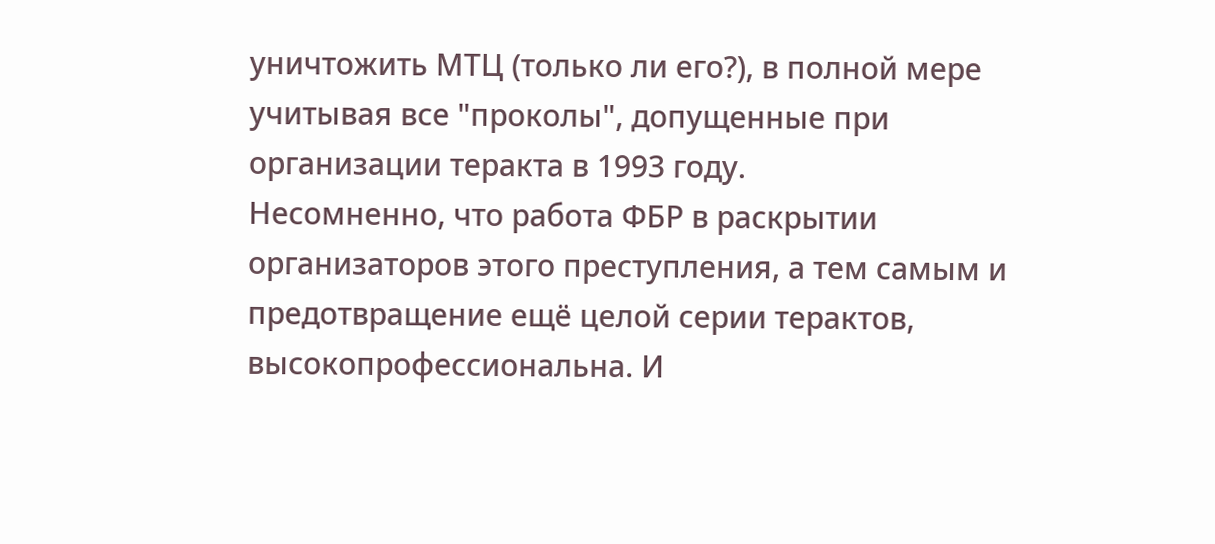уничтожить МТЦ (только ли его?), в полной мере учитывая все "проколы", допущенные при организации теракта в 1993 году.
Несомненно, что работа ФБР в раскрытии организаторов этого преступления, а тем самым и предотвращение ещё целой серии терактов, высокопрофессиональна. И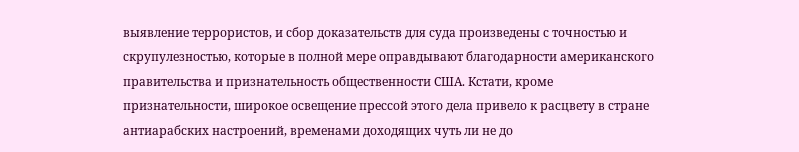выявление террористов, и сбор доказательств для суда произведены с точностью и скрупулезностью, которые в полной мере оправдывают благодарности американского правительства и признательность общественности США. Кстати, кроме признательности, широкое освещение прессой этого дела привело к расцвету в стране антиарабских настроений, временами доходящих чуть ли не до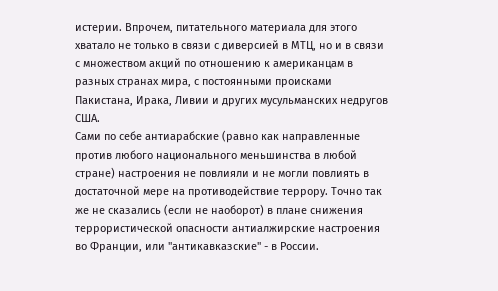истерии. Впрочем, питательного материала для этого хватало не только в связи с диверсией в МТЦ, но и в связи с множеством акций по отношению к американцам в разных странах мира, с постоянными происками Пакистана, Ирака, Ливии и других мусульманских недругов США.
Сами по себе антиарабские (равно как направленные против любого национального меньшинства в любой стране) настроения не повлияли и не могли повлиять в достаточной мере на противодействие террору. Точно так же не сказались (если не наоборот) в плане снижения террористической опасности антиалжирские настроения во Франции, или "антикавказские" - в России.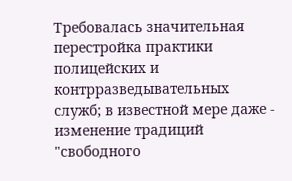Требовалась значительная перестройка практики полицейских и контрразведывательных служб; в известной мере даже - изменение традиций "свободного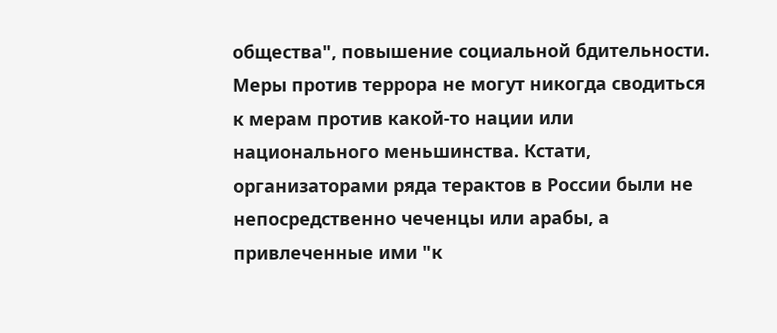общества", повышение социальной бдительности. Меры против террора не могут никогда сводиться к мерам против какой-то нации или национального меньшинства. Кстати, организаторами ряда терактов в России были не непосредственно чеченцы или арабы, а привлеченные ими "к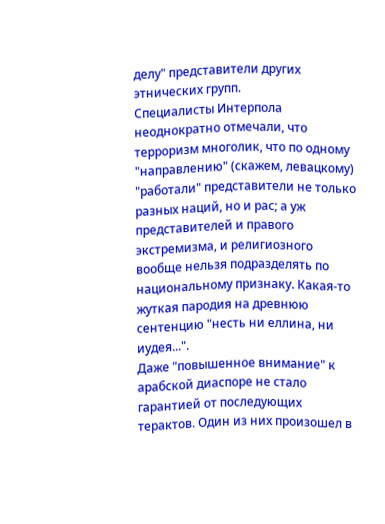делу" представители других этнических групп.
Специалисты Интерпола неоднократно отмечали, что терроризм многолик, что по одному "направлению" (скажем, левацкому) "работали" представители не только разных наций, но и рас; а уж представителей и правого экстремизма, и религиозного вообще нельзя подразделять по национальному признаку. Какая-то жуткая пародия на древнюю сентенцию "несть ни еллина, ни иудея...".
Даже "повышенное внимание" к арабской диаспоре не стало гарантией от последующих терактов. Один из них произошел в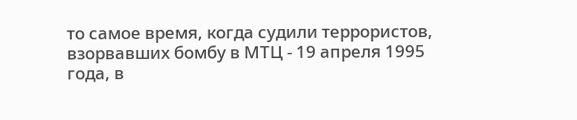то самое время, когда судили террористов, взорвавших бомбу в МТЦ - 19 апреля 1995 года, в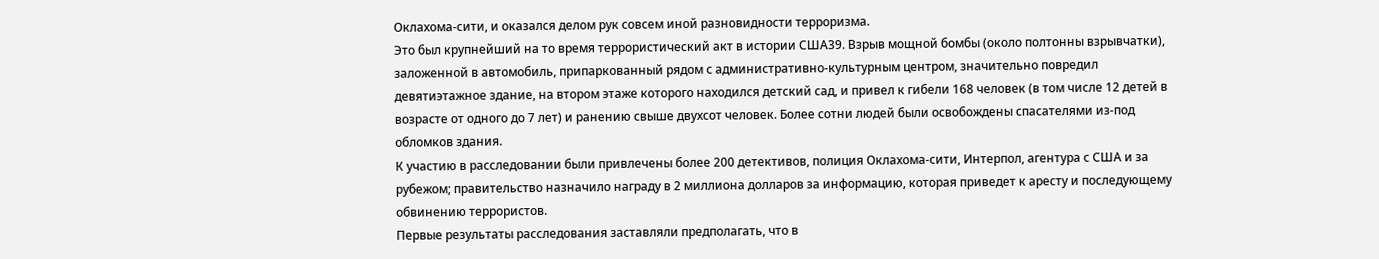Оклахома-сити, и оказался делом рук совсем иной разновидности терроризма.
Это был крупнейший на то время террористический акт в истории США39. Взрыв мощной бомбы (около полтонны взрывчатки), заложенной в автомобиль, припаркованный рядом с административно-культурным центром, значительно повредил девятиэтажное здание, на втором этаже которого находился детский сад, и привел к гибели 168 человек (в том числе 12 детей в возрасте от одного до 7 лет) и ранению свыше двухсот человек. Более сотни людей были освобождены спасателями из-под обломков здания.
К участию в расследовании были привлечены более 200 детективов, полиция Оклахома-сити, Интерпол, агентура с США и за рубежом; правительство назначило награду в 2 миллиона долларов за информацию, которая приведет к аресту и последующему обвинению террористов.
Первые результаты расследования заставляли предполагать, что в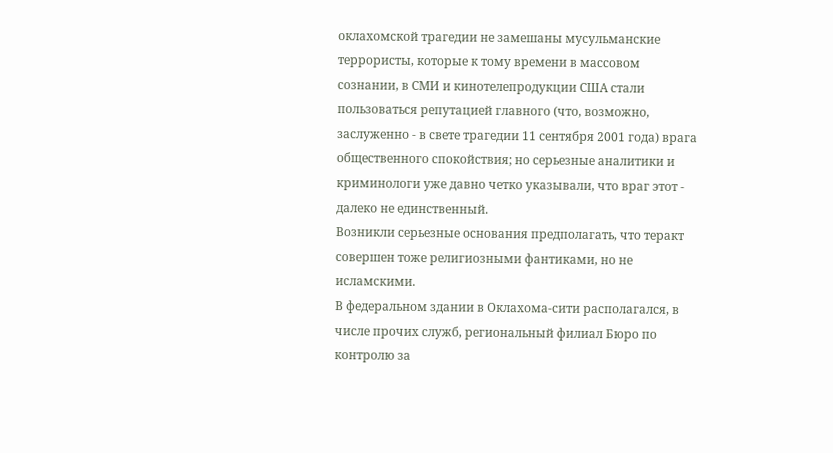оклахомской трагедии не замешаны мусульманские террористы, которые к тому времени в массовом сознании, в СМИ и кинотелепродукции США стали пользоваться репутацией главного (что, возможно, заслуженно - в свете трагедии 11 сентября 2001 года) врага общественного спокойствия; но серьезные аналитики и криминологи уже давно четко указывали, что враг этот - далеко не единственный.
Возникли серьезные основания предполагать, что теракт совершен тоже религиозными фантиками, но не исламскими.
В федеральном здании в Оклахома-сити располагался, в числе прочих служб, региональный филиал Бюро по контролю за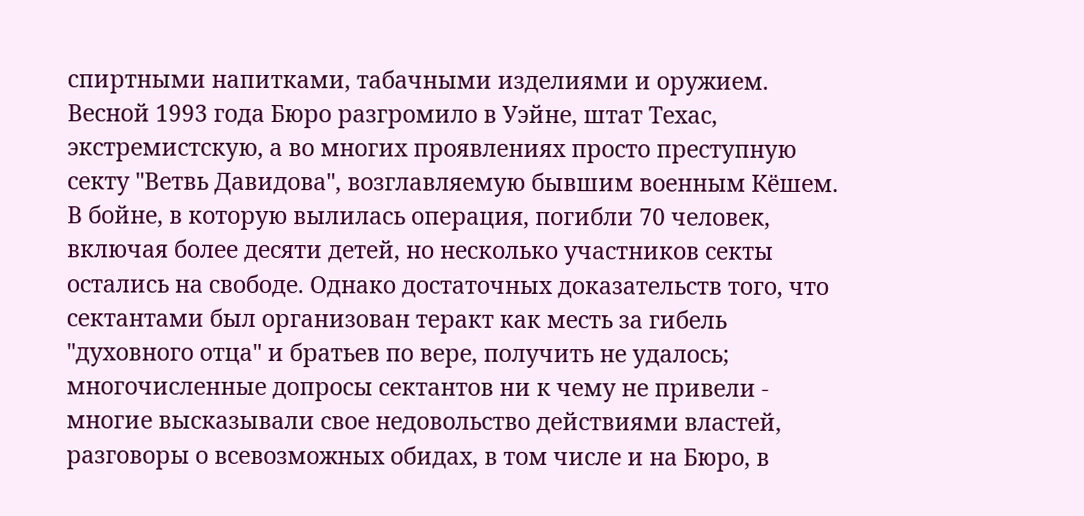спиртными напитками, табачными изделиями и оружием.
Весной 1993 года Бюро разгромило в Уэйне, штат Техас, экстремистскую, а во многих проявлениях просто преступную секту "Ветвь Давидова", возглавляемую бывшим военным Кёшем. В бойне, в которую вылилась операция, погибли 70 человек, включая более десяти детей, но несколько участников секты остались на свободе. Однако достаточных доказательств того, что сектантами был организован теракт как месть за гибель "духовного отца" и братьев по вере, получить не удалось; многочисленные допросы сектантов ни к чему не привели - многие высказывали свое недовольство действиями властей, разговоры о всевозможных обидах, в том числе и на Бюро, в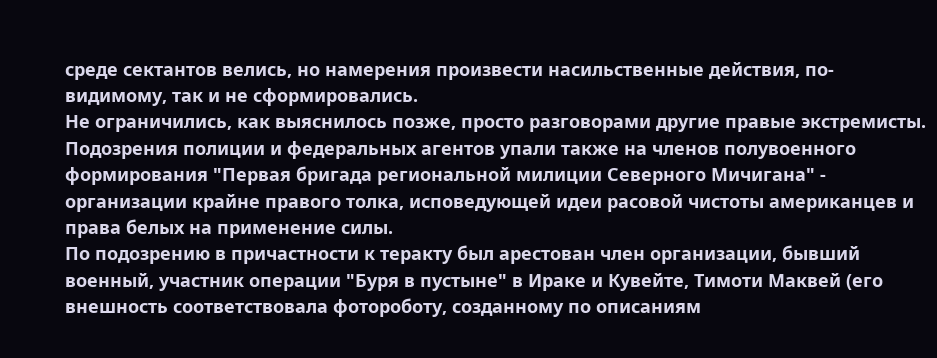среде сектантов велись, но намерения произвести насильственные действия, по-видимому, так и не сформировались.
Не ограничились, как выяснилось позже, просто разговорами другие правые экстремисты.
Подозрения полиции и федеральных агентов упали также на членов полувоенного формирования "Первая бригада региональной милиции Северного Мичигана" - организации крайне правого толка, исповедующей идеи расовой чистоты американцев и права белых на применение силы.
По подозрению в причастности к теракту был арестован член организации, бывший военный, участник операции "Буря в пустыне" в Ираке и Кувейте, Тимоти Маквей (его внешность соответствовала фотороботу, созданному по описаниям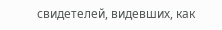свидетелей, видевших, как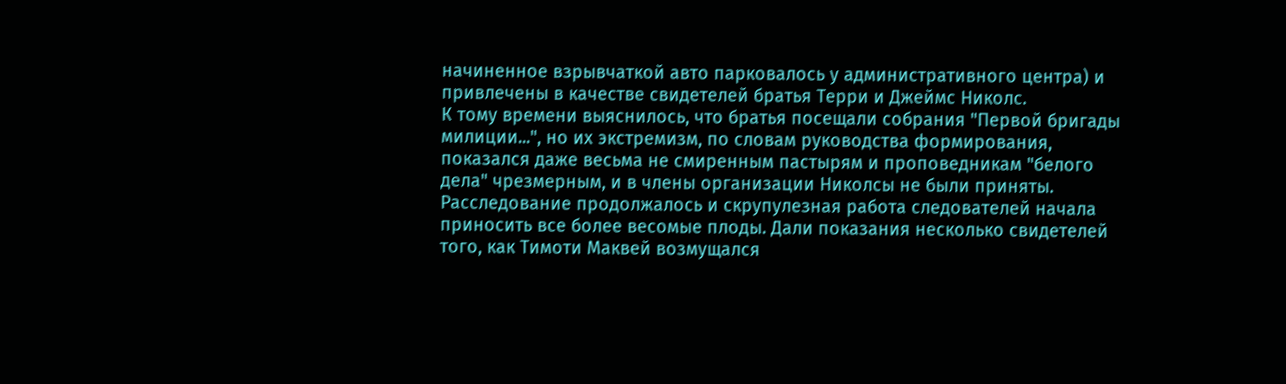начиненное взрывчаткой авто парковалось у административного центра) и привлечены в качестве свидетелей братья Терри и Джеймс Николс.
К тому времени выяснилось, что братья посещали собрания "Первой бригады милиции...", но их экстремизм, по словам руководства формирования, показался даже весьма не смиренным пастырям и проповедникам "белого дела" чрезмерным, и в члены организации Николсы не были приняты.
Расследование продолжалось и скрупулезная работа следователей начала приносить все более весомые плоды. Дали показания несколько свидетелей того, как Тимоти Маквей возмущался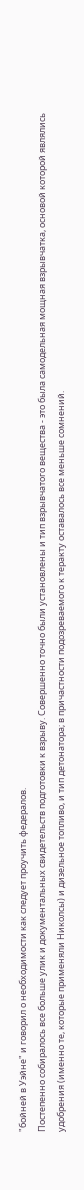"бойней в Уэйне" и говорил о необходимости как следует проучить федералов.
Постепенно собиралось все больше улик и документальных свидетельств подготовки к взрыву. Совершенно точно были установлены и тип взрывчатого вещества - это была самодельная мощная взрывчатка, основой которой являлись удобрения (именно те, которые применяли Николсы) и дизельное топливо, и тип детонатора; в причастности подозреваемого к теракту оставалось все меньше сомнений.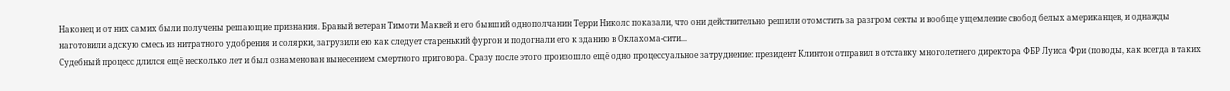Наконец и от них самих были получены решающие признания. Бравый ветеран Тимоти Маквей и его бывший однополчанин Терри Николс показали, что они действительно решили отомстить за разгром секты и вообще ущемление свобод белых американцев, и однажды наготовили адскую смесь из нитратного удобрения и солярки, загрузили ею как следует старенький фургон и подогнали его к зданию в Оклахома-сити...
Судебный процесс длился ещё несколько лет и был ознаменован вынесением смертного приговора. Сразу после этого произошло ещё одно процессуальное затруднение: президент Клинтон отправил в отставку многолетнего директора ФБР Луиса Фри (поводы, как всегда в таких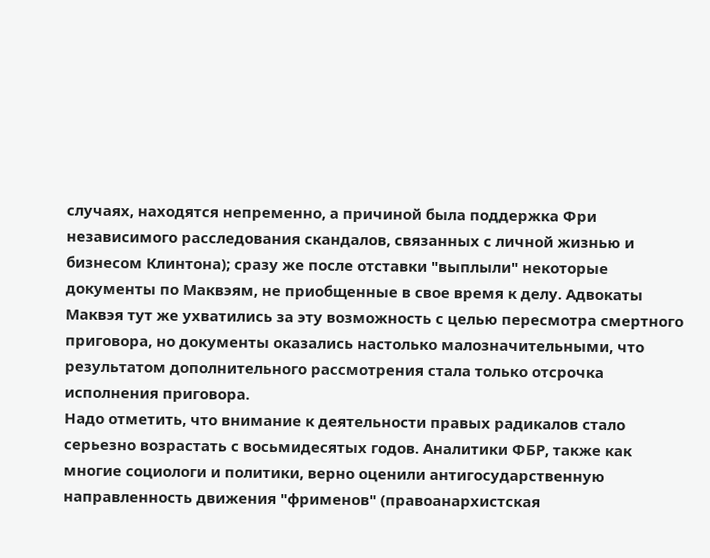случаях, находятся непременно, а причиной была поддержка Фри независимого расследования скандалов, связанных с личной жизнью и бизнесом Клинтона); сразу же после отставки "выплыли" некоторые документы по Маквэям, не приобщенные в свое время к делу. Адвокаты Маквэя тут же ухватились за эту возможность с целью пересмотра смертного приговора, но документы оказались настолько малозначительными, что результатом дополнительного рассмотрения стала только отсрочка исполнения приговора.
Надо отметить, что внимание к деятельности правых радикалов стало серьезно возрастать с восьмидесятых годов. Аналитики ФБР, также как многие социологи и политики, верно оценили антигосударственную направленность движения "фрименов" (правоанархистская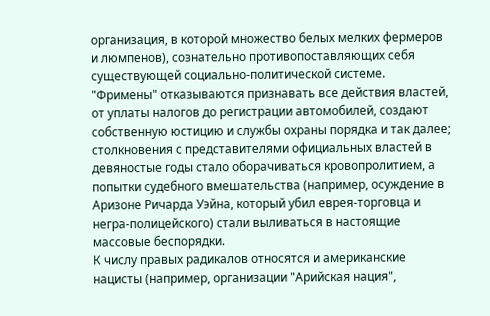организация, в которой множество белых мелких фермеров и люмпенов), сознательно противопоставляющих себя существующей социально-политической системе. "Фримены" отказываются признавать все действия властей, от уплаты налогов до регистрации автомобилей, создают собственную юстицию и службы охраны порядка и так далее; столкновения с представителями официальных властей в девяностые годы стало оборачиваться кровопролитием, а попытки судебного вмешательства (например, осуждение в Аризоне Ричарда Уэйна, который убил еврея-торговца и негра-полицейского) стали выливаться в настоящие массовые беспорядки.
К числу правых радикалов относятся и американские нацисты (например, организации "Арийская нация",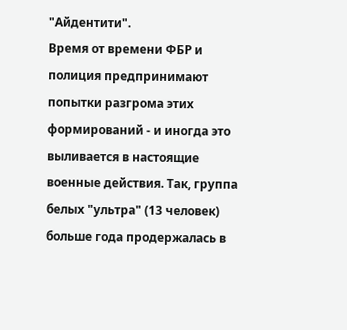"Айдентити".
Время от времени ФБР и полиция предпринимают попытки разгрома этих формирований - и иногда это выливается в настоящие военные действия. Так, группа белых "ультра" (13 человек) больше года продержалась в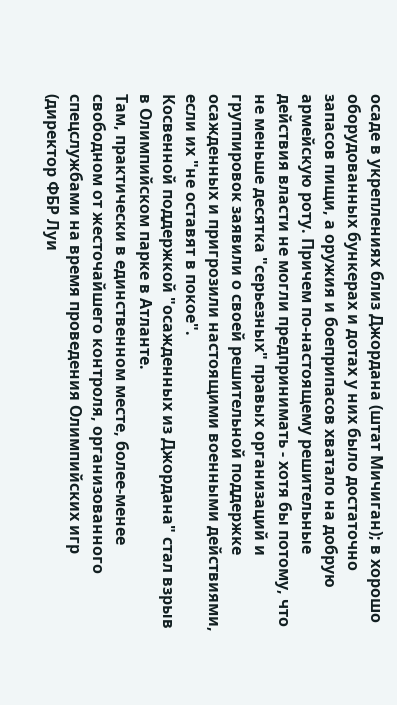осаде в укреплениях близ Джордана (штат Мичиган); в хорошо оборудованных бункерах и дотах у них было достаточно запасов пищи, а оружия и боеприпасов хватало на добрую армейскую роту. Причем по-настоящему решительные действия власти не могли предпринимать - хотя бы потому, что не меньше десятка "серьезных" правых организаций и группировок заявили о своей решительной поддержке осажденных и пригрозили настоящими военными действиями, если их "не оставят в покое".
Косвенной поддержкой "осажденных из Джордана" стал взрыв в Олимпийском парке в Атланте.
Там, практически в единственном месте, более-менее свободном от жесточайшего контроля, организованного спецслужбами на время проведения Олимпийских игр (директор ФБР Луи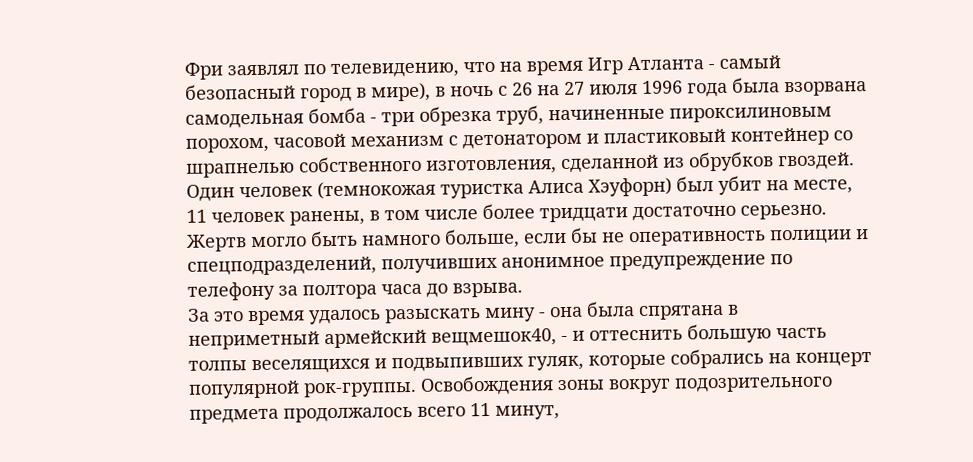Фри заявлял по телевидению, что на время Игр Атланта - самый безопасный город в мире), в ночь с 26 на 27 июля 1996 года была взорвана самодельная бомба - три обрезка труб, начиненные пироксилиновым порохом, часовой механизм с детонатором и пластиковый контейнер со шрапнелью собственного изготовления, сделанной из обрубков гвоздей.
Один человек (темнокожая туристка Алиса Хэуфорн) был убит на месте, 11 человек ранены, в том числе более тридцати достаточно серьезно.
Жертв могло быть намного больше, если бы не оперативность полиции и спецподразделений, получивших анонимное предупреждение по телефону за полтора часа до взрыва.
За это время удалось разыскать мину - она была спрятана в неприметный армейский вещмешок40, - и оттеснить большую часть толпы веселящихся и подвыпивших гуляк, которые собрались на концерт популярной рок-группы. Освобождения зоны вокруг подозрительного предмета продолжалось всего 11 минут,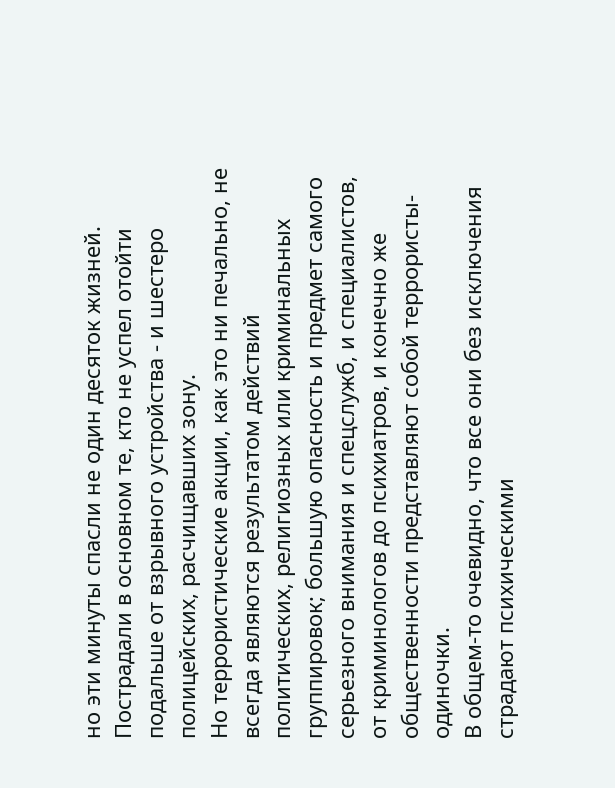но эти минуты спасли не один десяток жизней. Пострадали в основном те, кто не успел отойти подальше от взрывного устройства - и шестеро полицейских, расчищавших зону.
Но террористические акции, как это ни печально, не всегда являются результатом действий политических, религиозных или криминальных группировок; большую опасность и предмет самого серьезного внимания и спецслужб, и специалистов, от криминологов до психиатров, и конечно же общественности представляют собой террористы-одиночки.
В общем-то очевидно, что все они без исключения страдают психическими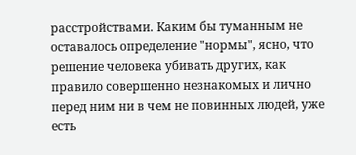расстройствами. Каким бы туманным не оставалось определение "нормы", ясно, что решение человека убивать других, как правило совершенно незнакомых и лично перед ним ни в чем не повинных людей, уже есть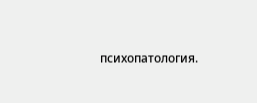психопатология.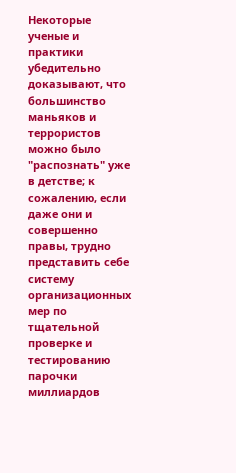Некоторые ученые и практики убедительно доказывают, что большинство маньяков и террористов можно было "распознать" уже в детстве; к сожалению, если даже они и совершенно правы, трудно представить себе систему организационных мер по тщательной проверке и тестированию парочки миллиардов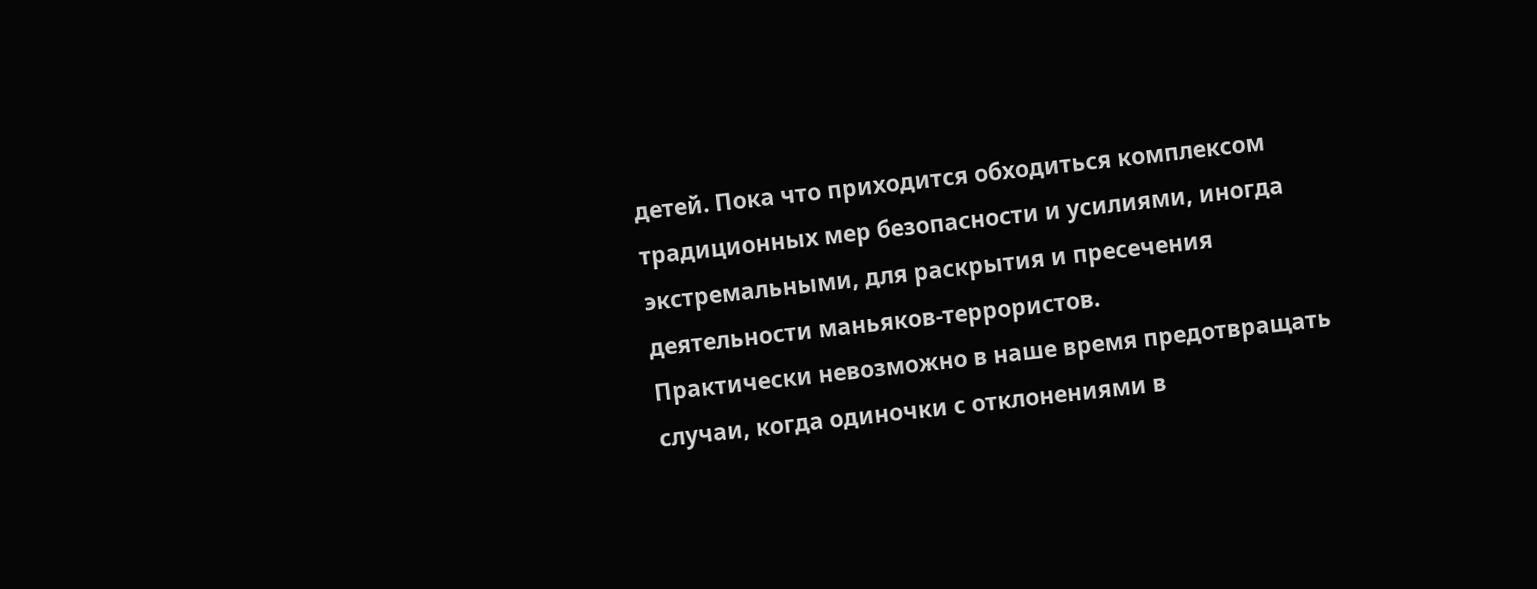детей. Пока что приходится обходиться комплексом традиционных мер безопасности и усилиями, иногда экстремальными, для раскрытия и пресечения деятельности маньяков-террористов.
Практически невозможно в наше время предотвращать случаи, когда одиночки с отклонениями в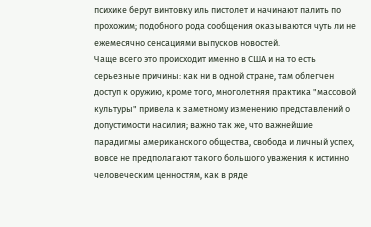психике берут винтовку иль пистолет и начинают палить по прохожим; подобного рода сообщения оказываются чуть ли не ежемесячно сенсациями выпусков новостей.
Чаще всего это происходит именно в США и на то есть серьезные причины: как ни в одной стране, там облегчен доступ к оружию, кроме того, многолетняя практика "массовой культуры" привела к заметному изменению представлений о допустимости насилия; важно так же, что важнейшие парадигмы американского общества, свобода и личный успех, вовсе не предполагают такого большого уважения к истинно человеческим ценностям, как в ряде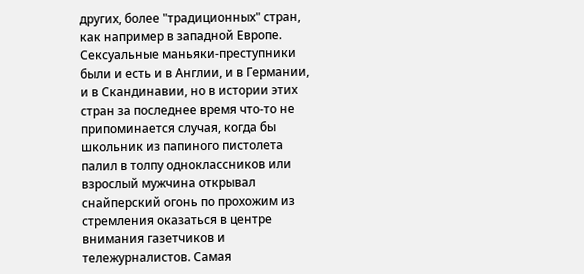других, более "традиционных" стран, как например в западной Европе.
Сексуальные маньяки-преступники были и есть и в Англии, и в Германии, и в Скандинавии, но в истории этих стран за последнее время что-то не припоминается случая, когда бы школьник из папиного пистолета палил в толпу одноклассников или взрослый мужчина открывал снайперский огонь по прохожим из стремления оказаться в центре внимания газетчиков и тележурналистов. Самая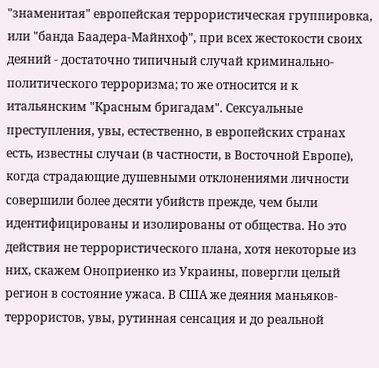"знаменитая" европейская террористическая группировка, или "банда Баадера-Майнхоф", при всех жестокости своих деяний - достаточно типичный случай криминально-политического терроризма; то же относится и к итальянским "Красным бригадам". Сексуальные преступления, увы, естественно, в европейских странах есть, известны случаи (в частности, в Восточной Европе), когда страдающие душевными отклонениями личности совершили более десяти убийств прежде, чем были идентифицированы и изолированы от общества. Но это действия не террористического плана, хотя некоторые из них, скажем Оноприенко из Украины, повергли целый регион в состояние ужаса. В США же деяния маньяков-террористов, увы, рутинная сенсация и до реальной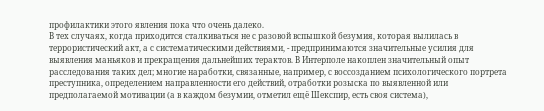профилактики этого явления пока что очень далеко.
В тех случаях, когда приходится сталкиваться не с разовой вспышкой безумия, которая вылилась в террористический акт, а с систематическими действиями, - предпринимаются значительные усилия для выявления маньяков и прекращения дальнейших терактов. В Интерполе накоплен значительный опыт расследования таких дел; многие наработки, связанные, например, с воссозданием психологического портрета преступника, определением направленности его действий, отработки розыска по выявленной или предполагаемой мотивации (а в каждом безумии, отметил ещё Шекспир, есть своя система),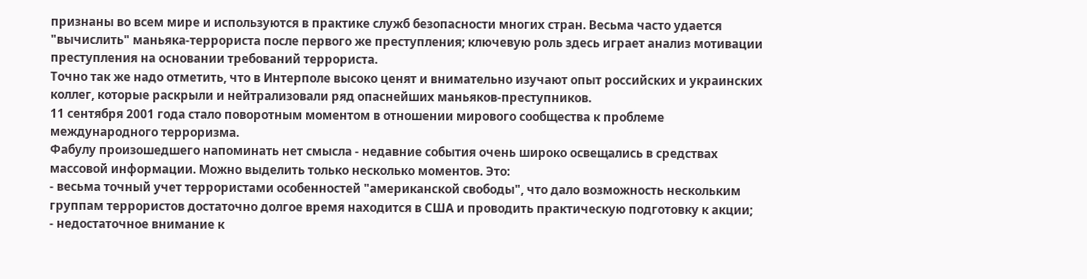признаны во всем мире и используются в практике служб безопасности многих стран. Весьма часто удается "вычислить" маньяка-террориста после первого же преступления; ключевую роль здесь играет анализ мотивации преступления на основании требований террориста.
Точно так же надо отметить, что в Интерполе высоко ценят и внимательно изучают опыт российских и украинских коллег, которые раскрыли и нейтрализовали ряд опаснейших маньяков-преступников.
11 сентября 2001 года стало поворотным моментом в отношении мирового сообщества к проблеме международного терроризма.
Фабулу произошедшего напоминать нет смысла - недавние события очень широко освещались в средствах массовой информации. Можно выделить только несколько моментов. Это:
- весьма точный учет террористами особенностей "американской свободы", что дало возможность нескольким группам террористов достаточно долгое время находится в США и проводить практическую подготовку к акции;
- недостаточное внимание к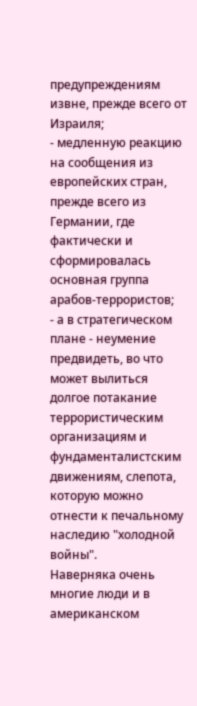предупреждениям извне, прежде всего от Израиля;
- медленную реакцию на сообщения из европейских стран, прежде всего из Германии, где фактически и сформировалась основная группа арабов-террористов;
- а в стратегическом плане - неумение предвидеть, во что может вылиться долгое потакание террористическим организациям и фундаменталистским движениям, слепота, которую можно отнести к печальному наследию "холодной войны".
Наверняка очень многие люди и в американском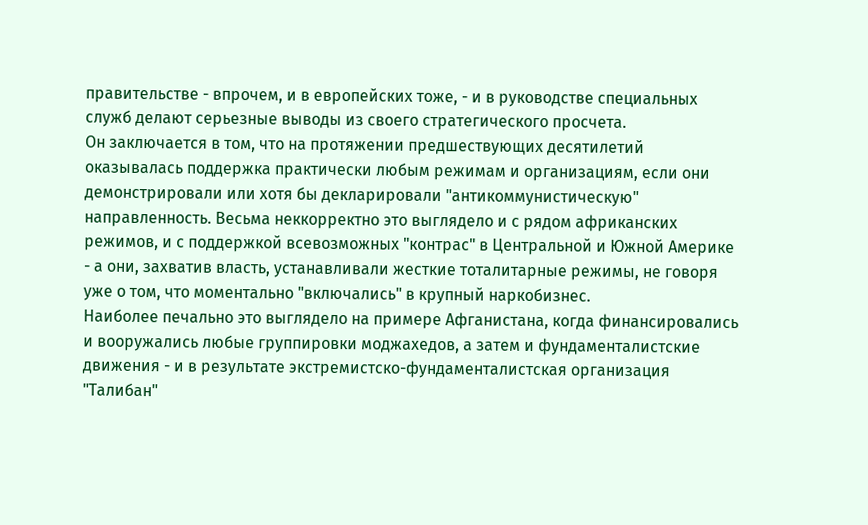правительстве - впрочем, и в европейских тоже, - и в руководстве специальных служб делают серьезные выводы из своего стратегического просчета.
Он заключается в том, что на протяжении предшествующих десятилетий оказывалась поддержка практически любым режимам и организациям, если они демонстрировали или хотя бы декларировали "антикоммунистическую" направленность. Весьма неккорректно это выглядело и с рядом африканских режимов, и с поддержкой всевозможных "контрас" в Центральной и Южной Америке - а они, захватив власть, устанавливали жесткие тоталитарные режимы, не говоря уже о том, что моментально "включались" в крупный наркобизнес.
Наиболее печально это выглядело на примере Афганистана, когда финансировались и вооружались любые группировки моджахедов, а затем и фундаменталистские движения - и в результате экстремистско-фундаменталистская организация "Талибан"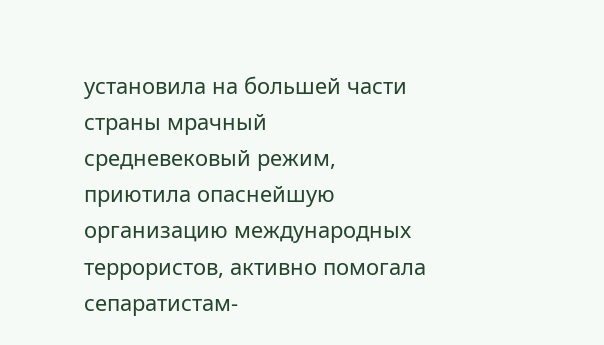установила на большей части страны мрачный средневековый режим, приютила опаснейшую организацию международных террористов, активно помогала сепаратистам-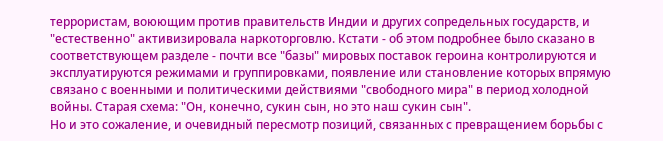террористам, воюющим против правительств Индии и других сопредельных государств, и "естественно" активизировала наркоторговлю. Кстати - об этом подробнее было сказано в соответствующем разделе - почти все "базы" мировых поставок героина контролируются и эксплуатируются режимами и группировками, появление или становление которых впрямую связано с военными и политическими действиями "свободного мира" в период холодной войны. Старая схема: "Он, конечно, сукин сын, но это наш сукин сын".
Но и это сожаление, и очевидный пересмотр позиций, связанных с превращением борьбы с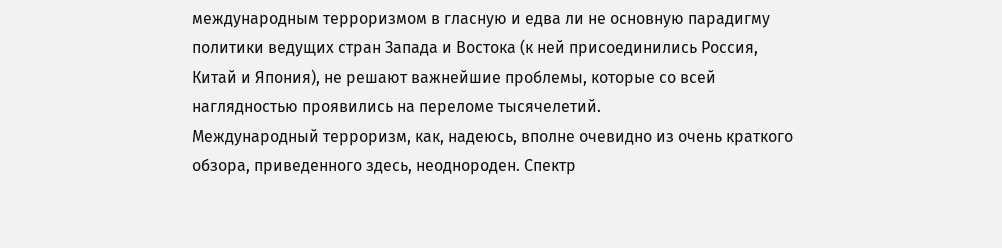международным терроризмом в гласную и едва ли не основную парадигму политики ведущих стран Запада и Востока (к ней присоединились Россия, Китай и Япония), не решают важнейшие проблемы, которые со всей наглядностью проявились на переломе тысячелетий.
Международный терроризм, как, надеюсь, вполне очевидно из очень краткого обзора, приведенного здесь, неоднороден. Спектр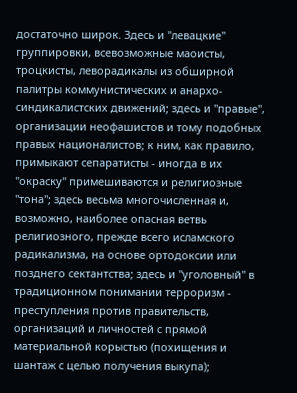достаточно широк. Здесь и "левацкие" группировки, всевозможные маоисты, троцкисты, леворадикалы из обширной палитры коммунистических и анархо-синдикалистских движений; здесь и "правые", организации неофашистов и тому подобных правых националистов; к ним, как правило, примыкают сепаратисты - иногда в их "окраску" примешиваются и религиозные "тона"; здесь весьма многочисленная и, возможно, наиболее опасная ветвь религиозного, прежде всего исламского радикализма, на основе ортодоксии или позднего сектантства; здесь и "уголовный" в традиционном понимании терроризм - преступления против правительств, организаций и личностей с прямой материальной корыстью (похищения и шантаж с целью получения выкупа);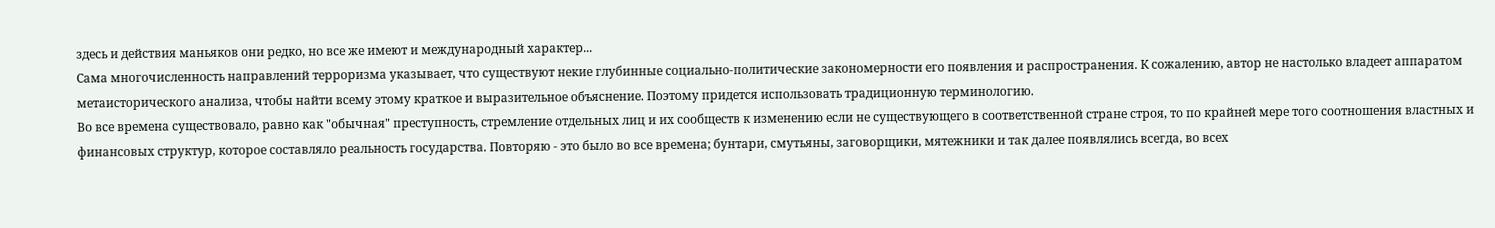здесь и действия маньяков они редко, но все же имеют и международный характер...
Сама многочисленность направлений терроризма указывает, что существуют некие глубинные социально-политические закономерности его появления и распространения. К сожалению, автор не настолько владеет аппаратом метаисторического анализа, чтобы найти всему этому краткое и выразительное объяснение. Поэтому придется использовать традиционную терминологию.
Во все времена существовало, равно как "обычная" преступность, стремление отдельных лиц и их сообществ к изменению если не существующего в соответственной стране строя, то по крайней мере того соотношения властных и финансовых структур, которое составляло реальность государства. Повторяю - это было во все времена; бунтари, смутьяны, заговорщики, мятежники и так далее появлялись всегда, во всех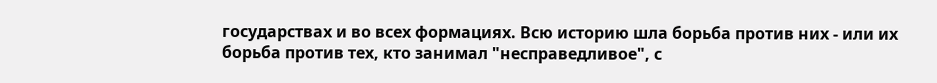государствах и во всех формациях. Всю историю шла борьба против них - или их борьба против тех, кто занимал "несправедливое", с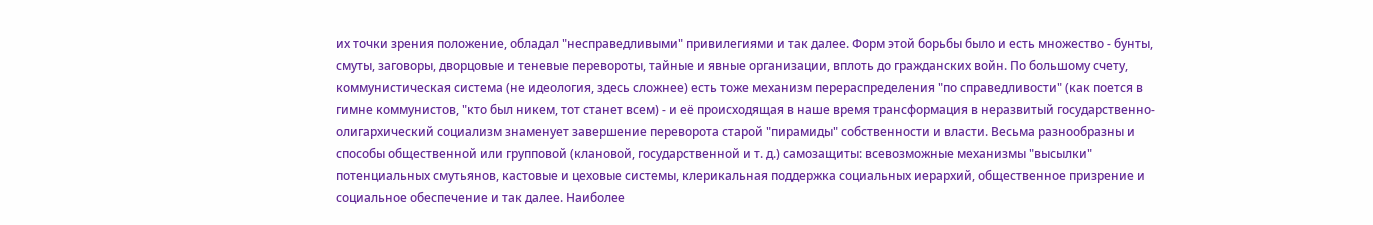их точки зрения положение, обладал "несправедливыми" привилегиями и так далее. Форм этой борьбы было и есть множество - бунты, смуты, заговоры, дворцовые и теневые перевороты, тайные и явные организации, вплоть до гражданских войн. По большому счету, коммунистическая система (не идеология, здесь сложнее) есть тоже механизм перераспределения "по справедливости" (как поется в гимне коммунистов, "кто был никем, тот станет всем) - и её происходящая в наше время трансформация в неразвитый государственно-олигархический социализм знаменует завершение переворота старой "пирамиды" собственности и власти. Весьма разнообразны и способы общественной или групповой (клановой, государственной и т. д.) самозащиты: всевозможные механизмы "высылки" потенциальных смутьянов, кастовые и цеховые системы, клерикальная поддержка социальных иерархий, общественное призрение и социальное обеспечение и так далее. Наиболее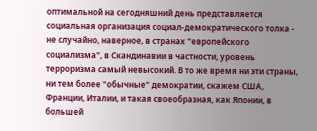оптимальной на сегодняшний день представляется социальная организация социал-демократического толка - не случайно, наверное, в странах "европейского социализма", в Скандинавии в частности, уровень терроризма самый невысокий. В то же время ни эти страны, ни тем более "обычные" демократии, скажем США, Франции, Италии, и такая своеобразная, как Японии, в большей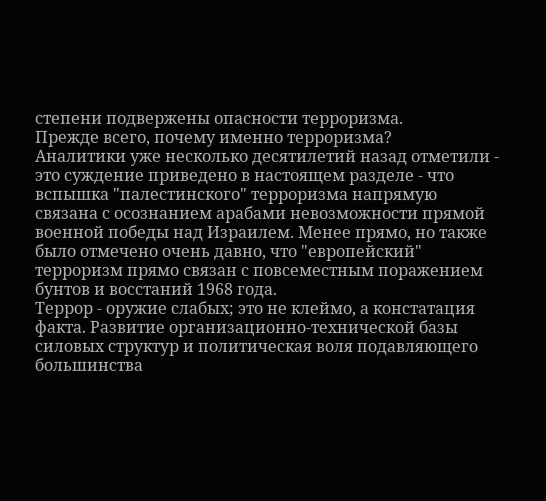степени подвержены опасности терроризма.
Прежде всего, почему именно терроризма?
Аналитики уже несколько десятилетий назад отметили - это суждение приведено в настоящем разделе - что вспышка "палестинского" терроризма напрямую связана с осознанием арабами невозможности прямой военной победы над Израилем. Менее прямо, но также было отмечено очень давно, что "европейский" терроризм прямо связан с повсеместным поражением бунтов и восстаний 1968 года.
Террор - оружие слабых; это не клеймо, а констатация факта. Развитие организационно-технической базы силовых структур и политическая воля подавляющего большинства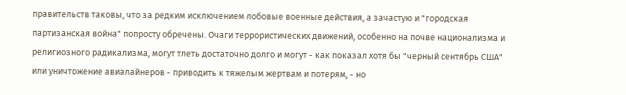правительств таковы, что за редким исключением лобовые военные действия, а зачастую и "городская партизанская война" попросту обречены. Очаги террористических движений, особенно на почве национализма и религиозного радикализма, могут тлеть достаточно долго и могут - как показал хотя бы "черный сентябрь США" или уничтожение авиалайнеров - приводить к тяжелым жертвам и потерям, - но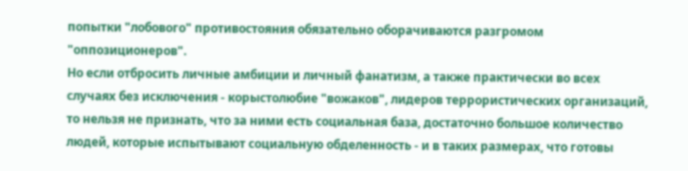попытки "лобового" противостояния обязательно оборачиваются разгромом "оппозиционеров".
Но если отбросить личные амбиции и личный фанатизм, а также практически во всех случаях без исключения - корыстолюбие "вожаков", лидеров террористических организаций, то нельзя не признать, что за ними есть социальная база, достаточно большое количество людей, которые испытывают социальную обделенность - и в таких размерах, что готовы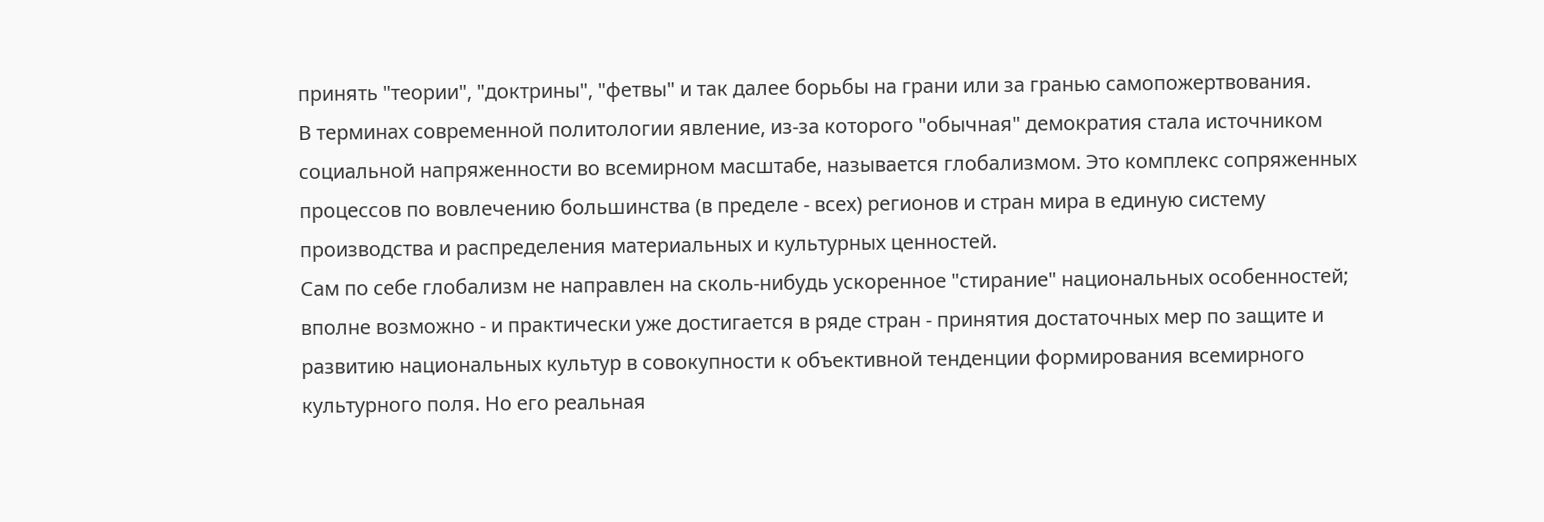принять "теории", "доктрины", "фетвы" и так далее борьбы на грани или за гранью самопожертвования.
В терминах современной политологии явление, из-за которого "обычная" демократия стала источником социальной напряженности во всемирном масштабе, называется глобализмом. Это комплекс сопряженных процессов по вовлечению большинства (в пределе - всех) регионов и стран мира в единую систему производства и распределения материальных и культурных ценностей.
Сам по себе глобализм не направлен на сколь-нибудь ускоренное "стирание" национальных особенностей; вполне возможно - и практически уже достигается в ряде стран - принятия достаточных мер по защите и развитию национальных культур в совокупности к объективной тенденции формирования всемирного культурного поля. Но его реальная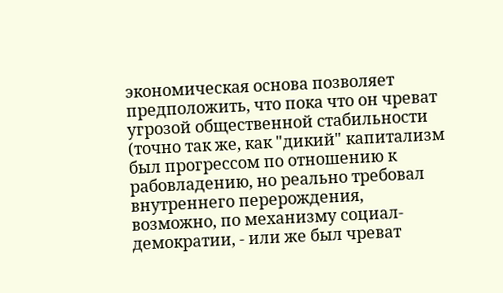экономическая основа позволяет предположить, что пока что он чреват угрозой общественной стабильности (точно так же, как "дикий" капитализм был прогрессом по отношению к рабовладению, но реально требовал внутреннего перерождения, возможно, по механизму социал-демократии, - или же был чреват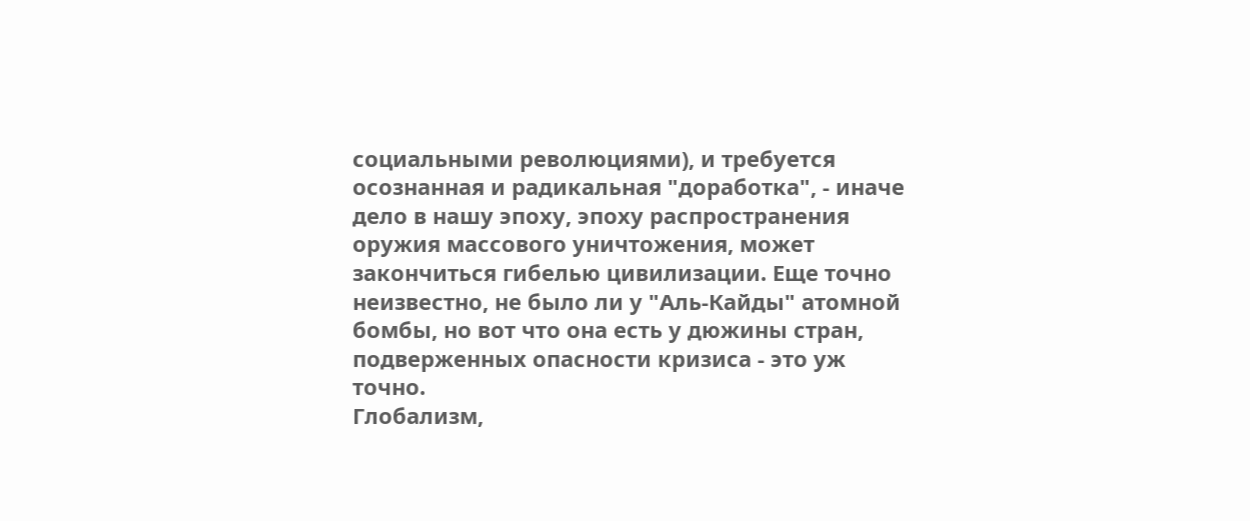социальными революциями), и требуется осознанная и радикальная "доработка", - иначе дело в нашу эпоху, эпоху распространения оружия массового уничтожения, может закончиться гибелью цивилизации. Еще точно неизвестно, не было ли у "Аль-Кайды" атомной бомбы, но вот что она есть у дюжины стран, подверженных опасности кризиса - это уж точно.
Глобализм,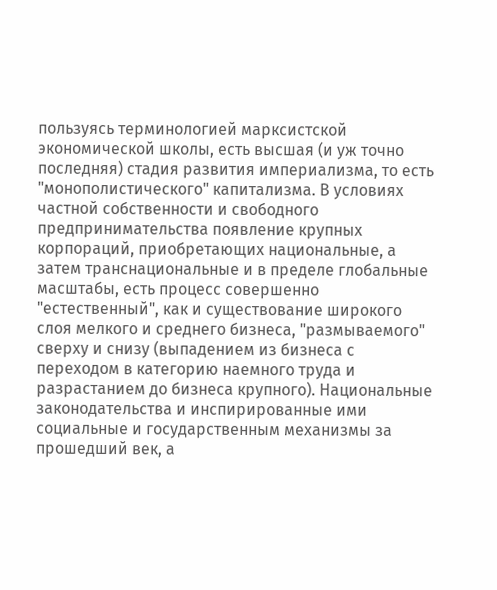пользуясь терминологией марксистской экономической школы, есть высшая (и уж точно последняя) стадия развития империализма, то есть "монополистического" капитализма. В условиях частной собственности и свободного предпринимательства появление крупных корпораций, приобретающих национальные, а затем транснациональные и в пределе глобальные масштабы, есть процесс совершенно "естественный", как и существование широкого слоя мелкого и среднего бизнеса, "размываемого" сверху и снизу (выпадением из бизнеса с переходом в категорию наемного труда и разрастанием до бизнеса крупного). Национальные законодательства и инспирированные ими социальные и государственным механизмы за прошедший век, а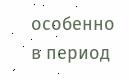особенно в период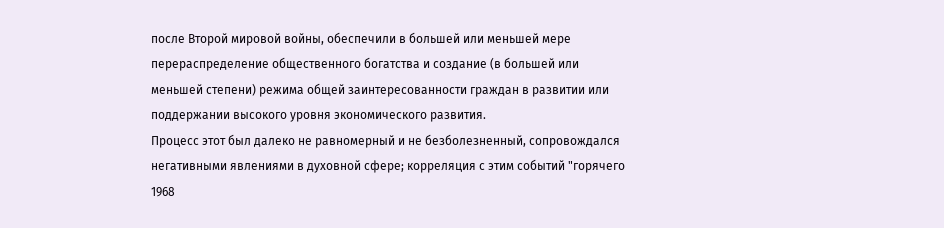после Второй мировой войны, обеспечили в большей или меньшей мере перераспределение общественного богатства и создание (в большей или меньшей степени) режима общей заинтересованности граждан в развитии или поддержании высокого уровня экономического развития.
Процесс этот был далеко не равномерный и не безболезненный, сопровождался негативными явлениями в духовной сфере; корреляция с этим событий "горячего 1968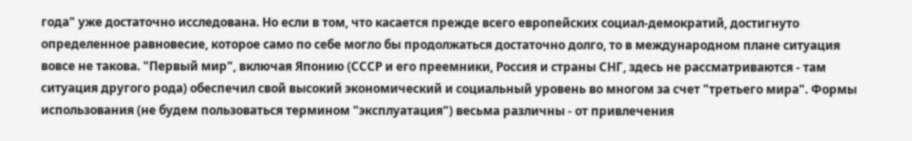года" уже достаточно исследована. Но если в том, что касается прежде всего европейских социал-демократий, достигнуто определенное равновесие, которое само по себе могло бы продолжаться достаточно долго, то в международном плане ситуация вовсе не такова. "Первый мир", включая Японию (СССР и его преемники, Россия и страны СНГ, здесь не рассматриваются - там ситуация другого рода) обеспечил свой высокий экономический и социальный уровень во многом за счет "третьего мира". Формы использования (не будем пользоваться термином "эксплуатация") весьма различны - от привлечения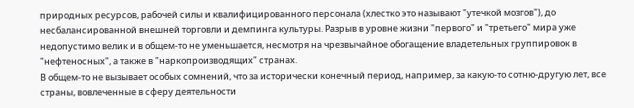природных ресурсов, рабочей силы и квалифицированного персонала (хлестко это называют "утечкой мозгов"), до несбалансированной внешней торговли и демпинга культуры. Разрыв в уровне жизни "первого" и "третьего" мира уже недопустимо велик и в общем-то не уменьшается, несмотря на чрезвычайное обогащение владетельных группировок в "нефтеносных", а также в "наркопроизводящих" странах.
В общем-то не вызывает особых сомнений, что за исторически конечный период, например, за какую-то сотню-другую лет, все страны, вовлеченные в сферу деятельности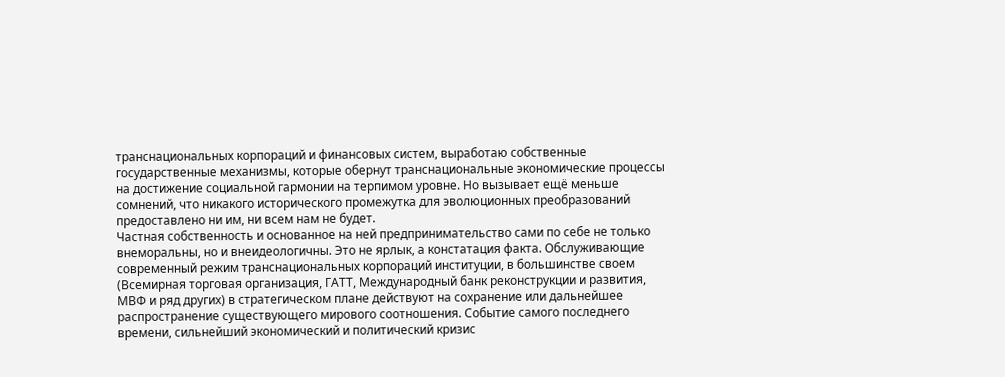транснациональных корпораций и финансовых систем, выработаю собственные государственные механизмы, которые обернут транснациональные экономические процессы на достижение социальной гармонии на терпимом уровне. Но вызывает ещё меньше сомнений, что никакого исторического промежутка для эволюционных преобразований предоставлено ни им, ни всем нам не будет.
Частная собственность и основанное на ней предпринимательство сами по себе не только внеморальны, но и внеидеологичны. Это не ярлык, а констатация факта. Обслуживающие современный режим транснациональных корпораций институции, в большинстве своем (Всемирная торговая организация, ГАТТ, Международный банк реконструкции и развития, МВФ и ряд других) в стратегическом плане действуют на сохранение или дальнейшее распространение существующего мирового соотношения. Событие самого последнего времени, сильнейший экономический и политический кризис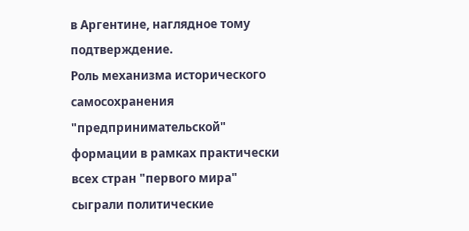в Аргентине, наглядное тому подтверждение.
Роль механизма исторического самосохранения "предпринимательской" формации в рамках практически всех стран "первого мира" сыграли политические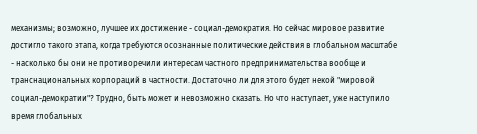механизмы; возможно, лучшее их достижение - социал-демократия. Но сейчас мировое развитие достигло такого этапа, когда требуются осознанные политические действия в глобальном масштабе - насколько бы они не противоречили интересам частного предпринимательства вообще и транснациональных корпораций в частности. Достаточно ли для этого будет некой "мировой социал-демократии"? Трудно, быть может и невозможно сказать. Но что наступает, уже наступило время глобальных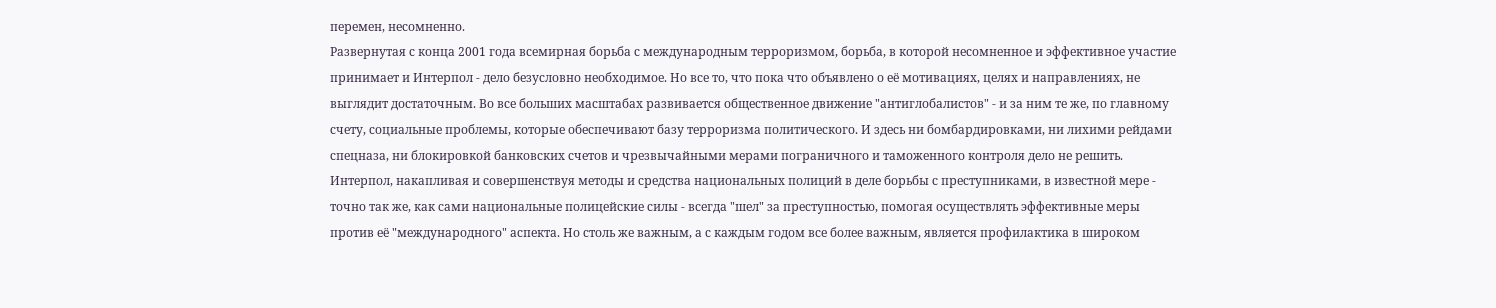перемен, несомненно.
Развернутая с конца 2001 года всемирная борьба с международным терроризмом, борьба, в которой несомненное и эффективное участие принимает и Интерпол - дело безусловно необходимое. Но все то, что пока что объявлено о её мотивациях, целях и направлениях, не выглядит достаточным. Во все больших масштабах развивается общественное движение "антиглобалистов" - и за ним те же, по главному счету, социальные проблемы, которые обеспечивают базу терроризма политического. И здесь ни бомбардировками, ни лихими рейдами спецназа, ни блокировкой банковских счетов и чрезвычайными мерами пограничного и таможенного контроля дело не решить.
Интерпол, накапливая и совершенствуя методы и средства национальных полиций в деле борьбы с преступниками, в известной мере - точно так же, как сами национальные полицейские силы - всегда "шел" за преступностью, помогая осуществлять эффективные меры против её "международного" аспекта. Но столь же важным, а с каждым годом все более важным, является профилактика в широком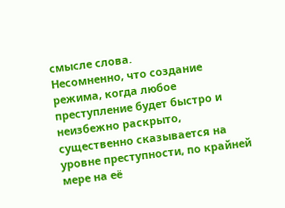смысле слова.
Несомненно, что создание режима, когда любое преступление будет быстро и неизбежно раскрыто, существенно сказывается на уровне преступности, по крайней мере на её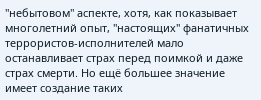"небытовом" аспекте, хотя, как показывает многолетний опыт, "настоящих" фанатичных террористов-исполнителей мало останавливает страх перед поимкой и даже страх смерти. Но ещё большее значение имеет создание таких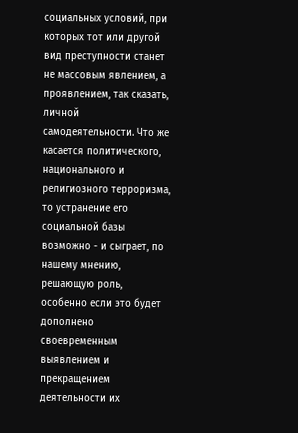социальных условий, при которых тот или другой вид преступности станет не массовым явлением, а проявлением, так сказать, личной самодеятельности. Что же касается политического, национального и религиозного терроризма, то устранение его социальной базы возможно - и сыграет, по нашему мнению, решающую роль, особенно если это будет дополнено своевременным выявлением и прекращением деятельности их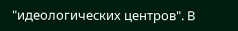"идеологических центров". В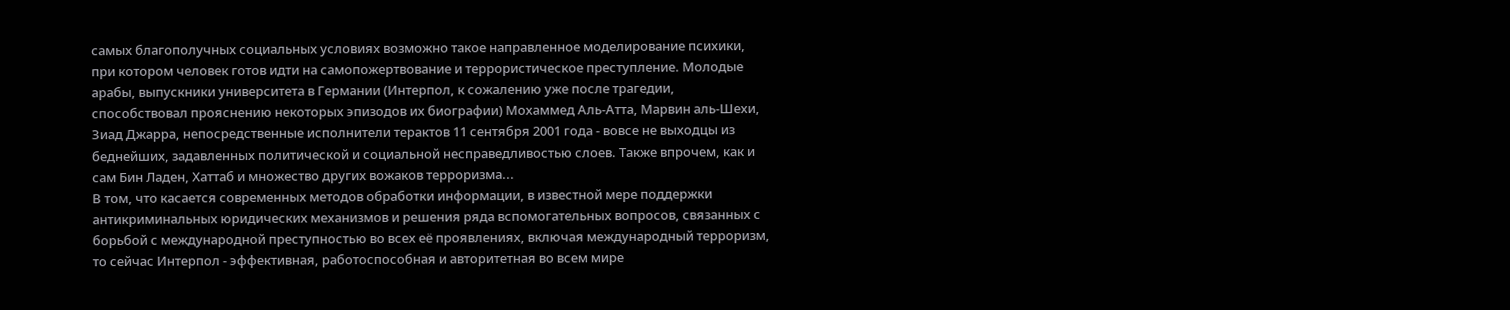самых благополучных социальных условиях возможно такое направленное моделирование психики, при котором человек готов идти на самопожертвование и террористическое преступление. Молодые арабы, выпускники университета в Германии (Интерпол, к сожалению уже после трагедии, способствовал прояснению некоторых эпизодов их биографии) Мохаммед Аль-Атта, Марвин аль-Шехи, Зиад Джарра, непосредственные исполнители терактов 11 сентября 2001 года - вовсе не выходцы из беднейших, задавленных политической и социальной несправедливостью слоев. Также впрочем, как и сам Бин Ладен, Хаттаб и множество других вожаков терроризма...
В том, что касается современных методов обработки информации, в известной мере поддержки антикриминальных юридических механизмов и решения ряда вспомогательных вопросов, связанных с борьбой с международной преступностью во всех её проявлениях, включая международный терроризм, то сейчас Интерпол - эффективная, работоспособная и авторитетная во всем мире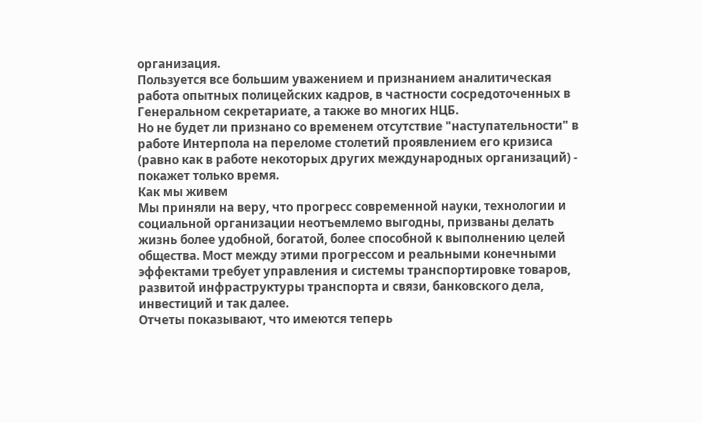организация.
Пользуется все большим уважением и признанием аналитическая работа опытных полицейских кадров, в частности сосредоточенных в Генеральном секретариате, а также во многих НЦБ.
Но не будет ли признано со временем отсутствие "наступательности" в работе Интерпола на переломе столетий проявлением его кризиса (равно как в работе некоторых других международных организаций) - покажет только время.
Как мы живем
Мы приняли на веру, что прогресс современной науки, технологии и социальной организации неотъемлемо выгодны, призваны делать жизнь более удобной, богатой, более способной к выполнению целей общества. Мост между этими прогрессом и реальными конечными эффектами требует управления и системы транспортировке товаров, развитой инфраструктуры транспорта и связи, банковского дела, инвестиций и так далее.
Отчеты показывают, что имеются теперь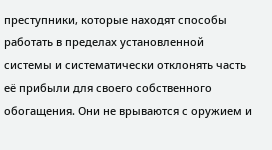преступники, которые находят способы работать в пределах установленной системы и систематически отклонять часть её прибыли для своего собственного обогащения. Они не врываются с оружием и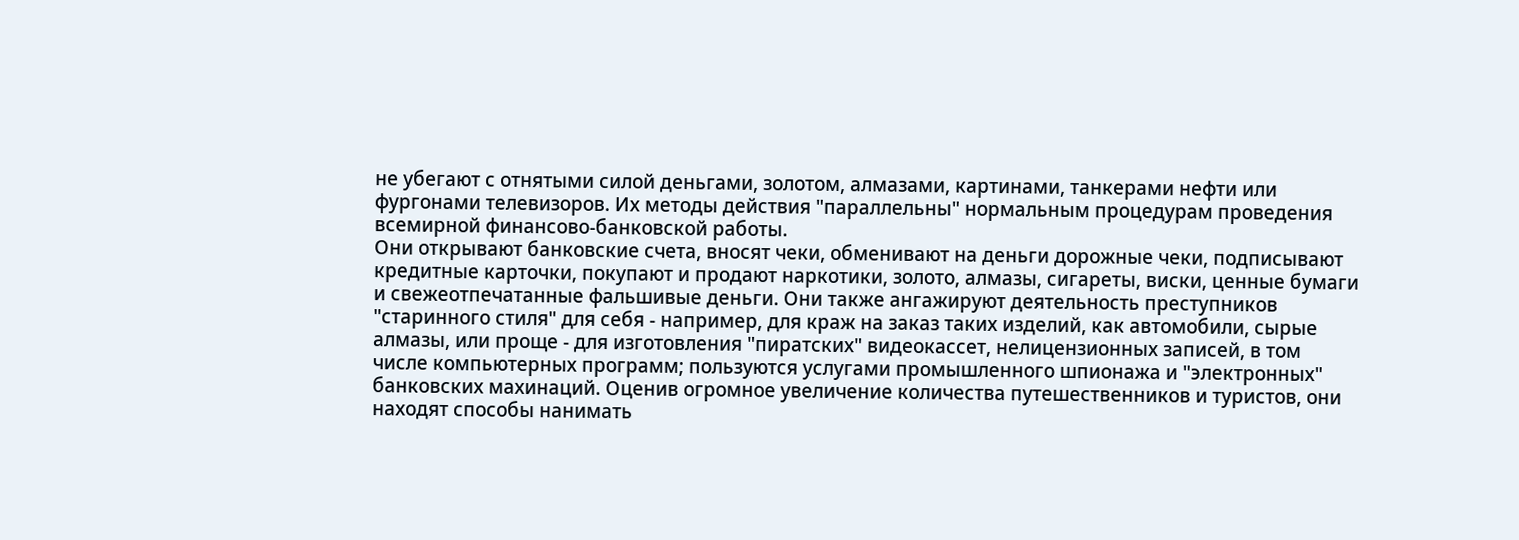не убегают с отнятыми силой деньгами, золотом, алмазами, картинами, танкерами нефти или фургонами телевизоров. Их методы действия "параллельны" нормальным процедурам проведения всемирной финансово-банковской работы.
Они открывают банковские счета, вносят чеки, обменивают на деньги дорожные чеки, подписывают кредитные карточки, покупают и продают наркотики, золото, алмазы, сигареты, виски, ценные бумаги и свежеотпечатанные фальшивые деньги. Они также ангажируют деятельность преступников "старинного стиля" для себя - например, для краж на заказ таких изделий, как автомобили, сырые алмазы, или проще - для изготовления "пиратских" видеокассет, нелицензионных записей, в том числе компьютерных программ; пользуются услугами промышленного шпионажа и "электронных" банковских махинаций. Оценив огромное увеличение количества путешественников и туристов, они находят способы нанимать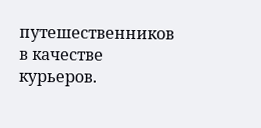путешественников в качестве курьеров.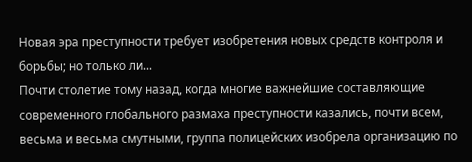Новая эра преступности требует изобретения новых средств контроля и борьбы; но только ли...
Почти столетие тому назад, когда многие важнейшие составляющие современного глобального размаха преступности казались, почти всем, весьма и весьма смутными, группа полицейских изобрела организацию по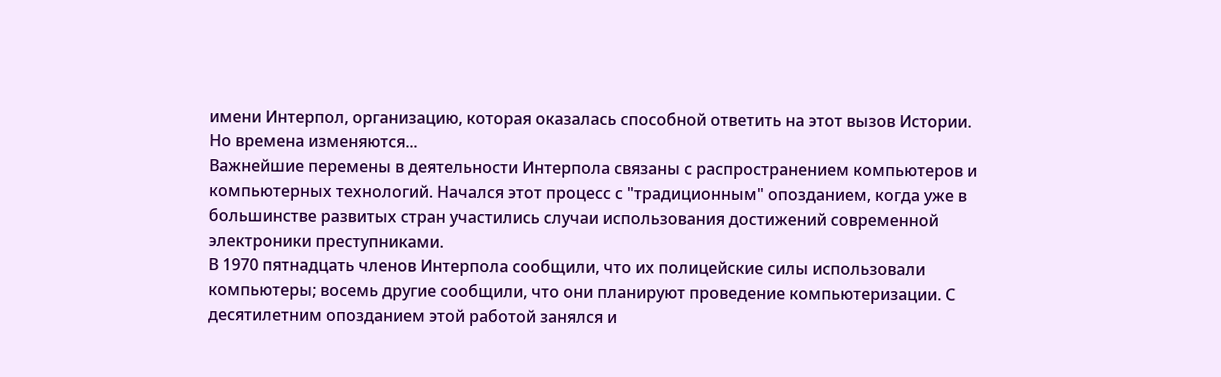имени Интерпол, организацию, которая оказалась способной ответить на этот вызов Истории.
Но времена изменяются...
Важнейшие перемены в деятельности Интерпола связаны с распространением компьютеров и компьютерных технологий. Начался этот процесс с "традиционным" опозданием, когда уже в большинстве развитых стран участились случаи использования достижений современной электроники преступниками.
В 1970 пятнадцать членов Интерпола сообщили, что их полицейские силы использовали компьютеры; восемь другие сообщили, что они планируют проведение компьютеризации. С десятилетним опозданием этой работой занялся и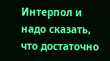Интерпол и надо сказать, что достаточно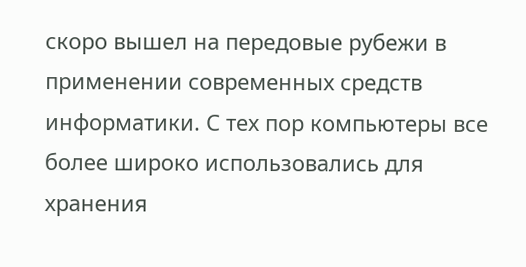скоро вышел на передовые рубежи в применении современных средств информатики. С тех пор компьютеры все более широко использовались для хранения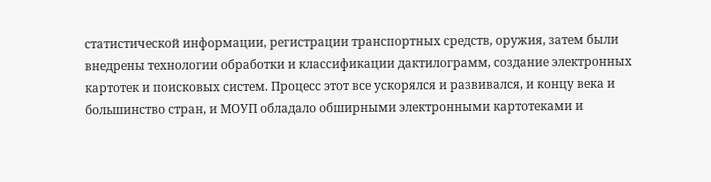статистической информации, регистрации транспортных средств, оружия, затем были внедрены технологии обработки и классификации дактилограмм, создание электронных картотек и поисковых систем. Процесс этот все ускорялся и развивался, и концу века и большинство стран, и МОУП обладало обширными электронными картотеками и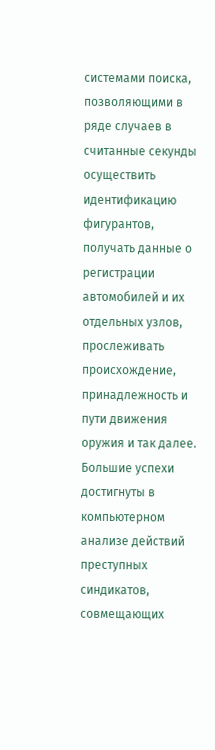системами поиска, позволяющими в ряде случаев в считанные секунды осуществить идентификацию фигурантов, получать данные о регистрации автомобилей и их отдельных узлов, прослеживать происхождение, принадлежность и пути движения оружия и так далее.
Большие успехи достигнуты в компьютерном анализе действий преступных синдикатов, совмещающих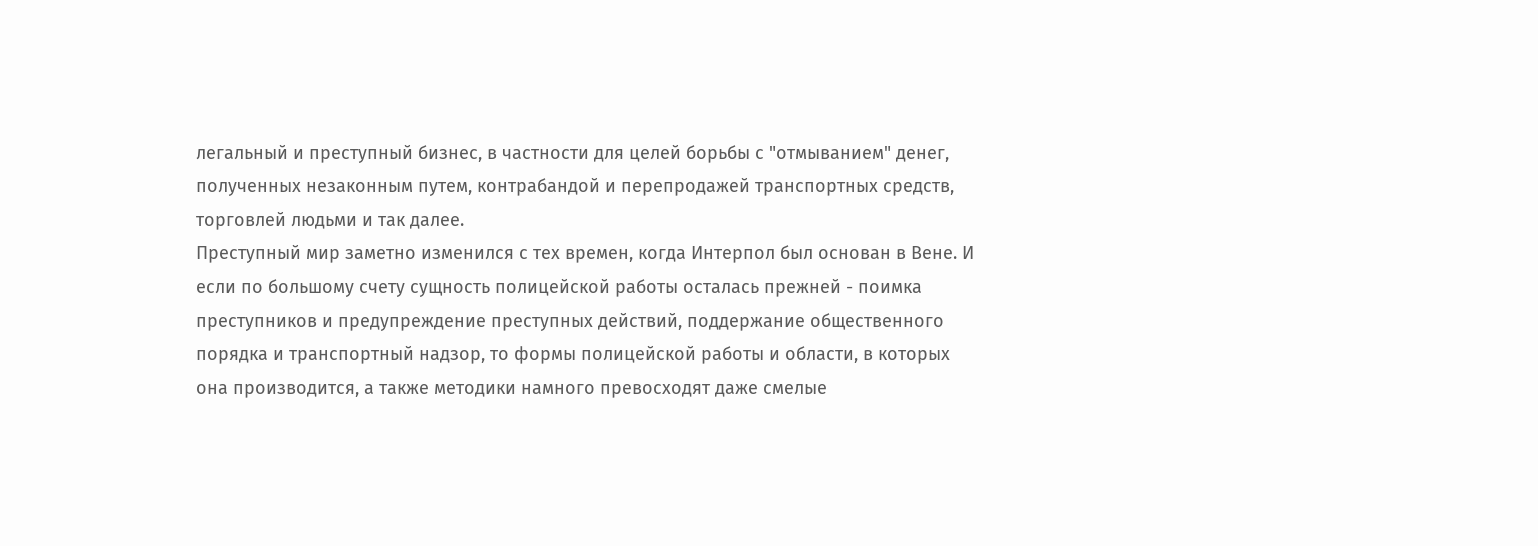легальный и преступный бизнес, в частности для целей борьбы с "отмыванием" денег, полученных незаконным путем, контрабандой и перепродажей транспортных средств, торговлей людьми и так далее.
Преступный мир заметно изменился с тех времен, когда Интерпол был основан в Вене. И если по большому счету сущность полицейской работы осталась прежней - поимка преступников и предупреждение преступных действий, поддержание общественного порядка и транспортный надзор, то формы полицейской работы и области, в которых она производится, а также методики намного превосходят даже смелые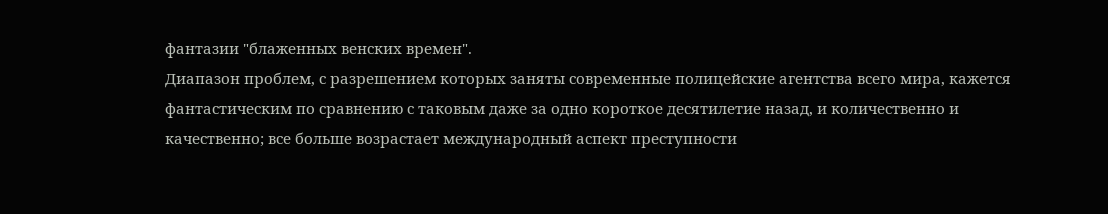фантазии "блаженных венских времен".
Диапазон проблем, с разрешением которых заняты современные полицейские агентства всего мира, кажется фантастическим по сравнению с таковым даже за одно короткое десятилетие назад, и количественно и качественно; все больше возрастает международный аспект преступности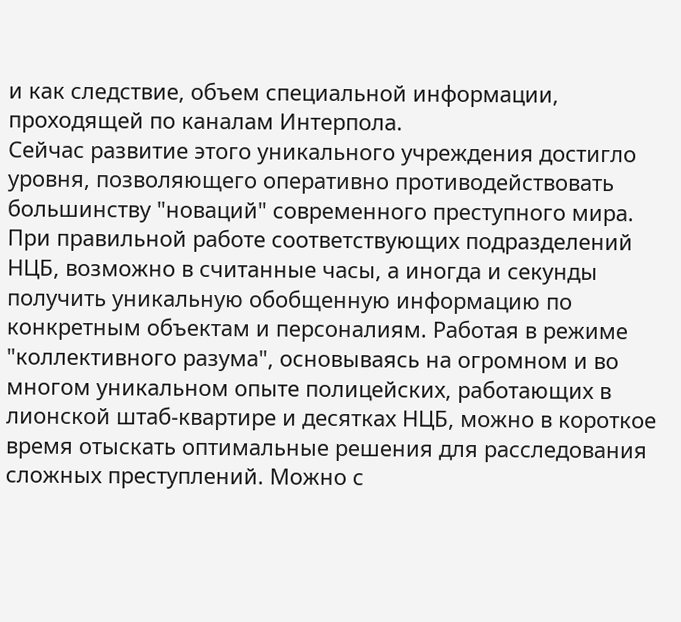и как следствие, объем специальной информации, проходящей по каналам Интерпола.
Сейчас развитие этого уникального учреждения достигло уровня, позволяющего оперативно противодействовать большинству "новаций" современного преступного мира. При правильной работе соответствующих подразделений НЦБ, возможно в считанные часы, а иногда и секунды получить уникальную обобщенную информацию по конкретным объектам и персоналиям. Работая в режиме "коллективного разума", основываясь на огромном и во многом уникальном опыте полицейских, работающих в лионской штаб-квартире и десятках НЦБ, можно в короткое время отыскать оптимальные решения для расследования сложных преступлений. Можно с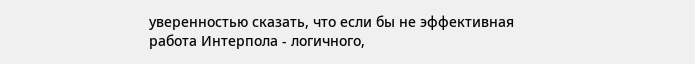уверенностью сказать, что если бы не эффективная работа Интерпола - логичного,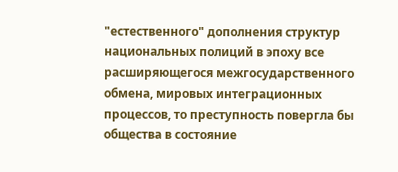"естественного" дополнения структур национальных полиций в эпоху все расширяющегося межгосударственного обмена, мировых интеграционных процессов, то преступность повергла бы общества в состояние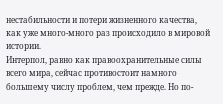нестабильности и потери жизненного качества, как уже много-много раз происходило в мировой истории.
Интерпол, равно как правоохранительные силы всего мира, сейчас противостоит намного большему числу проблем, чем прежде. Но по-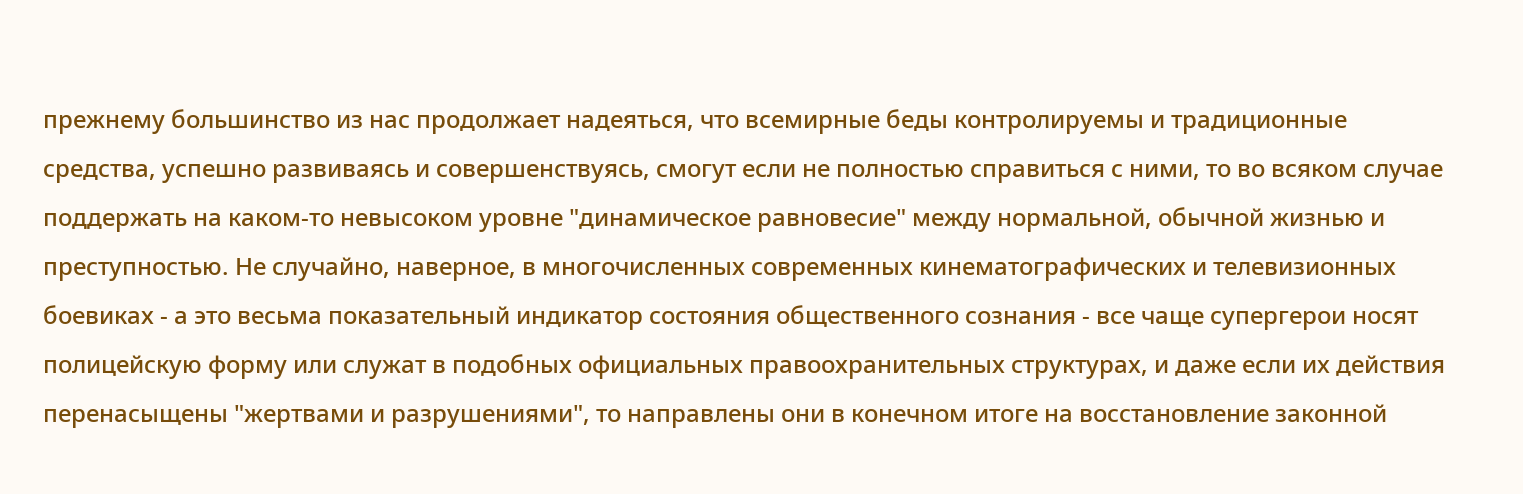прежнему большинство из нас продолжает надеяться, что всемирные беды контролируемы и традиционные средства, успешно развиваясь и совершенствуясь, смогут если не полностью справиться с ними, то во всяком случае поддержать на каком-то невысоком уровне "динамическое равновесие" между нормальной, обычной жизнью и преступностью. Не случайно, наверное, в многочисленных современных кинематографических и телевизионных боевиках - а это весьма показательный индикатор состояния общественного сознания - все чаще супергерои носят полицейскую форму или служат в подобных официальных правоохранительных структурах, и даже если их действия перенасыщены "жертвами и разрушениями", то направлены они в конечном итоге на восстановление законной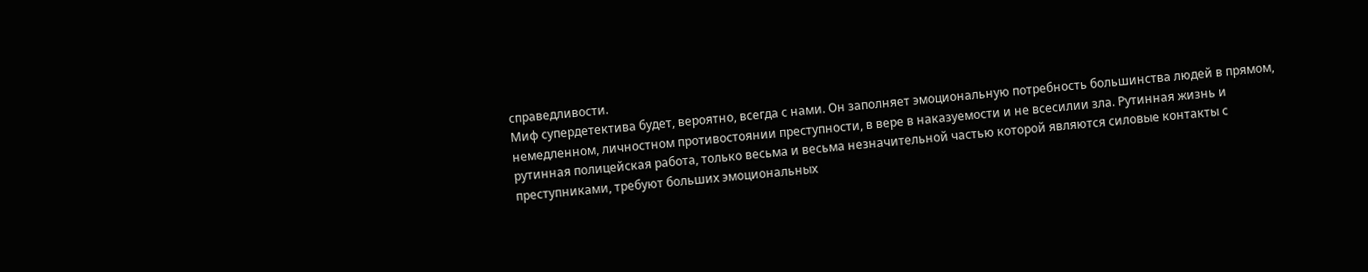справедливости.
Миф супердетектива будет, вероятно, всегда с нами. Он заполняет эмоциональную потребность большинства людей в прямом, немедленном, личностном противостоянии преступности, в вере в наказуемости и не всесилии зла. Рутинная жизнь и рутинная полицейская работа, только весьма и весьма незначительной частью которой являются силовые контакты с преступниками, требуют больших эмоциональных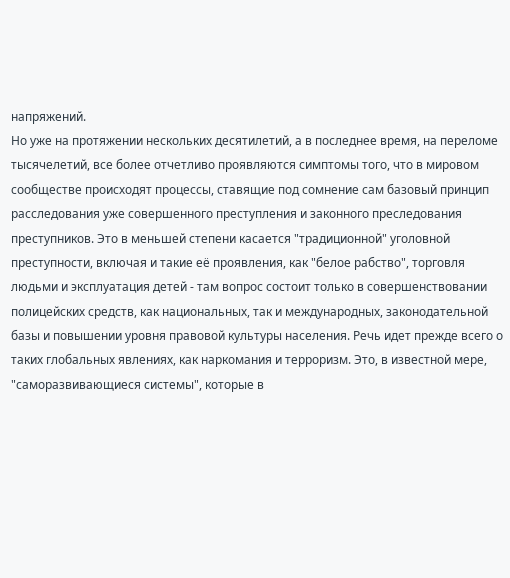напряжений.
Но уже на протяжении нескольких десятилетий, а в последнее время, на переломе тысячелетий, все более отчетливо проявляются симптомы того, что в мировом сообществе происходят процессы, ставящие под сомнение сам базовый принцип расследования уже совершенного преступления и законного преследования преступников. Это в меньшей степени касается "традиционной" уголовной преступности, включая и такие её проявления, как "белое рабство", торговля людьми и эксплуатация детей - там вопрос состоит только в совершенствовании полицейских средств, как национальных, так и международных, законодательной базы и повышении уровня правовой культуры населения. Речь идет прежде всего о таких глобальных явлениях, как наркомания и терроризм. Это, в известной мере, "саморазвивающиеся системы", которые в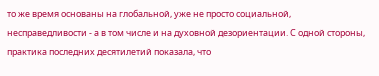то же время основаны на глобальной, уже не просто социальной, несправедливости - а в том числе и на духовной дезориентации. С одной стороны, практика последних десятилетий показала, что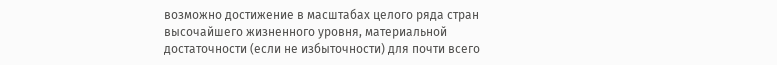возможно достижение в масштабах целого ряда стран высочайшего жизненного уровня, материальной достаточности (если не избыточности) для почти всего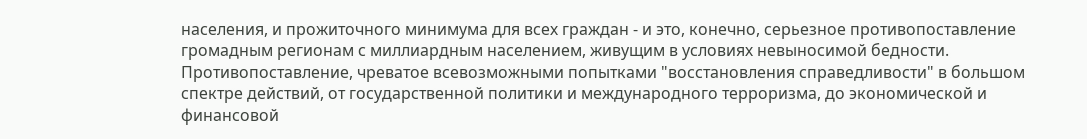населения, и прожиточного минимума для всех граждан - и это, конечно, серьезное противопоставление громадным регионам с миллиардным населением, живущим в условиях невыносимой бедности. Противопоставление, чреватое всевозможными попытками "восстановления справедливости" в большом спектре действий, от государственной политики и международного терроризма, до экономической и финансовой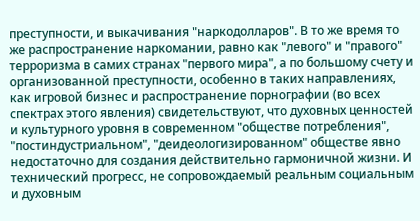преступности, и выкачивания "наркодолларов". В то же время то же распространение наркомании, равно как "левого" и "правого" терроризма в самих странах "первого мира", а по большому счету и организованной преступности, особенно в таких направлениях, как игровой бизнес и распространение порнографии (во всех спектрах этого явления) свидетельствуют, что духовных ценностей и культурного уровня в современном "обществе потребления", "постиндустриальном", "деидеологизированном" обществе явно недостаточно для создания действительно гармоничной жизни. И технический прогресс, не сопровождаемый реальным социальным и духовным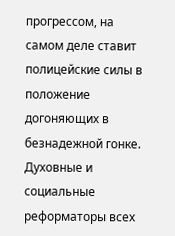прогрессом, на самом деле ставит полицейские силы в положение догоняющих в безнадежной гонке.
Духовные и социальные реформаторы всех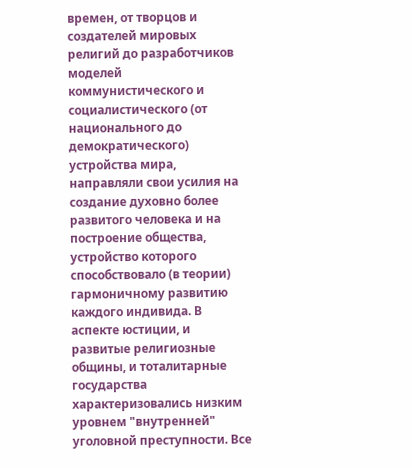времен, от творцов и создателей мировых религий до разработчиков моделей коммунистического и социалистического (от национального до демократического) устройства мира, направляли свои усилия на создание духовно более развитого человека и на построение общества, устройство которого способствовало (в теории) гармоничному развитию каждого индивида. В аспекте юстиции, и развитые религиозные общины, и тоталитарные государства характеризовались низким уровнем "внутренней" уголовной преступности. Все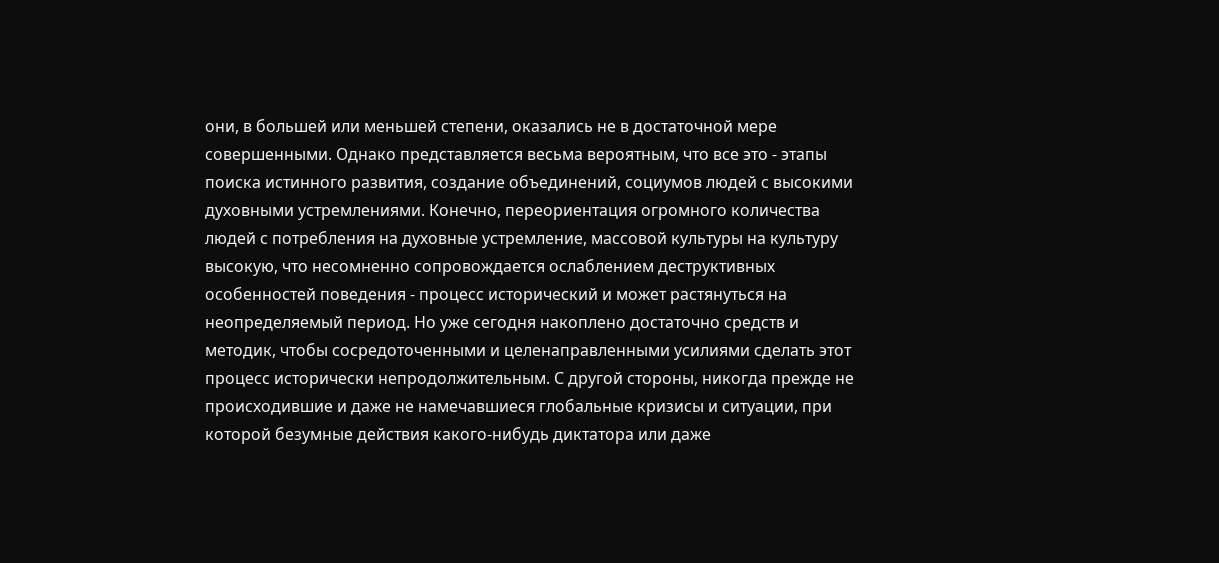они, в большей или меньшей степени, оказались не в достаточной мере совершенными. Однако представляется весьма вероятным, что все это - этапы поиска истинного развития, создание объединений, социумов людей с высокими духовными устремлениями. Конечно, переориентация огромного количества людей с потребления на духовные устремление, массовой культуры на культуру высокую, что несомненно сопровождается ослаблением деструктивных особенностей поведения - процесс исторический и может растянуться на неопределяемый период. Но уже сегодня накоплено достаточно средств и методик, чтобы сосредоточенными и целенаправленными усилиями сделать этот процесс исторически непродолжительным. С другой стороны, никогда прежде не происходившие и даже не намечавшиеся глобальные кризисы и ситуации, при которой безумные действия какого-нибудь диктатора или даже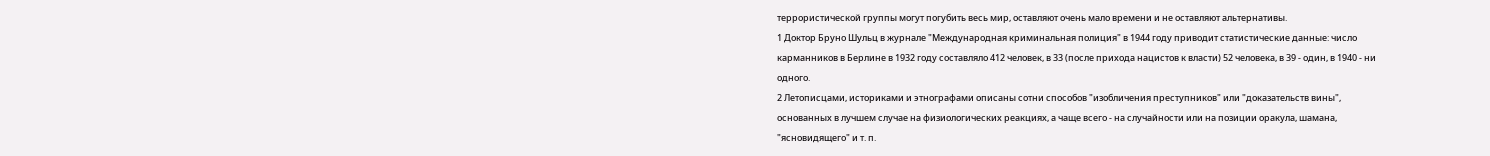террористической группы могут погубить весь мир, оставляют очень мало времени и не оставляют альтернативы.
1 Доктор Бруно Шульц в журнале "Международная криминальная полиция" в 1944 году приводит статистические данные: число карманников в Берлине в 1932 году составляло 412 человек, в 33 (после прихода нацистов к власти) 52 человека, в 39 - один, в 1940 - ни одного.
2 Летописцами, историками и этнографами описаны сотни способов "изобличения преступников" или "доказательств вины", основанных в лучшем случае на физиологических реакциях, а чаще всего - на случайности или на позиции оракула, шамана, "ясновидящего" и т. п.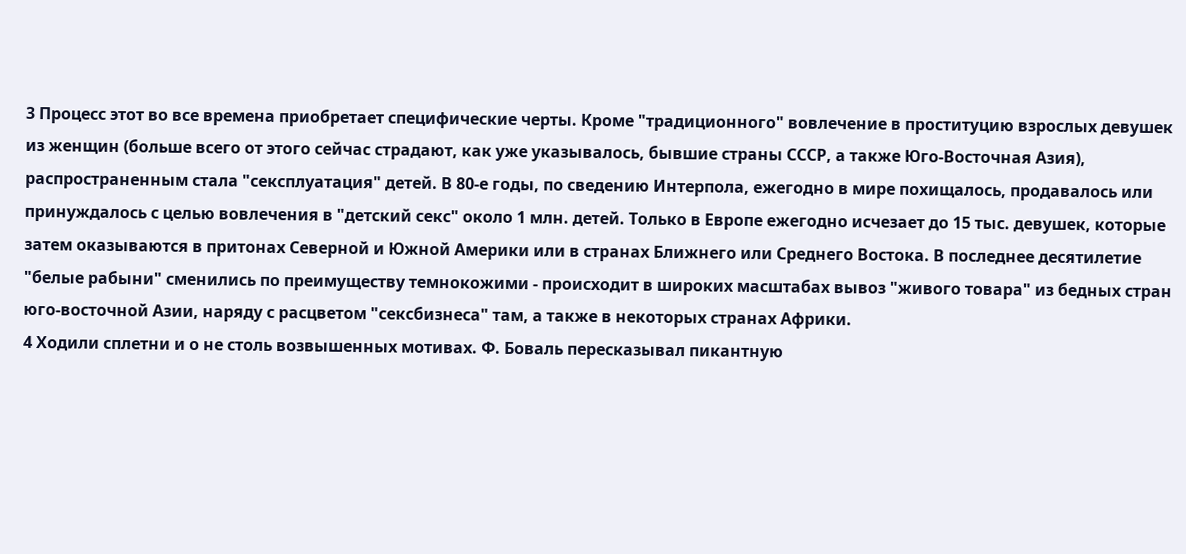3 Процесс этот во все времена приобретает специфические черты. Кроме "традиционного" вовлечение в проституцию взрослых девушек из женщин (больше всего от этого сейчас страдают, как уже указывалось, бывшие страны СССР, а также Юго-Восточная Азия), распространенным стала "сексплуатация" детей. В 80-е годы, по сведению Интерпола, ежегодно в мире похищалось, продавалось или принуждалось с целью вовлечения в "детский секс" около 1 млн. детей. Только в Европе ежегодно исчезает до 15 тыс. девушек, которые затем оказываются в притонах Северной и Южной Америки или в странах Ближнего или Среднего Востока. В последнее десятилетие "белые рабыни" сменились по преимуществу темнокожими - происходит в широких масштабах вывоз "живого товара" из бедных стран юго-восточной Азии, наряду с расцветом "сексбизнеса" там, а также в некоторых странах Африки.
4 Ходили сплетни и о не столь возвышенных мотивах. Ф. Боваль пересказывал пикантную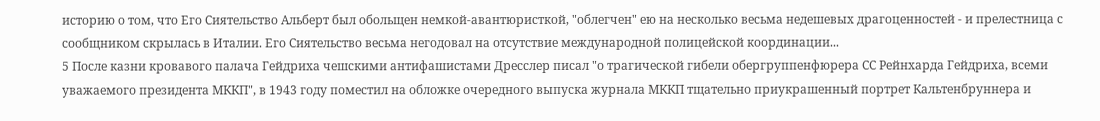историю о том, что Его Сиятельство Альберт был обольщен немкой-авантюристкой, "облегчен" ею на несколько весьма недешевых драгоценностей - и прелестница с сообщником скрылась в Италии. Его Сиятельство весьма негодовал на отсутствие международной полицейской координации...
5 После казни кровавого палача Гейдриха чешскими антифашистами Дресслер писал "о трагической гибели обергруппенфюрера СС Рейнхарда Гейдриха, всеми уважаемого президента МККП", в 1943 году поместил на обложке очередного выпуска журнала МККП тщательно приукрашенный портрет Кальтенбруннера и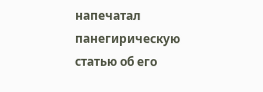напечатал панегирическую статью об его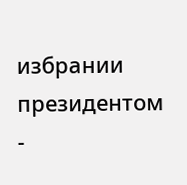избрании президентом -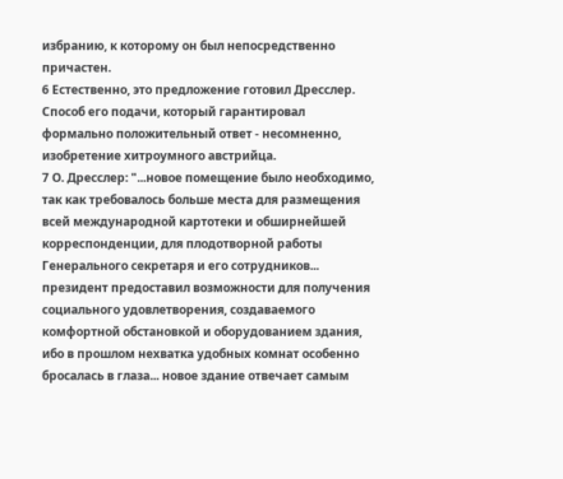избранию, к которому он был непосредственно причастен.
6 Естественно, это предложение готовил Дресслер. Способ его подачи, который гарантировал формально положительный ответ - несомненно, изобретение хитроумного австрийца.
7 О. Дресслер: "...новое помещение было необходимо, так как требовалось больше места для размещения всей международной картотеки и обширнейшей корреспонденции, для плодотворной работы Генерального секретаря и его сотрудников... президент предоставил возможности для получения социального удовлетворения, создаваемого комфортной обстановкой и оборудованием здания, ибо в прошлом нехватка удобных комнат особенно бросалась в глаза... новое здание отвечает самым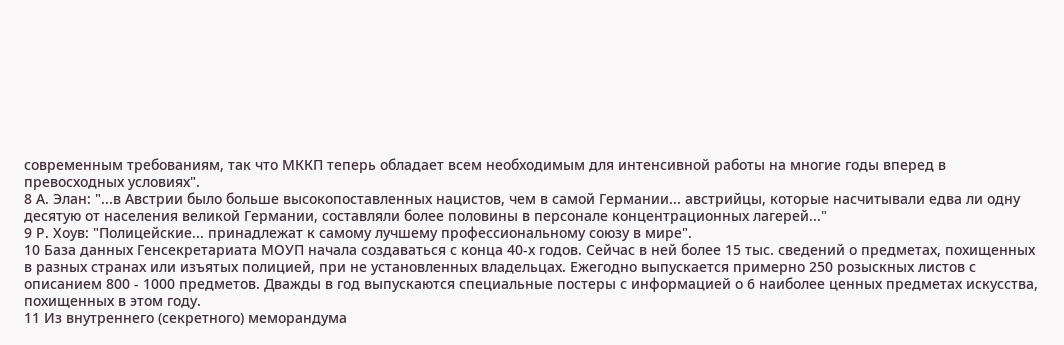современным требованиям, так что МККП теперь обладает всем необходимым для интенсивной работы на многие годы вперед в превосходных условиях".
8 А. Элан: "...в Австрии было больше высокопоставленных нацистов, чем в самой Германии... австрийцы, которые насчитывали едва ли одну десятую от населения великой Германии, составляли более половины в персонале концентрационных лагерей..."
9 Р. Хоув: "Полицейские... принадлежат к самому лучшему профессиональному союзу в мире".
10 База данных Генсекретариата МОУП начала создаваться с конца 40-х годов. Сейчас в ней более 15 тыс. сведений о предметах, похищенных в разных странах или изъятых полицией, при не установленных владельцах. Ежегодно выпускается примерно 250 розыскных листов с описанием 800 - 1000 предметов. Дважды в год выпускаются специальные постеры с информацией о 6 наиболее ценных предметах искусства, похищенных в этом году.
11 Из внутреннего (секретного) меморандума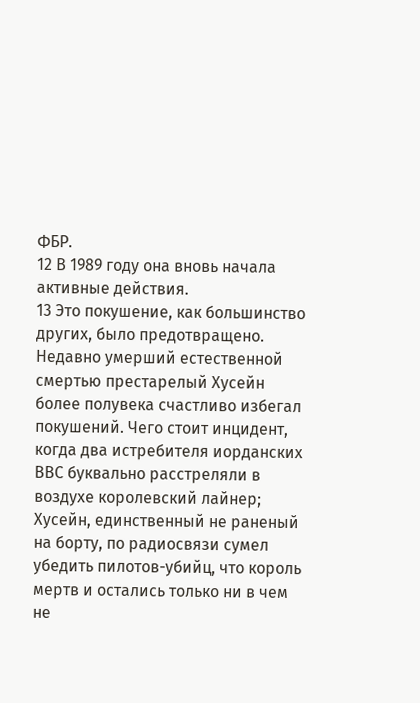ФБР.
12 В 1989 году она вновь начала активные действия.
13 Это покушение, как большинство других, было предотвращено. Недавно умерший естественной смертью престарелый Хусейн более полувека счастливо избегал покушений. Чего стоит инцидент, когда два истребителя иорданских ВВС буквально расстреляли в воздухе королевский лайнер; Хусейн, единственный не раненый на борту, по радиосвязи сумел убедить пилотов-убийц, что король мертв и остались только ни в чем не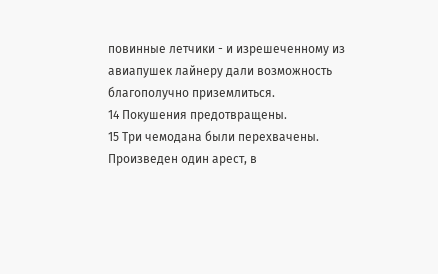повинные летчики - и изрешеченному из авиапушек лайнеру дали возможность благополучно приземлиться.
14 Покушения предотвращены.
15 Три чемодана были перехвачены. Произведен один арест, в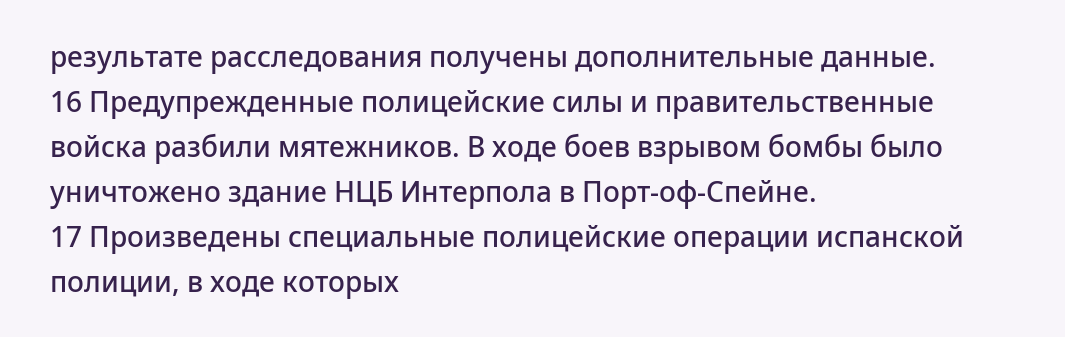результате расследования получены дополнительные данные.
16 Предупрежденные полицейские силы и правительственные войска разбили мятежников. В ходе боев взрывом бомбы было уничтожено здание НЦБ Интерпола в Порт-оф-Спейне.
17 Произведены специальные полицейские операции испанской полиции, в ходе которых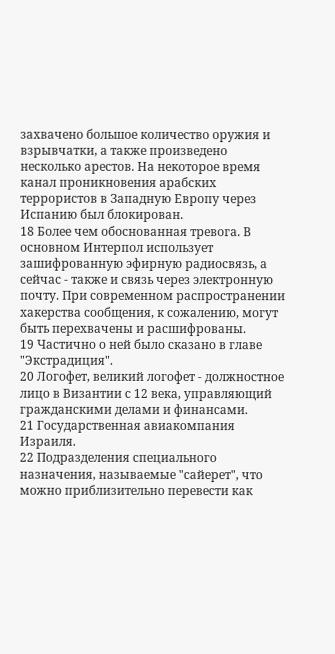захвачено большое количество оружия и взрывчатки, а также произведено несколько арестов. На некоторое время канал проникновения арабских террористов в Западную Европу через Испанию был блокирован.
18 Более чем обоснованная тревога. В основном Интерпол использует зашифрованную эфирную радиосвязь, а сейчас - также и связь через электронную почту. При современном распространении хакерства сообщения, к сожалению, могут быть перехвачены и расшифрованы.
19 Частично о ней было сказано в главе "Экстрадиция".
20 Логофет, великий логофет - должностное лицо в Византии с 12 века, управляющий гражданскими делами и финансами.
21 Государственная авиакомпания Израиля.
22 Подразделения специального назначения, называемые "сайерет", что можно приблизительно перевести как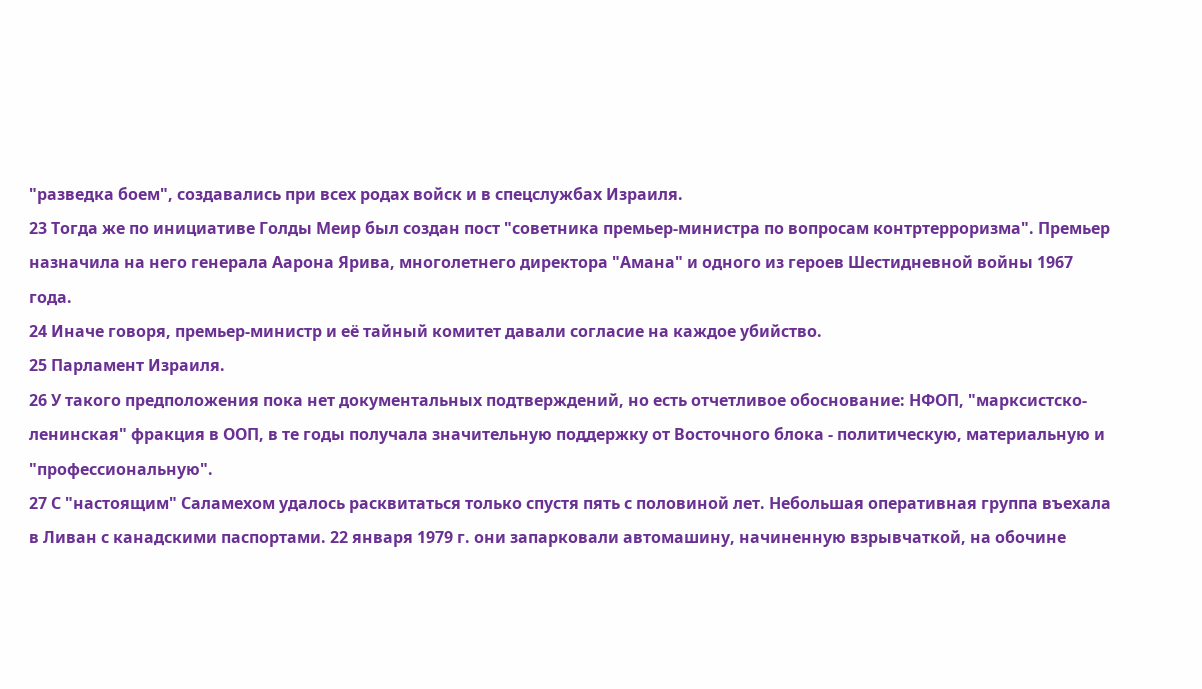"разведка боем", создавались при всех родах войск и в спецслужбах Израиля.
23 Тогда же по инициативе Голды Меир был создан пост "советника премьер-министра по вопросам контртерроризма". Премьер назначила на него генерала Аарона Ярива, многолетнего директора "Амана" и одного из героев Шестидневной войны 1967 года.
24 Иначе говоря, премьер-министр и её тайный комитет давали согласие на каждое убийство.
25 Парламент Израиля.
26 У такого предположения пока нет документальных подтверждений, но есть отчетливое обоснование: НФОП, "марксистско-ленинская" фракция в ООП, в те годы получала значительную поддержку от Восточного блока - политическую, материальную и "профессиональную".
27 С "настоящим" Саламехом удалось расквитаться только спустя пять с половиной лет. Небольшая оперативная группа въехала в Ливан с канадскими паспортами. 22 января 1979 г. они запарковали автомашину, начиненную взрывчаткой, на обочине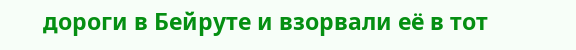дороги в Бейруте и взорвали её в тот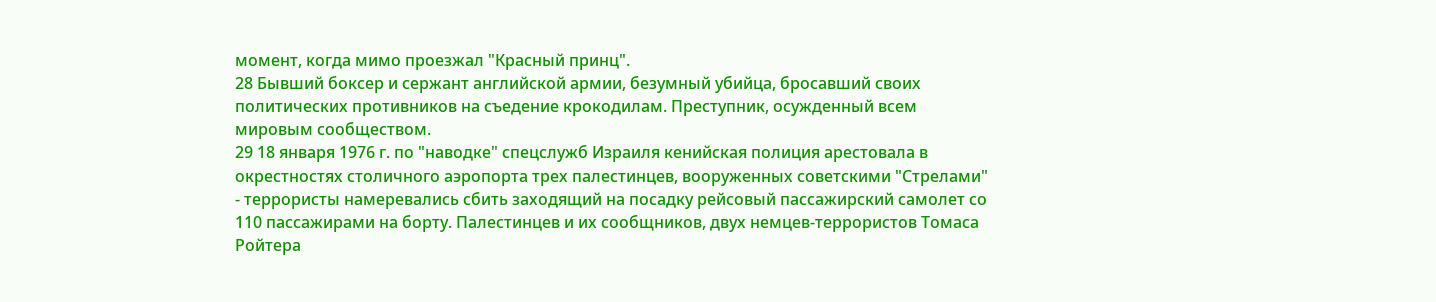момент, когда мимо проезжал "Красный принц".
28 Бывший боксер и сержант английской армии, безумный убийца, бросавший своих политических противников на съедение крокодилам. Преступник, осужденный всем мировым сообществом.
29 18 января 1976 г. по "наводке" спецслужб Израиля кенийская полиция арестовала в окрестностях столичного аэропорта трех палестинцев, вооруженных советскими "Стрелами" - террористы намеревались сбить заходящий на посадку рейсовый пассажирский самолет со 110 пассажирами на борту. Палестинцев и их сообщников, двух немцев-террористов Томаса Ройтера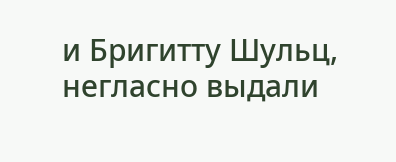и Бригитту Шульц, негласно выдали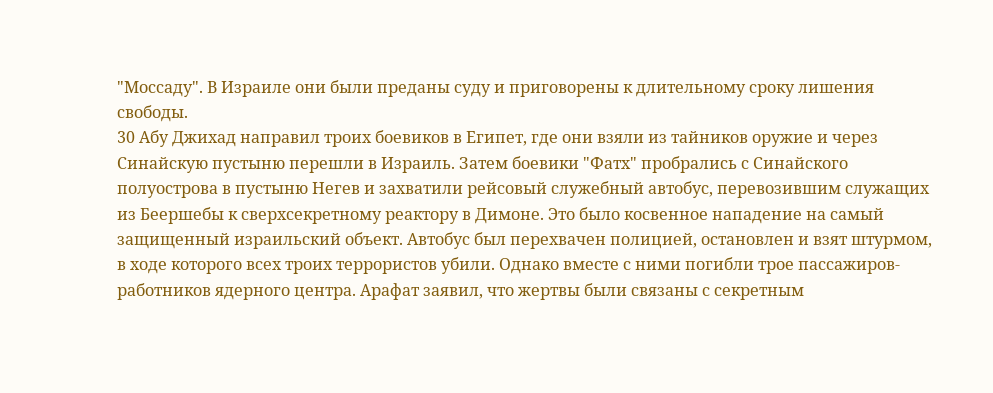"Моссаду". В Израиле они были преданы суду и приговорены к длительному сроку лишения свободы.
30 Абу Джихад направил троих боевиков в Египет, где они взяли из тайников оружие и через Синайскую пустыню перешли в Израиль. Затем боевики "Фатх" пробрались с Синайского полуострова в пустыню Негев и захватили рейсовый служебный автобус, перевозившим служащих из Беершебы к сверхсекретному реактору в Димоне. Это было косвенное нападение на самый защищенный израильский объект. Автобус был перехвачен полицией, остановлен и взят штурмом, в ходе которого всех троих террористов убили. Однако вместе с ними погибли трое пассажиров-работников ядерного центра. Арафат заявил, что жертвы были связаны с секретным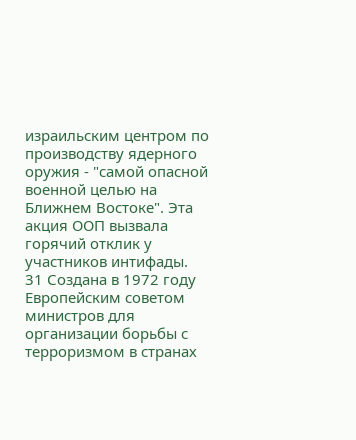израильским центром по производству ядерного оружия - "самой опасной военной целью на Ближнем Востоке". Эта акция ООП вызвала горячий отклик у участников интифады.
31 Создана в 1972 году Европейским советом министров для организации борьбы с терроризмом в странах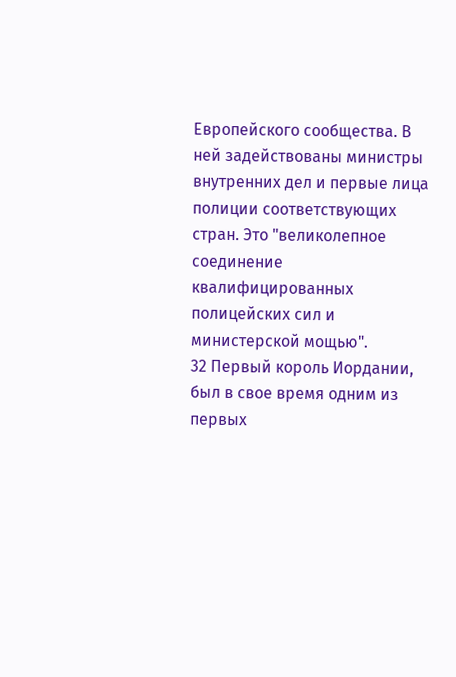Европейского сообщества. В ней задействованы министры внутренних дел и первые лица полиции соответствующих стран. Это "великолепное соединение квалифицированных полицейских сил и министерской мощью".
32 Первый король Иордании, был в свое время одним из первых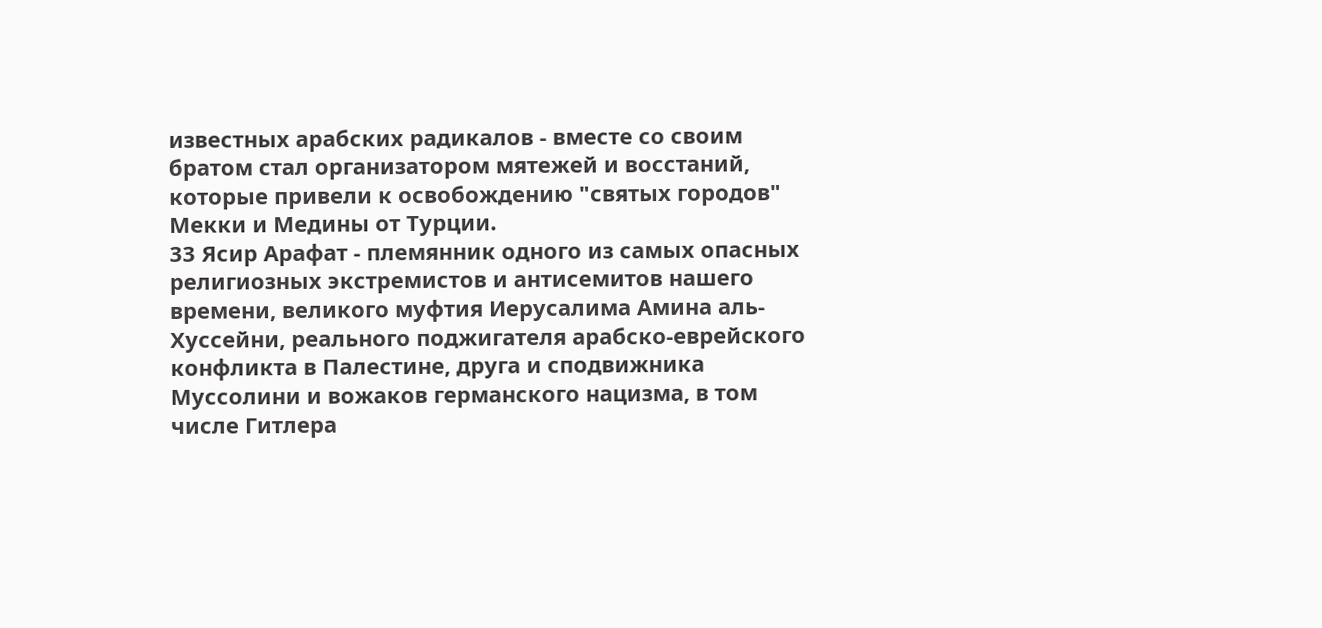известных арабских радикалов - вместе со своим братом стал организатором мятежей и восстаний, которые привели к освобождению "святых городов" Мекки и Медины от Турции.
33 Ясир Арафат - племянник одного из самых опасных религиозных экстремистов и антисемитов нашего времени, великого муфтия Иерусалима Амина аль-Хуссейни, реального поджигателя арабско-еврейского конфликта в Палестине, друга и сподвижника Муссолини и вожаков германского нацизма, в том числе Гитлера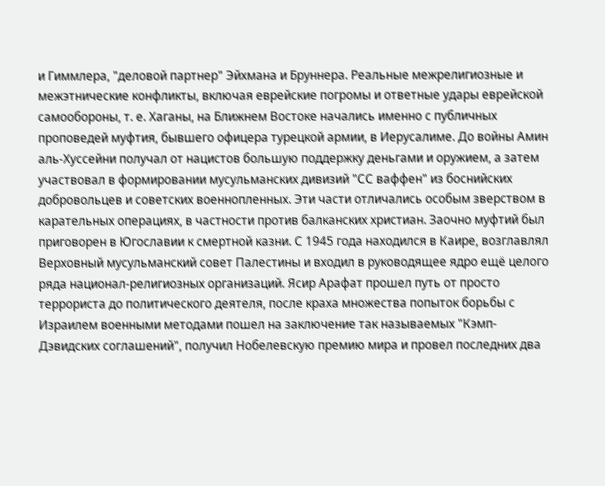и Гиммлера, "деловой партнер" Эйхмана и Бруннера. Реальные межрелигиозные и межэтнические конфликты, включая еврейские погромы и ответные удары еврейской самообороны, т. е. Хаганы, на Ближнем Востоке начались именно с публичных проповедей муфтия, бывшего офицера турецкой армии, в Иерусалиме. До войны Амин аль-Хуссейни получал от нацистов большую поддержку деньгами и оружием, а затем участвовал в формировании мусульманских дивизий "СС ваффен" из боснийских добровольцев и советских военнопленных. Эти части отличались особым зверством в карательных операциях, в частности против балканских христиан. Заочно муфтий был приговорен в Югославии к смертной казни. С 1945 года находился в Каире, возглавлял Верховный мусульманский совет Палестины и входил в руководящее ядро ещё целого ряда национал-религиозных организаций. Ясир Арафат прошел путь от просто террориста до политического деятеля, после краха множества попыток борьбы с Израилем военными методами пошел на заключение так называемых "Кэмп-Дэвидских соглашений", получил Нобелевскую премию мира и провел последних два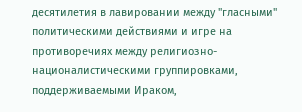десятилетия в лавировании между "гласными" политическими действиями и игре на противоречиях между религиозно-националистическими группировками, поддерживаемыми Ираком,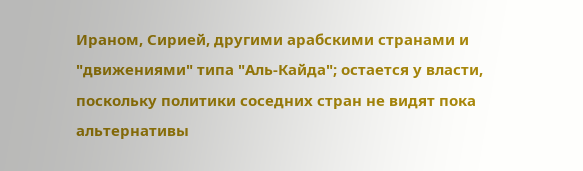Ираном, Сирией, другими арабскими странами и "движениями" типа "Аль-Кайда"; остается у власти, поскольку политики соседних стран не видят пока альтернативы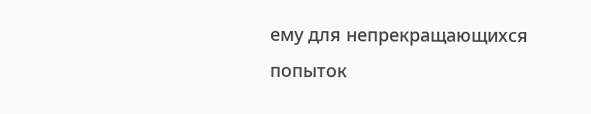ему для непрекращающихся попыток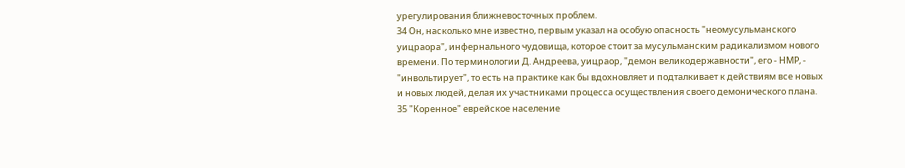урегулирования ближневосточных проблем.
34 Он, насколько мне известно, первым указал на особую опасность "неомусульманского уицраора", инфернального чудовища, которое стоит за мусульманским радикализмом нового времени. По терминологии Д. Андреева, уицраор, "демон великодержавности", его - НМР, - "инвольтирует", то есть на практике как бы вдохновляет и подталкивает к действиям все новых и новых людей, делая их участниками процесса осуществления своего демонического плана.
35 "Коренное" еврейское население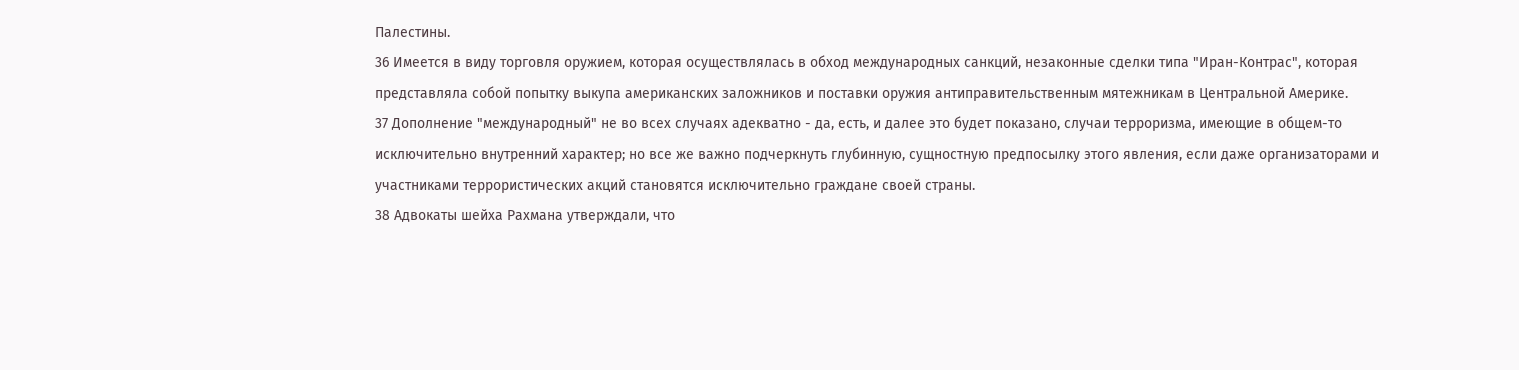Палестины.
36 Имеется в виду торговля оружием, которая осуществлялась в обход международных санкций, незаконные сделки типа "Иран-Контрас", которая представляла собой попытку выкупа американских заложников и поставки оружия антиправительственным мятежникам в Центральной Америке.
37 Дополнение "международный" не во всех случаях адекватно - да, есть, и далее это будет показано, случаи терроризма, имеющие в общем-то исключительно внутренний характер; но все же важно подчеркнуть глубинную, сущностную предпосылку этого явления, если даже организаторами и участниками террористических акций становятся исключительно граждане своей страны.
38 Адвокаты шейха Рахмана утверждали, что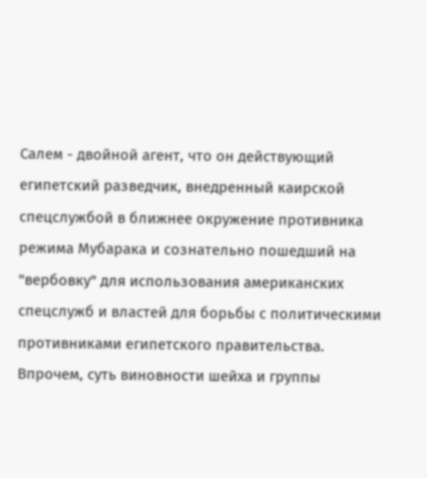Салем - двойной агент, что он действующий египетский разведчик, внедренный каирской спецслужбой в ближнее окружение противника режима Мубарака и сознательно пошедший на "вербовку" для использования американских спецслужб и властей для борьбы с политическими противниками египетского правительства. Впрочем, суть виновности шейха и группы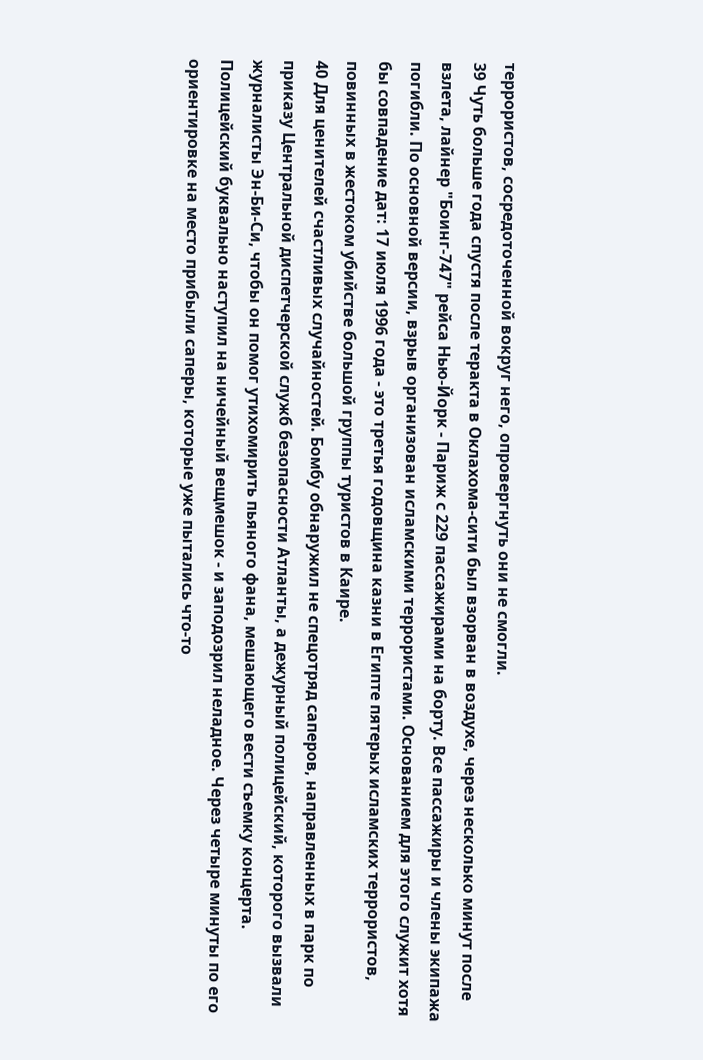террористов, сосредоточенной вокруг него, опровергнуть они не смогли.
39 Чуть больше года спустя после теракта в Оклахома-сити был взорван в воздухе, через несколько минут после взлета, лайнер "Боинг-747" рейса Нью-Йорк - Париж с 229 пассажирами на борту. Все пассажиры и члены экипажа погибли. По основной версии, взрыв организован исламскими террористами. Основанием для этого служит хотя бы совпадение дат: 17 июля 1996 года - это третья годовщина казни в Египте пятерых исламских террористов, повинных в жестоком убийстве большой группы туристов в Каире.
40 Для ценителей счастливых случайностей. Бомбу обнаружил не спецотряд саперов, направленных в парк по приказу Центральной диспетчерской служб безопасности Атланты, а дежурный полицейский, которого вызвали журналисты Эн-Би-Си, чтобы он помог утихомирить пьяного фана, мешающего вести съемку концерта. Полицейский буквально наступил на ничейный вещмешок - и заподозрил неладное. Через четыре минуты по его ориентировке на место прибыли саперы, которые уже пытались что-то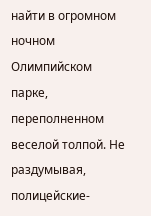найти в огромном ночном Олимпийском парке, переполненном веселой толпой. Не раздумывая, полицейские-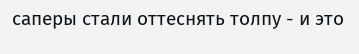саперы стали оттеснять толпу - и это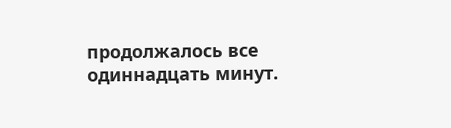продолжалось все одиннадцать минут.